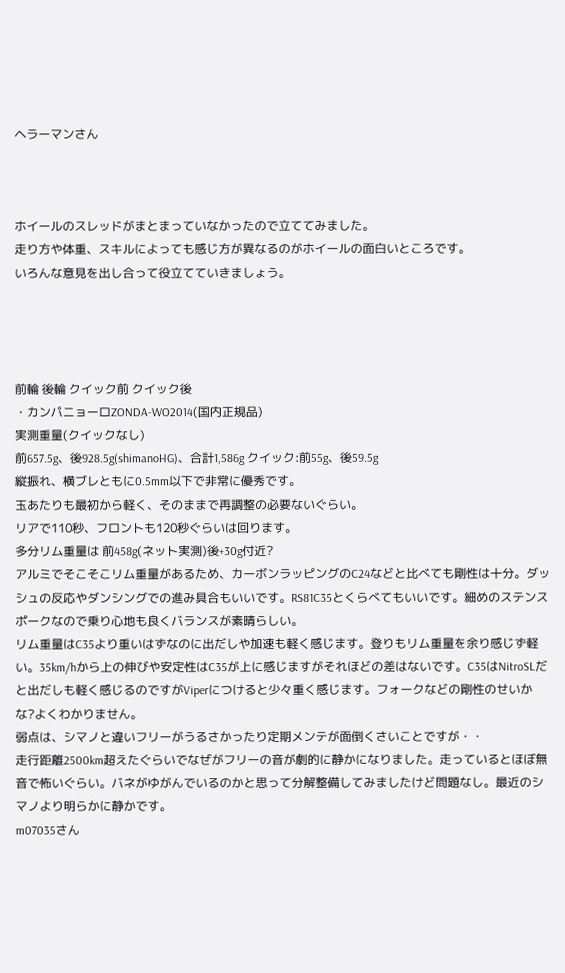ヘラーマンさん



ホイールのスレッドがまとまっていなかったので立ててみました。
走り方や体重、スキルによっても感じ方が異なるのがホイールの面白いところです。
いろんな意見を出し合って役立てていきましょう。




前輪 後輪 クイック前 クイック後
・カンパニョーロZONDA-WO2014(国内正規品)
実測重量(クイックなし)
前657.5g、後928.5g(shimanoHG)、合計1,586g クイック:前55g、後59.5g
縦振れ、横ブレともに0.5mm以下で非常に優秀です。
玉あたりも最初から軽く、そのままで再調整の必要ないぐらい。
リアで110秒、フロントも120秒ぐらいは回ります。
多分リム重量は 前458g(ネット実測)後+30g付近?
アルミでそこそこリム重量があるため、カーボンラッピングのC24などと比べても剛性は十分。ダッシュの反応やダンシングでの進み具合もいいです。RS81C35とくらべてもいいです。細めのステンスポークなので乗り心地も良くバランスが素晴らしい。
リム重量はC35より重いはずなのに出だしや加速も軽く感じます。登りもリム重量を余り感じず軽い。35km/hから上の伸びや安定性はC35が上に感じますがそれほどの差はないです。C35はNitroSLだと出だしも軽く感じるのですがViperにつけると少々重く感じます。フォークなどの剛性のせいかな?よくわかりません。
弱点は、シマノと違いフリーがうるさかったり定期メンテが面倒くさいことですが・・
走行距離2500km超えたぐらいでなぜがフリーの音が劇的に静かになりました。走っているとほぼ無音で怖いぐらい。バネがゆがんでいるのかと思って分解整備してみましたけど問題なし。最近のシマノより明らかに静かです。
m07035さん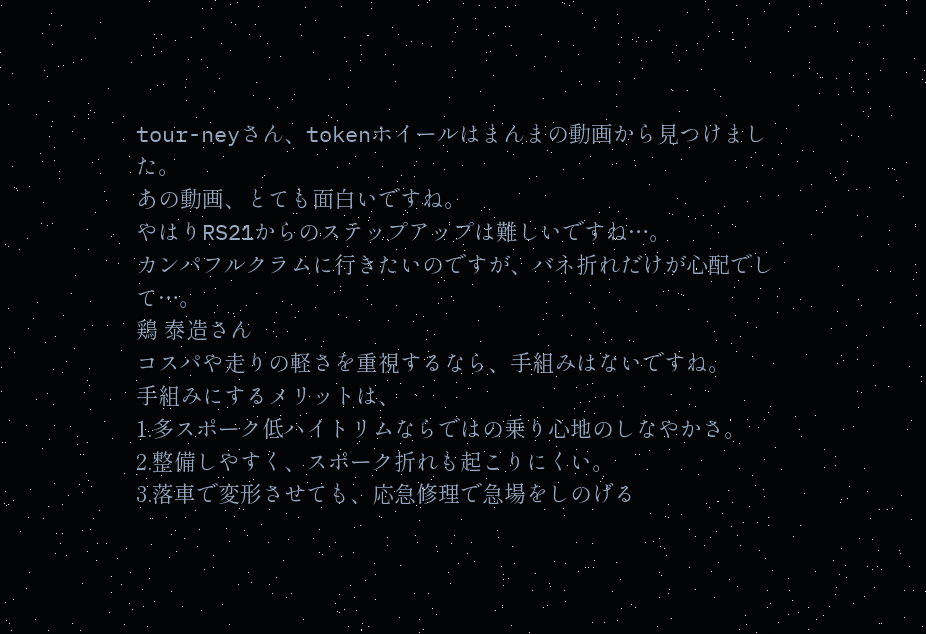tour-neyさん、tokenホイールはまんまの動画から見つけました。
あの動画、とても面白いですね。
やはりRS21からのステップアップは難しいですね…。
カンパフルクラムに行きたいのですが、バネ折れだけが心配でして…。
鶏 泰造さん
コスパや走りの軽さを重視するなら、手組みはないですね。
手組みにするメリットは、
1.多スポーク低ハイトリムならではの乗り心地のしなやかさ。
2.整備しやすく、スポーク折れも起こりにくい。
3.落車で変形させても、応急修理で急場をしのげる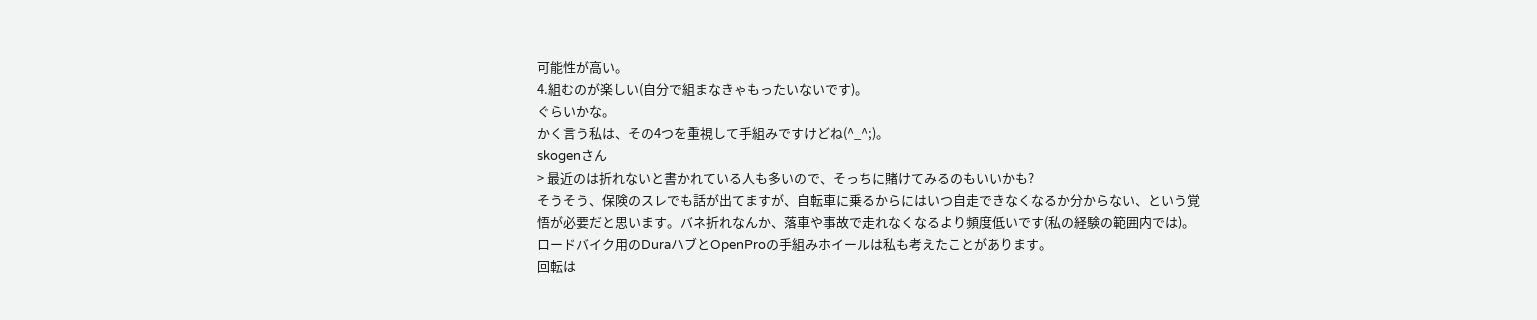可能性が高い。
4.組むのが楽しい(自分で組まなきゃもったいないです)。
ぐらいかな。
かく言う私は、その4つを重視して手組みですけどね(^_^;)。
skogenさん
> 最近のは折れないと書かれている人も多いので、そっちに賭けてみるのもいいかも?
そうそう、保険のスレでも話が出てますが、自転車に乗るからにはいつ自走できなくなるか分からない、という覚悟が必要だと思います。バネ折れなんか、落車や事故で走れなくなるより頻度低いです(私の経験の範囲内では)。
ロードバイク用のDuraハブとOpenProの手組みホイールは私も考えたことがあります。
回転は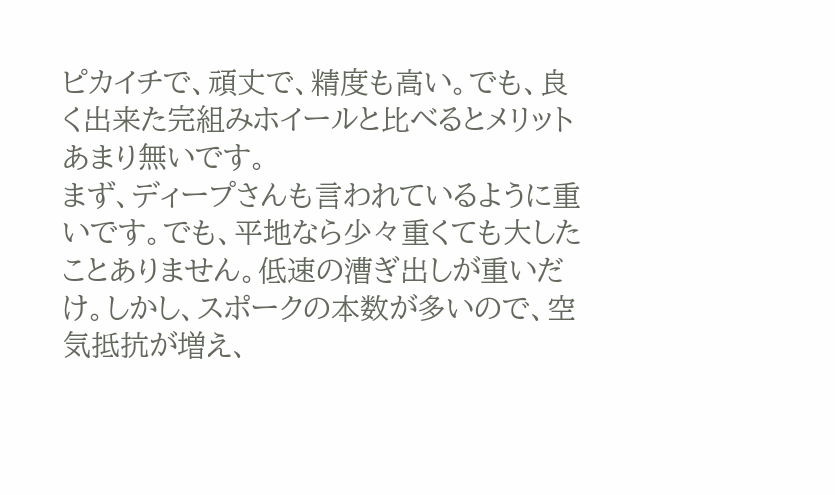ピカイチで、頑丈で、精度も高い。でも、良く出来た完組みホイールと比べるとメリットあまり無いです。
まず、ディープさんも言われているように重いです。でも、平地なら少々重くても大したことありません。低速の漕ぎ出しが重いだけ。しかし、スポークの本数が多いので、空気抵抗が増え、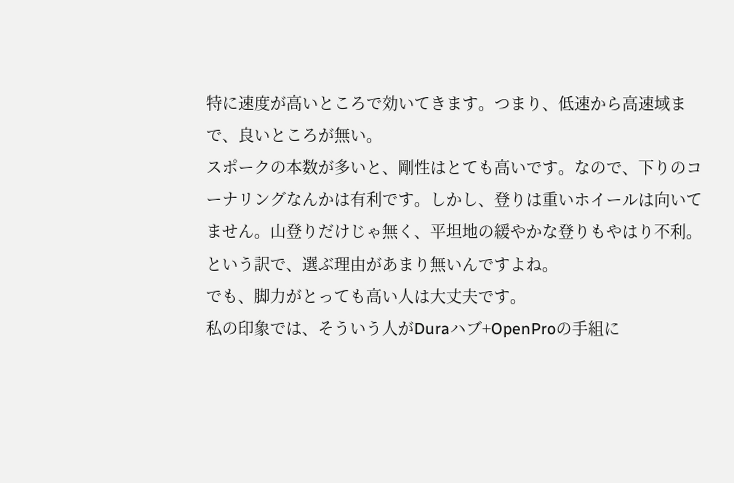特に速度が高いところで効いてきます。つまり、低速から高速域まで、良いところが無い。
スポークの本数が多いと、剛性はとても高いです。なので、下りのコーナリングなんかは有利です。しかし、登りは重いホイールは向いてません。山登りだけじゃ無く、平坦地の緩やかな登りもやはり不利。
という訳で、選ぶ理由があまり無いんですよね。
でも、脚力がとっても高い人は大丈夫です。
私の印象では、そういう人がDuraハブ+OpenProの手組に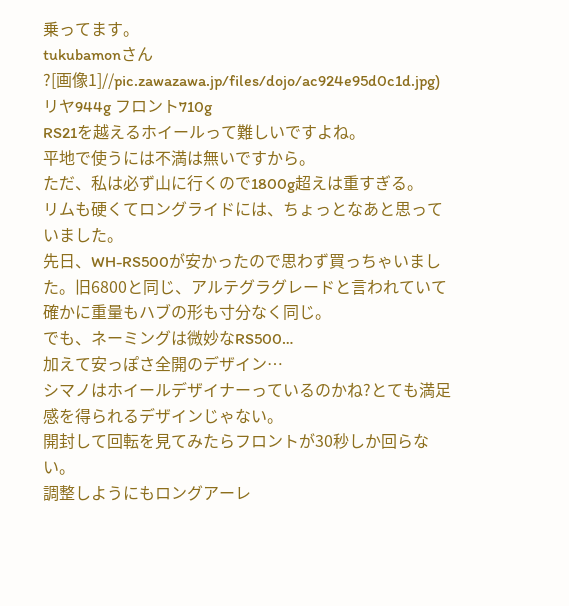乗ってます。
tukubamonさん
?[画像1]//pic.zawazawa.jp/files/dojo/ac924e95d0c1d.jpg)
リヤ944g フロント710g
RS21を越えるホイールって難しいですよね。
平地で使うには不満は無いですから。
ただ、私は必ず山に行くので1800g超えは重すぎる。
リムも硬くてロングライドには、ちょっとなあと思っていました。
先日、WH-RS500が安かったので思わず買っちゃいました。旧6800と同じ、アルテグラグレードと言われていて確かに重量もハブの形も寸分なく同じ。
でも、ネーミングは微妙なRS500…
加えて安っぽさ全開のデザイン…
シマノはホイールデザイナーっているのかね?とても満足感を得られるデザインじゃない。
開封して回転を見てみたらフロントが30秒しか回らない。
調整しようにもロングアーレ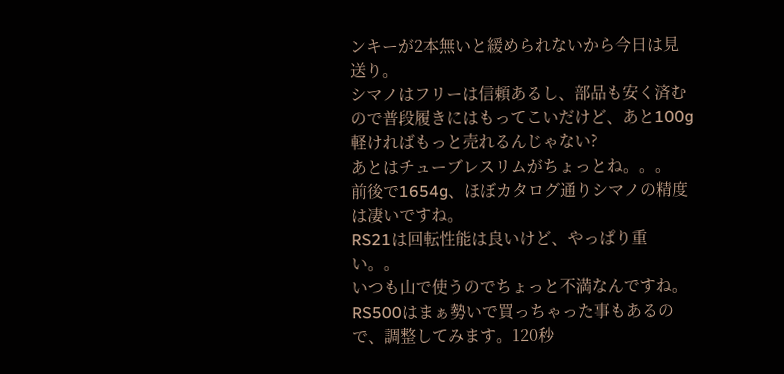ンキーが2本無いと緩められないから今日は見送り。
シマノはフリーは信頼あるし、部品も安く済むので普段履きにはもってこいだけど、あと100g軽ければもっと売れるんじゃない?
あとはチューブレスリムがちょっとね。。。
前後で1654g、ほぼカタログ通りシマノの精度は凄いですね。
RS21は回転性能は良いけど、やっぱり重い。。
いつも山で使うのでちょっと不満なんですね。
RS500はまぁ勢いで買っちゃった事もあるので、調整してみます。120秒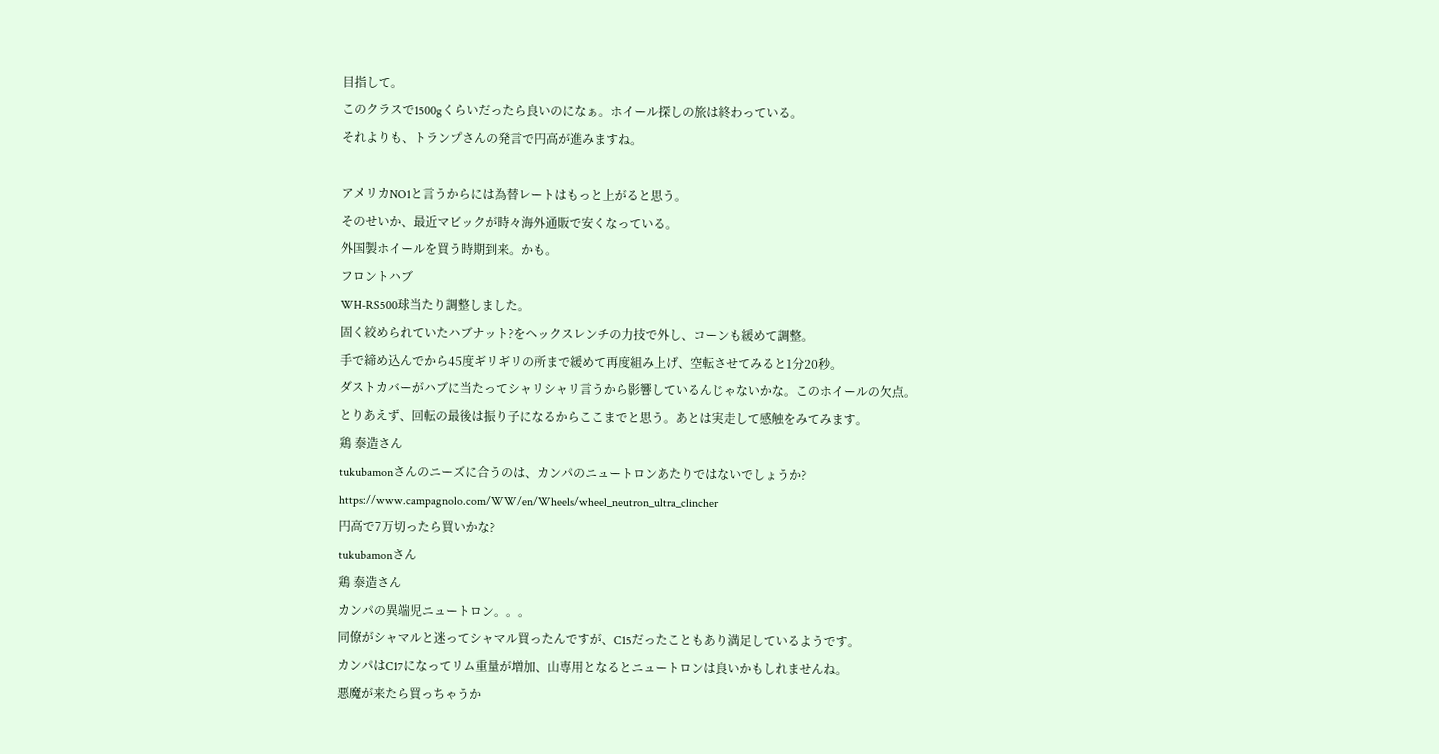目指して。
このクラスで1500gくらいだったら良いのになぁ。ホイール探しの旅は終わっている。
それよりも、トランプさんの発言で円高が進みますね。

アメリカNO1と言うからには為替レートはもっと上がると思う。
そのせいか、最近マビックが時々海外通販で安くなっている。
外国製ホイールを買う時期到来。かも。
フロントハブ
WH-RS500球当たり調整しました。
固く絞められていたハブナット?をヘックスレンチの力技で外し、コーンも緩めて調整。
手で締め込んでから45度ギリギリの所まで緩めて再度組み上げ、空転させてみると1分20秒。
ダストカバーがハブに当たってシャリシャリ言うから影響しているんじゃないかな。このホイールの欠点。
とりあえず、回転の最後は振り子になるからここまでと思う。あとは実走して感触をみてみます。
鶏 泰造さん
tukubamonさんのニーズに合うのは、カンパのニュートロンあたりではないでしょうか?
https://www.campagnolo.com/WW/en/Wheels/wheel_neutron_ultra_clincher
円高で7万切ったら買いかな?
tukubamonさん
鶏 泰造さん
カンパの異端児ニュートロン。。。
同僚がシャマルと迷ってシャマル買ったんですが、C15だったこともあり満足しているようです。
カンパはC17になってリム重量が増加、山専用となるとニュートロンは良いかもしれませんね。
悪魔が来たら買っちゃうか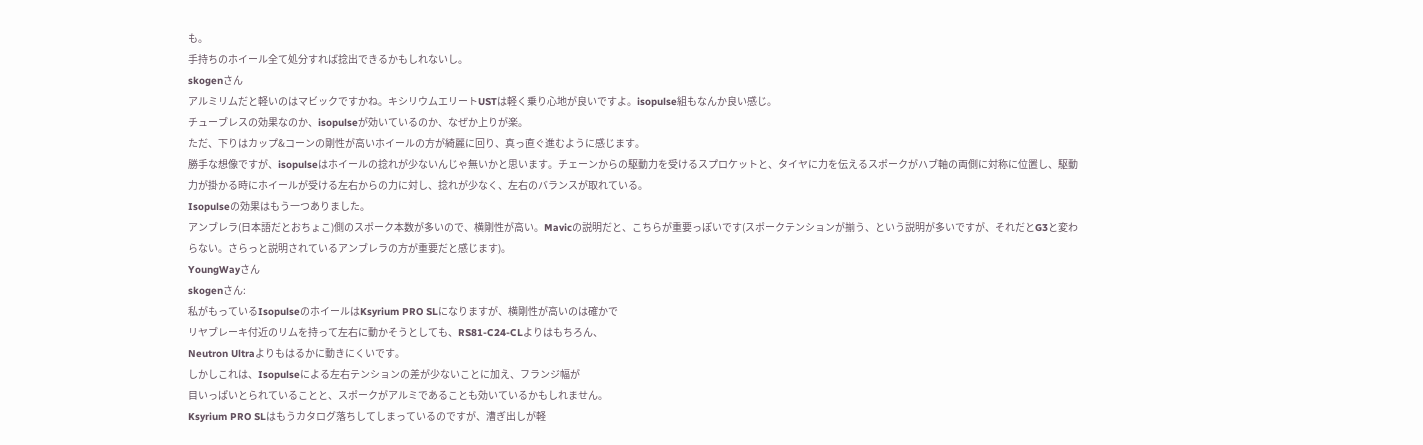も。
手持ちのホイール全て処分すれば捻出できるかもしれないし。
skogenさん
アルミリムだと軽いのはマビックですかね。キシリウムエリートUSTは軽く乗り心地が良いですよ。isopulse組もなんか良い感じ。
チューブレスの効果なのか、isopulseが効いているのか、なぜか上りが楽。
ただ、下りはカップ&コーンの剛性が高いホイールの方が綺麗に回り、真っ直ぐ進むように感じます。
勝手な想像ですが、isopulseはホイールの捻れが少ないんじゃ無いかと思います。チェーンからの駆動力を受けるスプロケットと、タイヤに力を伝えるスポークがハブ軸の両側に対称に位置し、駆動力が掛かる時にホイールが受ける左右からの力に対し、捻れが少なく、左右のバランスが取れている。
Isopulseの効果はもう一つありました。
アンブレラ(日本語だとおちょこ)側のスポーク本数が多いので、横剛性が高い。Mavicの説明だと、こちらが重要っぽいです(スポークテンションが揃う、という説明が多いですが、それだとG3と変わらない。さらっと説明されているアンブレラの方が重要だと感じます)。
YoungWayさん
skogenさん:
私がもっているIsopulseのホイールはKsyrium PRO SLになりますが、横剛性が高いのは確かで
リヤブレーキ付近のリムを持って左右に動かそうとしても、RS81-C24-CLよりはもちろん、
Neutron Ultraよりもはるかに動きにくいです。
しかしこれは、Isopulseによる左右テンションの差が少ないことに加え、フランジ幅が
目いっぱいとられていることと、スポークがアルミであることも効いているかもしれません。
Ksyrium PRO SLはもうカタログ落ちしてしまっているのですが、漕ぎ出しが軽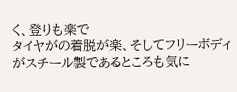く、登りも楽で
タイヤがの着脱が楽、そしてフリーボディがスチール製であるところも気に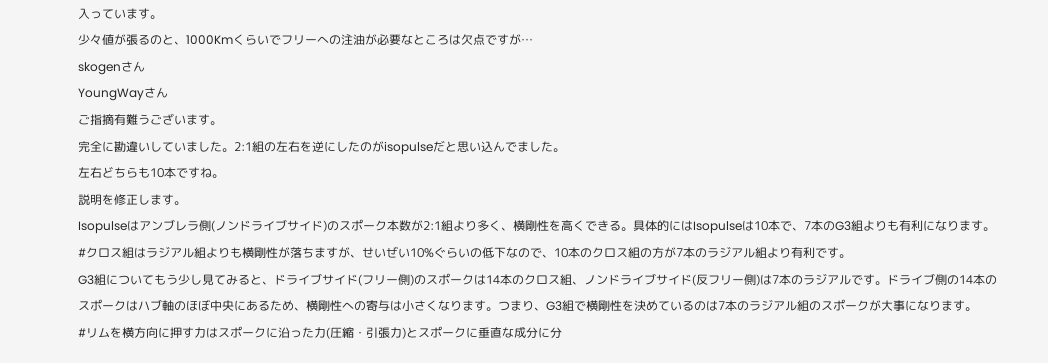入っています。
少々値が張るのと、1000Kmくらいでフリーへの注油が必要なところは欠点ですが…
skogenさん
YoungWayさん
ご指摘有難うございます。
完全に勘違いしていました。2:1組の左右を逆にしたのがisopulseだと思い込んでました。
左右どちらも10本ですね。
説明を修正します。
Isopulseはアンブレラ側(ノンドライブサイド)のスポーク本数が2:1組より多く、横剛性を高くできる。具体的にはIsopulseは10本で、7本のG3組よりも有利になります。
#クロス組はラジアル組よりも横剛性が落ちますが、せいぜい10%ぐらいの低下なので、10本のクロス組の方が7本のラジアル組より有利です。
G3組についてもう少し見てみると、ドライブサイド(フリー側)のスポークは14本のクロス組、ノンドライブサイド(反フリー側)は7本のラジアルです。ドライブ側の14本のスポークはハブ軸のほぼ中央にあるため、横剛性への寄与は小さくなります。つまり、G3組で横剛性を決めているのは7本のラジアル組のスポークが大事になります。
#リムを横方向に押す力はスポークに沿った力(圧縮・引張力)とスポークに垂直な成分に分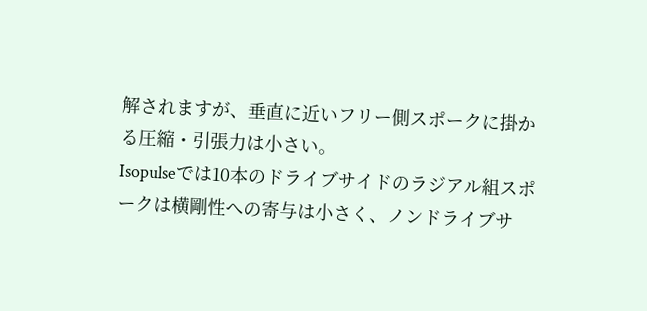解されますが、垂直に近いフリー側スポークに掛かる圧縮・引張力は小さい。
Isopulseでは10本のドライブサイドのラジアル組スポークは横剛性への寄与は小さく、ノンドライブサ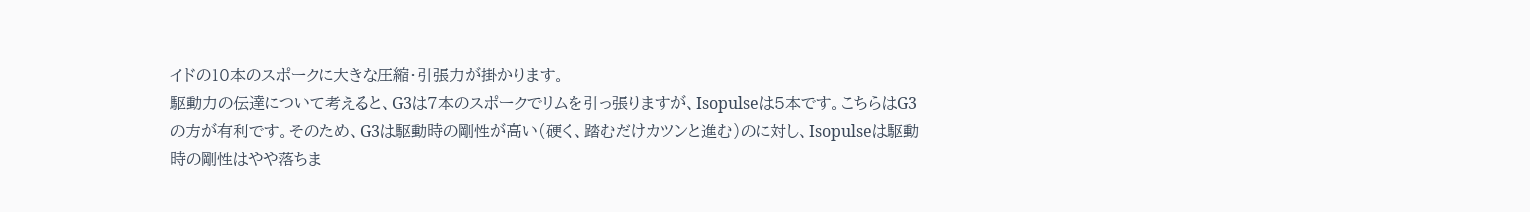イドの10本のスポークに大きな圧縮・引張力が掛かります。
駆動力の伝達について考えると、G3は7本のスポークでリムを引っ張りますが、Isopulseは5本です。こちらはG3の方が有利です。そのため、G3は駆動時の剛性が高い(硬く、踏むだけカツンと進む)のに対し、Isopulseは駆動時の剛性はやや落ちま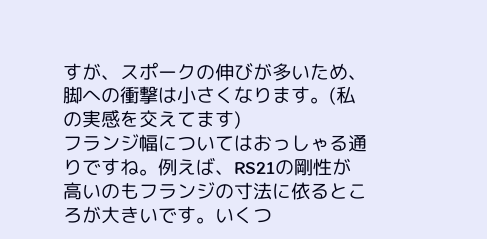すが、スポークの伸びが多いため、脚への衝撃は小さくなります。(私の実感を交えてます)
フランジ幅についてはおっしゃる通りですね。例えば、RS21の剛性が高いのもフランジの寸法に依るところが大きいです。いくつ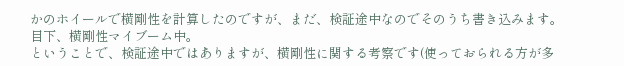かのホイールで横剛性を計算したのですが、まだ、検証途中なのでそのうち書き込みます。
目下、横剛性マイブーム中。
ということで、検証途中ではありますが、横剛性に関する考察です(使っておられる方が多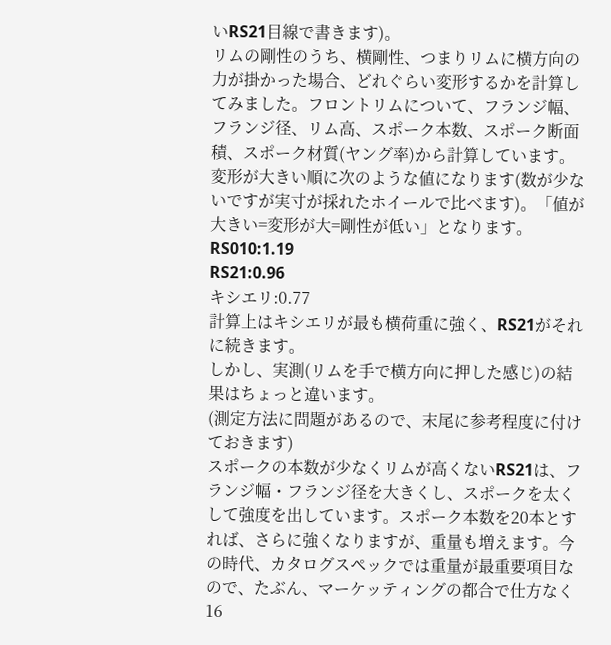いRS21目線で書きます)。
リムの剛性のうち、横剛性、つまりリムに横方向の力が掛かった場合、どれぐらい変形するかを計算してみました。フロントリムについて、フランジ幅、フランジ径、リム高、スポーク本数、スポーク断面積、スポーク材質(ヤング率)から計算しています。
変形が大きい順に次のような値になります(数が少ないですが実寸が採れたホイールで比べます)。「値が大きい=変形が大=剛性が低い」となります。
RS010:1.19
RS21:0.96
キシエリ:0.77
計算上はキシエリが最も横荷重に強く、RS21がそれに続きます。
しかし、実測(リムを手で横方向に押した感じ)の結果はちょっと違います。
(測定方法に問題があるので、末尾に参考程度に付けておきます)
スポークの本数が少なくリムが高くないRS21は、フランジ幅・フランジ径を大きくし、スポークを太くして強度を出しています。スポーク本数を20本とすれば、さらに強くなりますが、重量も増えます。今の時代、カタログスペックでは重量が最重要項目なので、たぶん、マーケッティングの都合で仕方なく16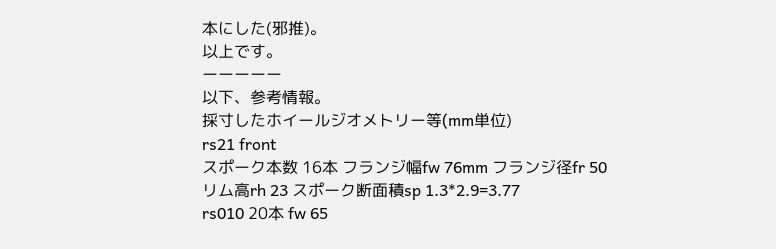本にした(邪推)。
以上です。
ーーーーー
以下、参考情報。
採寸したホイールジオメトリー等(mm単位)
rs21 front
スポーク本数 16本 フランジ幅fw 76mm フランジ径fr 50 リム高rh 23 スポーク断面積sp 1.3*2.9=3.77
rs010 20本 fw 65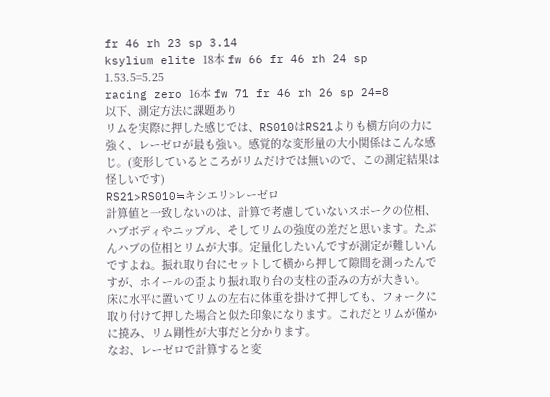fr 46 rh 23 sp 3.14
ksylium elite 18本 fw 66 fr 46 rh 24 sp 1.53.5=5.25
racing zero 16本 fw 71 fr 46 rh 26 sp 24=8
以下、測定方法に課題あり
リムを実際に押した感じでは、RS010はRS21よりも横方向の力に強く、レーゼロが最も強い。感覚的な変形量の大小関係はこんな感じ。(変形しているところがリムだけでは無いので、この測定結果は怪しいです)
RS21>RS010≒キシエリ>レーゼロ
計算値と一致しないのは、計算で考慮していないスポークの位相、ハブボディやニップル、そしてリムの強度の差だと思います。たぶんハブの位相とリムが大事。定量化したいんですが測定が難しいんですよね。振れ取り台にセットして横から押して隙間を測ったんですが、ホイールの歪より振れ取り台の支柱の歪みの方が大きい。
床に水平に置いてリムの左右に体重を掛けて押しても、フォークに取り付けて押した場合と似た印象になります。これだとリムが僅かに撓み、リム剛性が大事だと分かります。
なお、レーゼロで計算すると変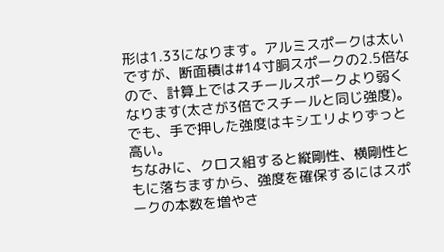形は1.33になります。アルミスポークは太いですが、断面積は#14寸胴スポークの2.5倍なので、計算上ではスチールスポークより弱くなります(太さが3倍でスチールと同じ強度)。でも、手で押した強度はキシエリよりずっと高い。
ちなみに、クロス組すると縦剛性、横剛性ともに落ちますから、強度を確保するにはスポークの本数を増やさ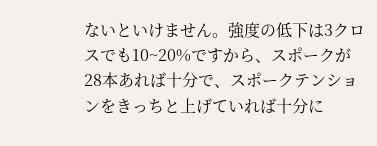ないといけません。強度の低下は3クロスでも10~20%ですから、スポークが28本あれば十分で、スポークテンションをきっちと上げていれば十分に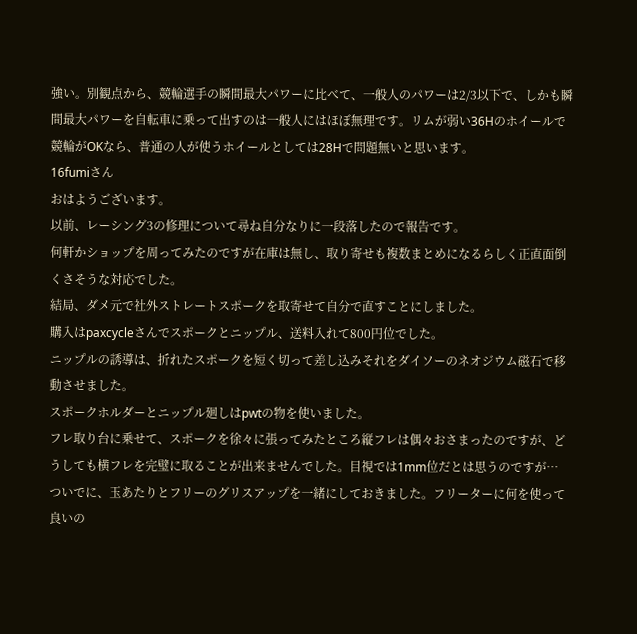強い。別観点から、競輪選手の瞬間最大パワーに比べて、一般人のパワーは2/3以下で、しかも瞬間最大パワーを自転車に乗って出すのは一般人にはほぼ無理です。リムが弱い36Hのホイールで競輪がOKなら、普通の人が使うホイールとしては28Hで問題無いと思います。
16fumiさん
おはようございます。
以前、レーシング3の修理について尋ね自分なりに一段落したので報告です。
何軒かショップを周ってみたのですが在庫は無し、取り寄せも複数まとめになるらしく正直面倒くさそうな対応でした。
結局、ダメ元で社外ストレートスポークを取寄せて自分で直すことにしました。
購入はpaxcycleさんでスポークとニップル、送料入れて800円位でした。
ニップルの誘導は、折れたスポークを短く切って差し込みそれをダイソーのネオジウム磁石で移動させました。
スポークホルダーとニップル廻しはpwtの物を使いました。
フレ取り台に乗せて、スポークを徐々に張ってみたところ縦フレは偶々おさまったのですが、どうしても横フレを完璧に取ることが出来ませんでした。目視では1mm位だとは思うのですが…
ついでに、玉あたりとフリーのグリスアップを一緒にしておきました。フリーターに何を使って良いの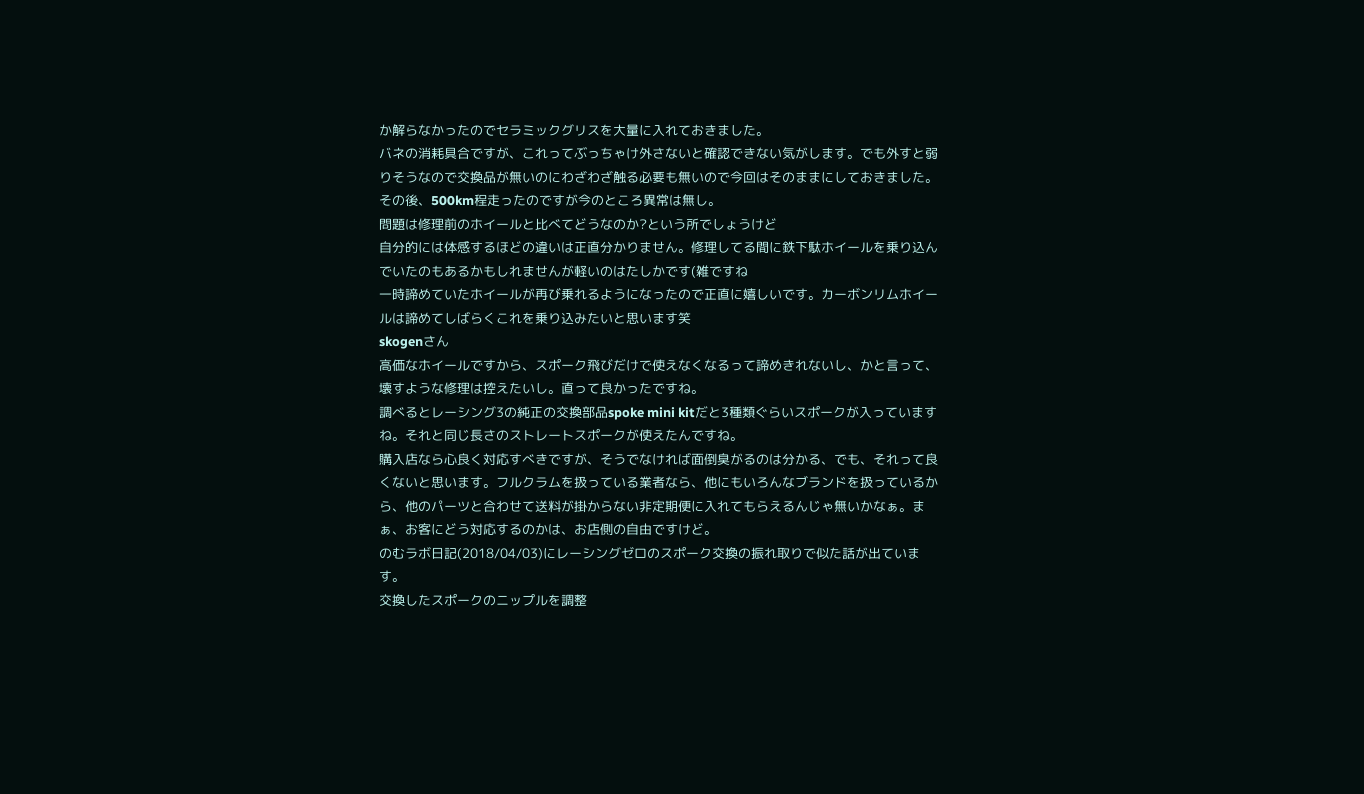か解らなかったのでセラミックグリスを大量に入れておきました。
バネの消耗具合ですが、これってぶっちゃけ外さないと確認できない気がします。でも外すと弱りそうなので交換品が無いのにわざわざ触る必要も無いので今回はそのままにしておきました。
その後、500km程走ったのですが今のところ異常は無し。
問題は修理前のホイールと比べてどうなのか?という所でしょうけど
自分的には体感するほどの違いは正直分かりません。修理してる間に鉄下駄ホイールを乗り込んでいたのもあるかもしれませんが軽いのはたしかです(雑ですね
一時諦めていたホイールが再び乗れるようになったので正直に嬉しいです。カーボンリムホイールは諦めてしばらくこれを乗り込みたいと思います笑
skogenさん
高価なホイールですから、スポーク飛びだけで使えなくなるって諦めきれないし、かと言って、壊すような修理は控えたいし。直って良かったですね。
調べるとレーシング3の純正の交換部品spoke mini kitだと3種類ぐらいスポークが入っていますね。それと同じ長さのストレートスポークが使えたんですね。
購入店なら心良く対応すべきですが、そうでなければ面倒臭がるのは分かる、でも、それって良くないと思います。フルクラムを扱っている業者なら、他にもいろんなブランドを扱っているから、他のパーツと合わせて送料が掛からない非定期便に入れてもらえるんじゃ無いかなぁ。まぁ、お客にどう対応するのかは、お店側の自由ですけど。
のむラボ日記(2018/04/03)にレーシングゼロのスポーク交換の振れ取りで似た話が出ています。
交換したスポークのニップルを調整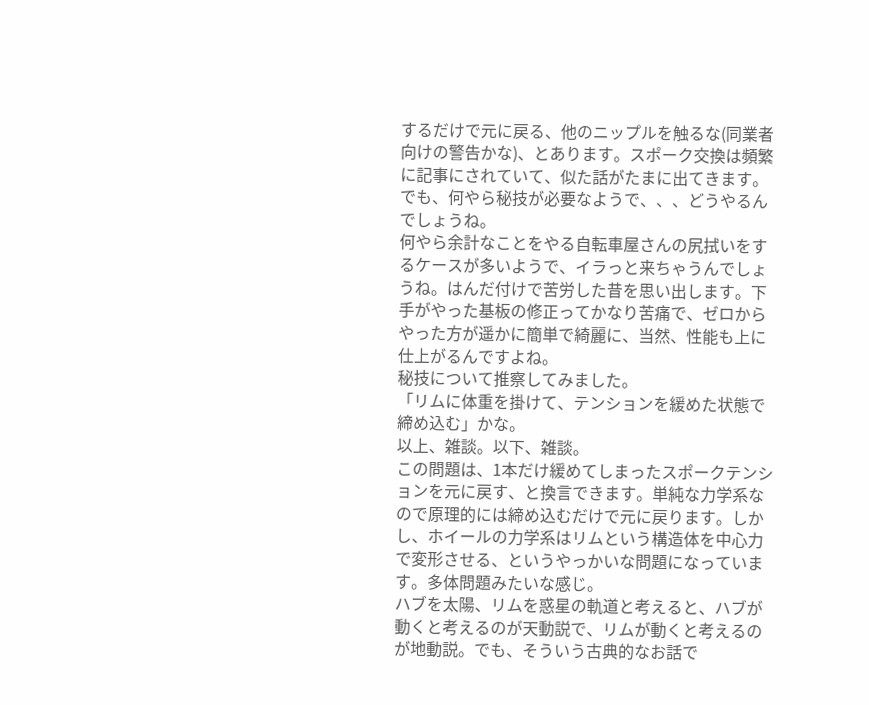するだけで元に戻る、他のニップルを触るな(同業者向けの警告かな)、とあります。スポーク交換は頻繁に記事にされていて、似た話がたまに出てきます。でも、何やら秘技が必要なようで、、、どうやるんでしょうね。
何やら余計なことをやる自転車屋さんの尻拭いをするケースが多いようで、イラっと来ちゃうんでしょうね。はんだ付けで苦労した昔を思い出します。下手がやった基板の修正ってかなり苦痛で、ゼロからやった方が遥かに簡単で綺麗に、当然、性能も上に仕上がるんですよね。
秘技について推察してみました。
「リムに体重を掛けて、テンションを緩めた状態で締め込む」かな。
以上、雑談。以下、雑談。
この問題は、1本だけ緩めてしまったスポークテンションを元に戻す、と換言できます。単純な力学系なので原理的には締め込むだけで元に戻ります。しかし、ホイールの力学系はリムという構造体を中心力で変形させる、というやっかいな問題になっています。多体問題みたいな感じ。
ハブを太陽、リムを惑星の軌道と考えると、ハブが動くと考えるのが天動説で、リムが動くと考えるのが地動説。でも、そういう古典的なお話で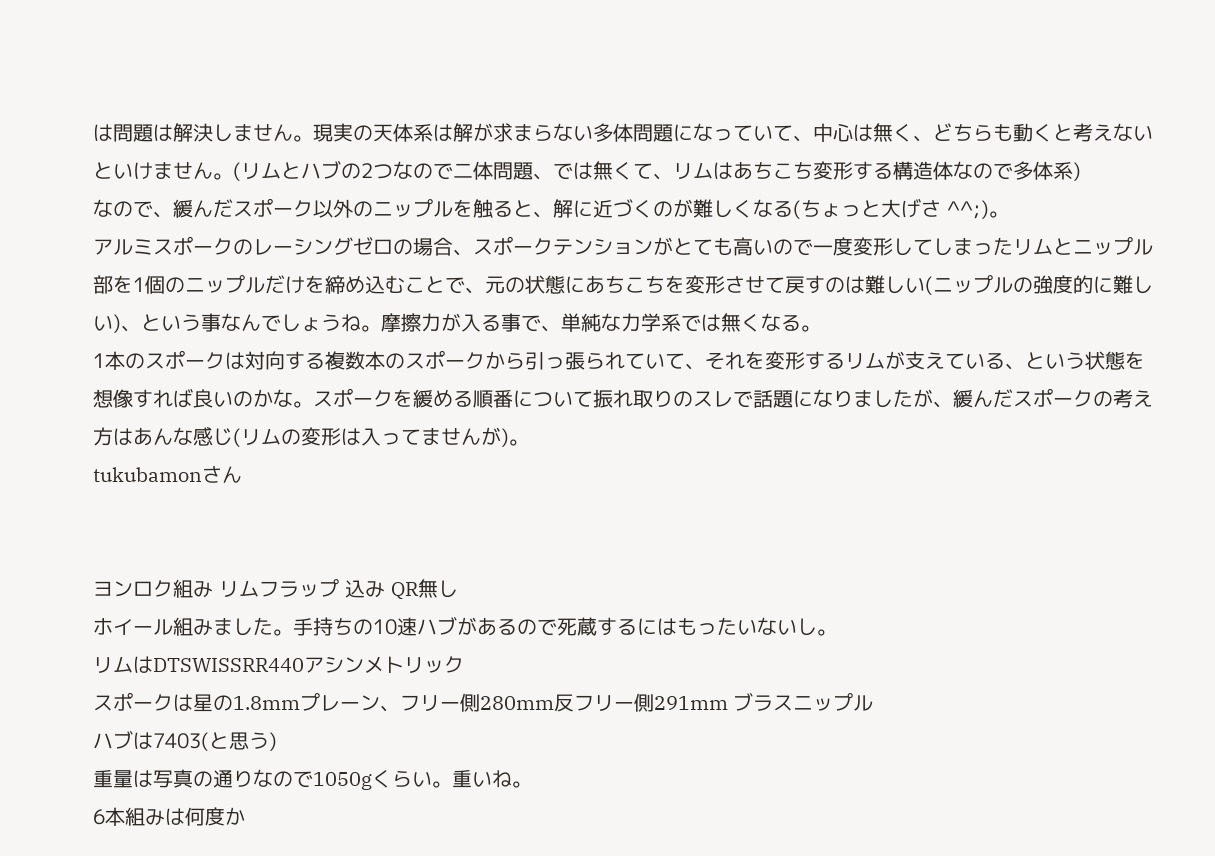は問題は解決しません。現実の天体系は解が求まらない多体問題になっていて、中心は無く、どちらも動くと考えないといけません。(リムとハブの2つなので二体問題、では無くて、リムはあちこち変形する構造体なので多体系)
なので、緩んだスポーク以外のニップルを触ると、解に近づくのが難しくなる(ちょっと大げさ ^^;)。
アルミスポークのレーシングゼロの場合、スポークテンションがとても高いので一度変形してしまったリムとニップル部を1個のニップルだけを締め込むことで、元の状態にあちこちを変形させて戻すのは難しい(ニップルの強度的に難しい)、という事なんでしょうね。摩擦力が入る事で、単純な力学系では無くなる。
1本のスポークは対向する複数本のスポークから引っ張られていて、それを変形するリムが支えている、という状態を想像すれば良いのかな。スポークを緩める順番について振れ取りのスレで話題になりましたが、緩んだスポークの考え方はあんな感じ(リムの変形は入ってませんが)。
tukubamonさん


ヨンロク組み リムフラップ 込み QR無し
ホイール組みました。手持ちの10速ハブがあるので死蔵するにはもったいないし。
リムはDTSWISSRR440アシンメトリック
スポークは星の1.8mmプレーン、フリー側280mm反フリー側291mm ブラスニップル
ハブは7403(と思う)
重量は写真の通りなので1050gくらい。重いね。
6本組みは何度か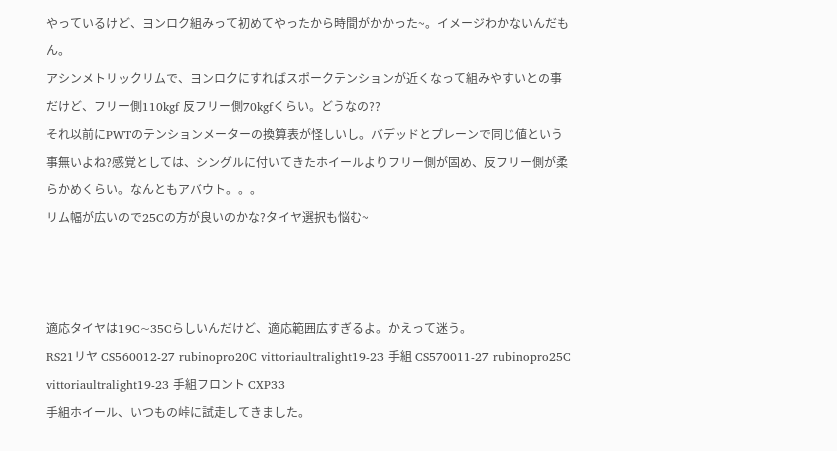やっているけど、ヨンロク組みって初めてやったから時間がかかった~。イメージわかないんだもん。
アシンメトリックリムで、ヨンロクにすればスポークテンションが近くなって組みやすいとの事だけど、フリー側110kgf 反フリー側70kgfくらい。どうなの??
それ以前にPWTのテンションメーターの換算表が怪しいし。バデッドとプレーンで同じ値という事無いよね?感覚としては、シングルに付いてきたホイールよりフリー側が固め、反フリー側が柔らかめくらい。なんともアバウト。。。
リム幅が広いので25Cの方が良いのかな?タイヤ選択も悩む~



適応タイヤは19C~35Cらしいんだけど、適応範囲広すぎるよ。かえって迷う。
RS21リヤ CS560012-27 rubinopro20C vittoriaultralight19-23 手組 CS570011-27 rubinopro25C vittoriaultralight19-23 手組フロント CXP33
手組ホイール、いつもの峠に試走してきました。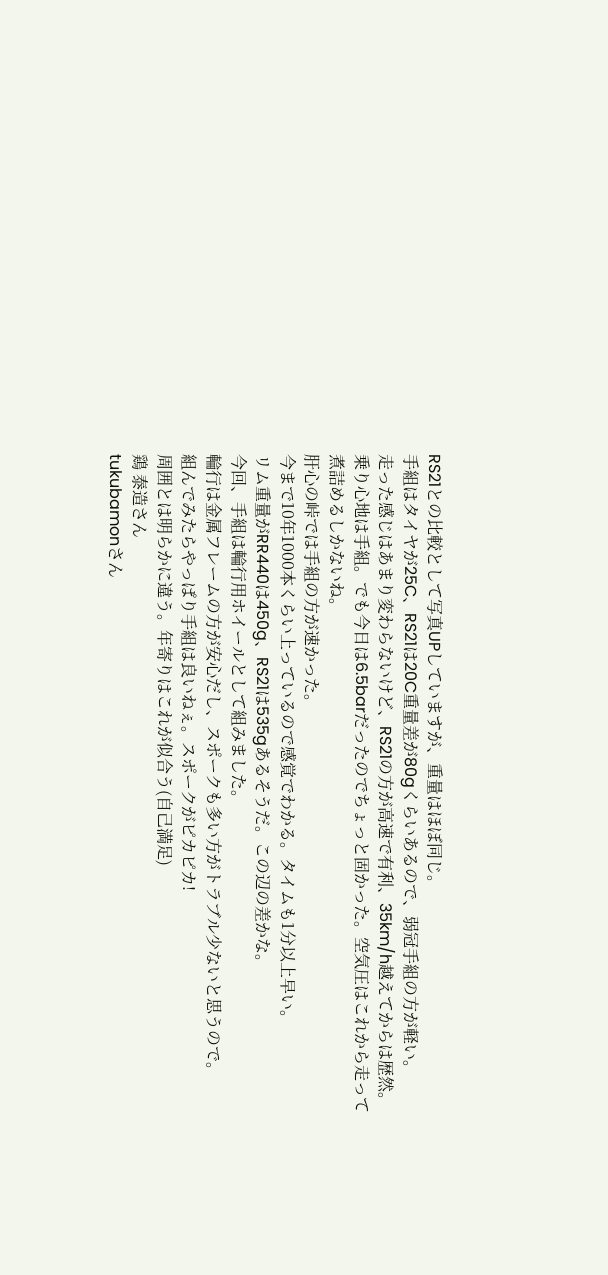RS21との比較として写真UPしていますが、重量はほぼ同じ。
手組はタイヤが25C、RS21は20C重量差が80gくらいあるので、弱冠手組の方が軽い。
走った感じはあまり変わらないけど、RS21の方が高速で有利、35km/h越えてからは歴然。
乗り心地は手組。でも今日は6.5barだったのでちょっと固かった。空気圧はこれから走って煮詰めるしかないね。
肝心の峠では手組の方が速かった。
今まで10年1000本くらい上っているので感覚でわかる。タイムも1分以上早い。
リム重量がRR440は450g、RS21は535gあるそうだ。この辺の差かな。
今回、手組は輪行用ホイールとして組みました。
輪行は金属フレームの方が安心だし、スポークも多い方がトラブル少ないと思うので。
組んでみたらやっぱり手組は良いねぇ。スポークがピカピカ!
周囲とは明らかに違う。年寄りはこれが似合う(自己満足)
鶏 泰造さん
tukubamonさん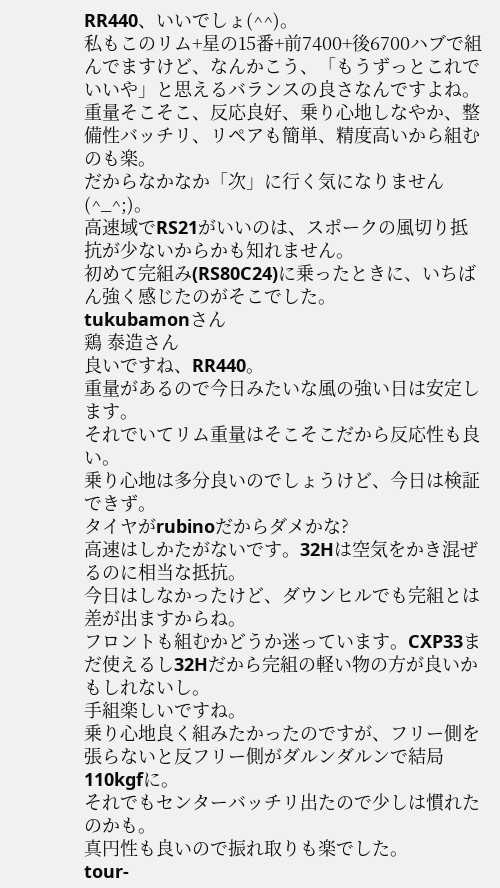RR440、いいでしょ(^^)。
私もこのリム+星の15番+前7400+後6700ハブで組んでますけど、なんかこう、「もうずっとこれでいいや」と思えるバランスの良さなんですよね。重量そこそこ、反応良好、乗り心地しなやか、整備性バッチリ、リペアも簡単、精度高いから組むのも楽。
だからなかなか「次」に行く気になりません(^_^;)。
高速域でRS21がいいのは、スポークの風切り抵抗が少ないからかも知れません。
初めて完組み(RS80C24)に乗ったときに、いちばん強く感じたのがそこでした。
tukubamonさん
鶏 泰造さん
良いですね、RR440。
重量があるので今日みたいな風の強い日は安定します。
それでいてリム重量はそこそこだから反応性も良い。
乗り心地は多分良いのでしょうけど、今日は検証できず。
タイヤがrubinoだからダメかな?
高速はしかたがないです。32Hは空気をかき混ぜるのに相当な抵抗。
今日はしなかったけど、ダウンヒルでも完組とは差が出ますからね。
フロントも組むかどうか迷っています。CXP33まだ使えるし32Hだから完組の軽い物の方が良いかもしれないし。
手組楽しいですね。
乗り心地良く組みたかったのですが、フリー側を張らないと反フリー側がダルンダルンで結局110kgfに。
それでもセンターバッチリ出たので少しは慣れたのかも。
真円性も良いので振れ取りも楽でした。
tour-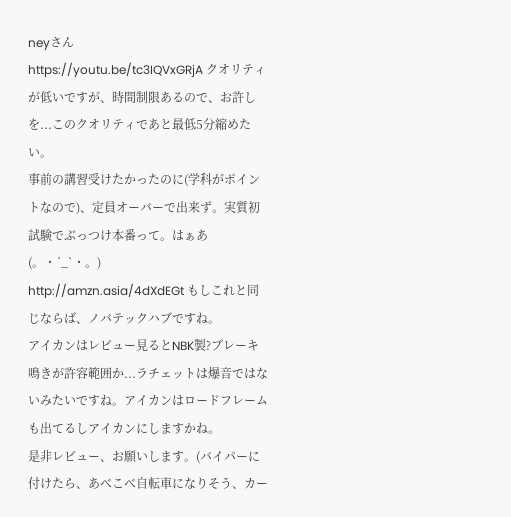neyさん
https://youtu.be/tc3IQVxGRjA クオリティが低いですが、時間制限あるので、お許しを...このクオリティであと最低5分縮めたい。
事前の講習受けたかったのに(学科がポイントなので)、定員オーバーで出来ず。実質初試験でぶっつけ本番って。はぁあ(。・´_`・。)
http://amzn.asia/4dXdEGt もしこれと同じならば、ノバテックハブですね。
アイカンはレビュー見るとNBK製?ブレーキ鳴きが許容範囲か...ラチェットは爆音ではないみたいですね。アイカンはロードフレームも出てるしアイカンにしますかね。
是非レビュー、お願いします。(バイパーに付けたら、あべこべ自転車になりそう、カー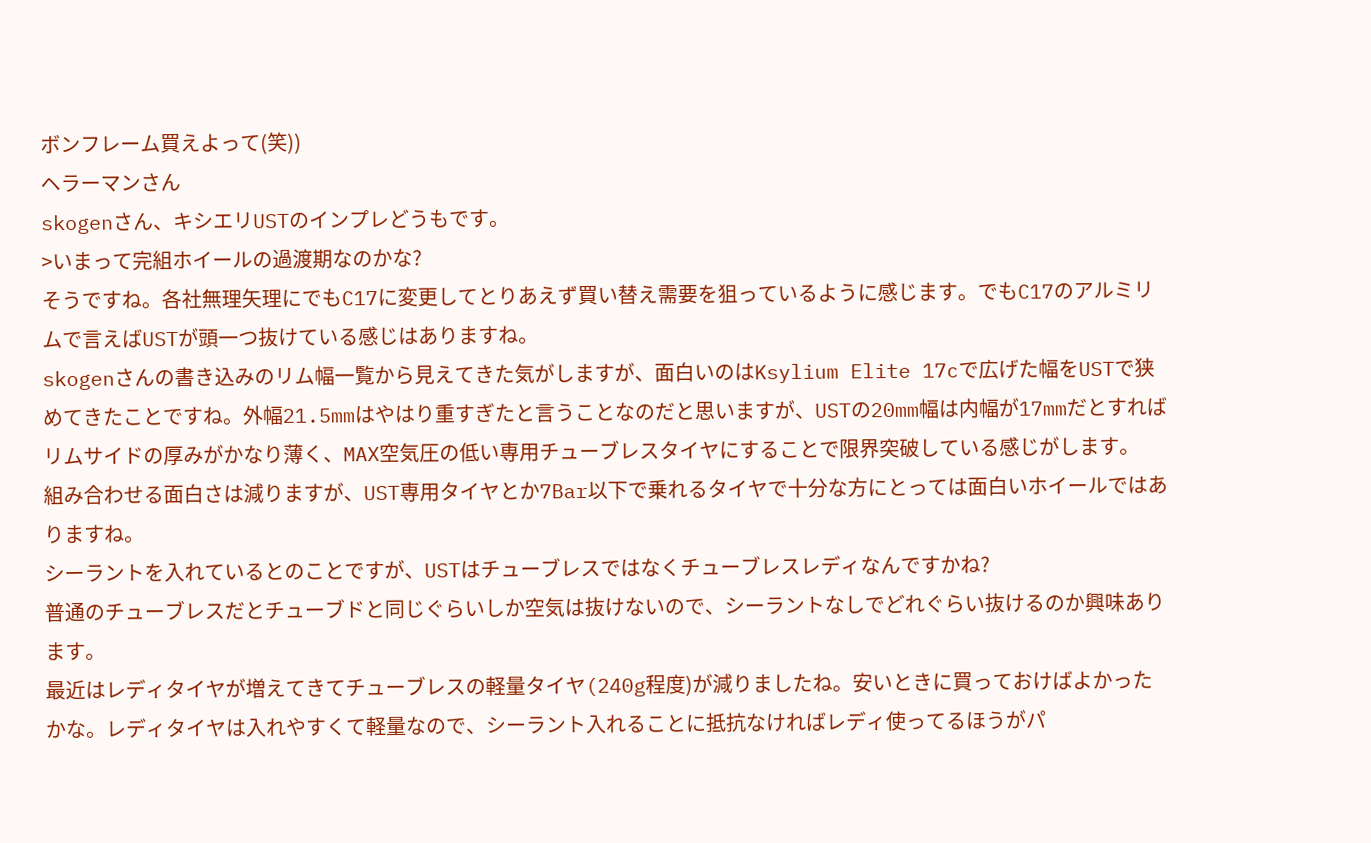ボンフレーム買えよって(笑))
ヘラーマンさん
skogenさん、キシエリUSTのインプレどうもです。
>いまって完組ホイールの過渡期なのかな?
そうですね。各社無理矢理にでもC17に変更してとりあえず買い替え需要を狙っているように感じます。でもC17のアルミリムで言えばUSTが頭一つ抜けている感じはありますね。
skogenさんの書き込みのリム幅一覧から見えてきた気がしますが、面白いのはKsylium Elite 17cで広げた幅をUSTで狭めてきたことですね。外幅21.5mmはやはり重すぎたと言うことなのだと思いますが、USTの20mm幅は内幅が17mmだとすればリムサイドの厚みがかなり薄く、MAX空気圧の低い専用チューブレスタイヤにすることで限界突破している感じがします。
組み合わせる面白さは減りますが、UST専用タイヤとか7Bar以下で乗れるタイヤで十分な方にとっては面白いホイールではありますね。
シーラントを入れているとのことですが、USTはチューブレスではなくチューブレスレディなんですかね?
普通のチューブレスだとチューブドと同じぐらいしか空気は抜けないので、シーラントなしでどれぐらい抜けるのか興味あります。
最近はレディタイヤが増えてきてチューブレスの軽量タイヤ(240g程度)が減りましたね。安いときに買っておけばよかったかな。レディタイヤは入れやすくて軽量なので、シーラント入れることに抵抗なければレディ使ってるほうがパ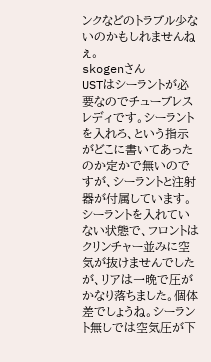ンクなどのトラブル少ないのかもしれませんねぇ。
skogenさん
USTはシーラントが必要なのでチューブレスレディです。シーラントを入れろ、という指示がどこに書いてあったのか定かで無いのですが、シーラントと注射器が付属しています。
シーラントを入れていない状態で、フロントはクリンチャー並みに空気が抜けませんでしたが、リアは一晩で圧がかなり落ちました。個体差でしょうね。シーラント無しでは空気圧が下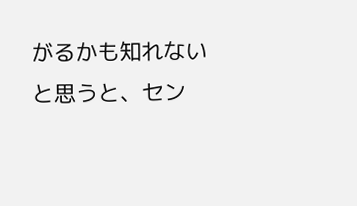がるかも知れないと思うと、セン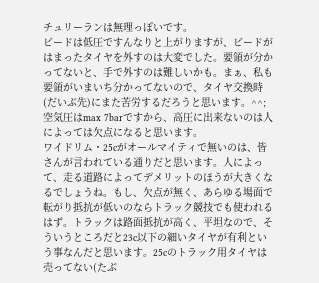チュリーランは無理っぽいです。
ビードは低圧ですんなりと上がりますが、ビードがはまったタイヤを外すのは大変でした。要領が分かってないと、手で外すのは難しいかも。まぁ、私も要領がいまいち分かってないので、タイヤ交換時(だいぶ先)にまた苦労するだろうと思います。^^;
空気圧はmax 7barですから、高圧に出来ないのは人によっては欠点になると思います。
ワイドリム・25cがオールマイティで無いのは、皆さんが言われている通りだと思います。人によって、走る道路によってデメリットのほうが大きくなるでしょうね。もし、欠点が無く、あらゆる場面で転がり抵抗が低いのならトラック競技でも使われるはず。トラックは路面抵抗が高く、平坦なので、そういうところだと23c以下の細いタイヤが有利という事なんだと思います。25cのトラック用タイヤは売ってない(たぶ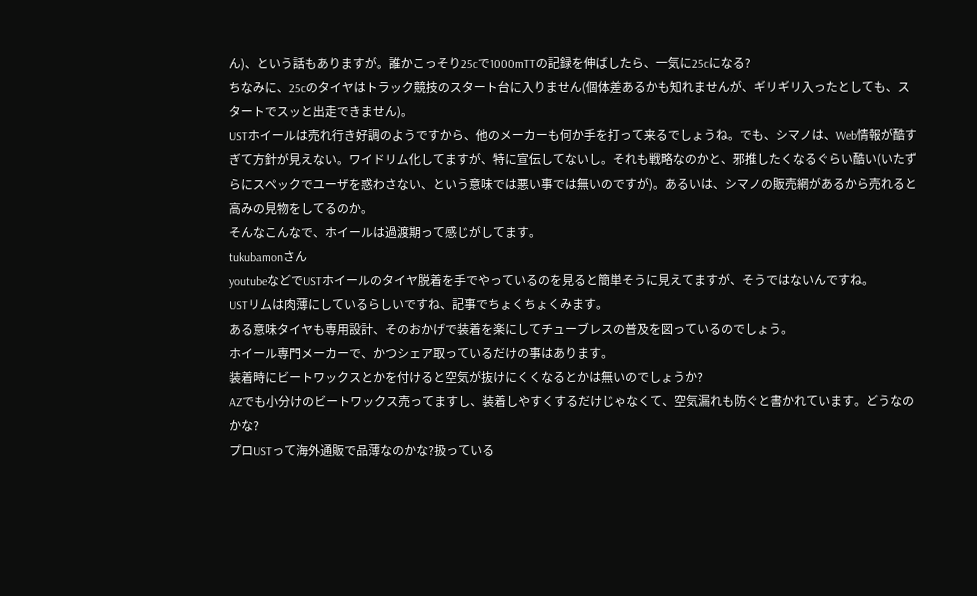ん)、という話もありますが。誰かこっそり25cで1000mTTの記録を伸ばしたら、一気に25cになる?
ちなみに、25cのタイヤはトラック競技のスタート台に入りません(個体差あるかも知れませんが、ギリギリ入ったとしても、スタートでスッと出走できません)。
USTホイールは売れ行き好調のようですから、他のメーカーも何か手を打って来るでしょうね。でも、シマノは、Web情報が酷すぎて方針が見えない。ワイドリム化してますが、特に宣伝してないし。それも戦略なのかと、邪推したくなるぐらい酷い(いたずらにスペックでユーザを惑わさない、という意味では悪い事では無いのですが)。あるいは、シマノの販売網があるから売れると高みの見物をしてるのか。
そんなこんなで、ホイールは過渡期って感じがしてます。
tukubamonさん
youtubeなどでUSTホイールのタイヤ脱着を手でやっているのを見ると簡単そうに見えてますが、そうではないんですね。
USTリムは肉薄にしているらしいですね、記事でちょくちょくみます。
ある意味タイヤも専用設計、そのおかげで装着を楽にしてチューブレスの普及を図っているのでしょう。
ホイール専門メーカーで、かつシェア取っているだけの事はあります。
装着時にビートワックスとかを付けると空気が抜けにくくなるとかは無いのでしょうか?
AZでも小分けのビートワックス売ってますし、装着しやすくするだけじゃなくて、空気漏れも防ぐと書かれています。どうなのかな?
プロUSTって海外通販で品薄なのかな?扱っている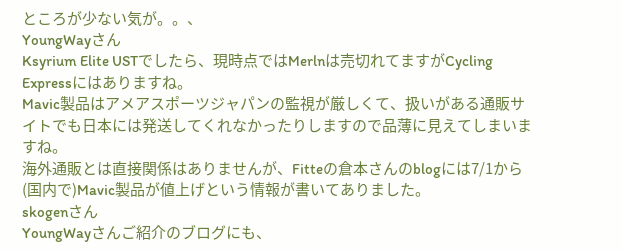ところが少ない気が。。、
YoungWayさん
Ksyrium Elite USTでしたら、現時点ではMerlnは売切れてますがCycling Expressにはありますね。
Mavic製品はアメアスポーツジャパンの監視が厳しくて、扱いがある通販サイトでも日本には発送してくれなかったりしますので品薄に見えてしまいますね。
海外通販とは直接関係はありませんが、Fitteの倉本さんのblogには7/1から(国内で)Mavic製品が値上げという情報が書いてありました。
skogenさん
YoungWayさんご紹介のブログにも、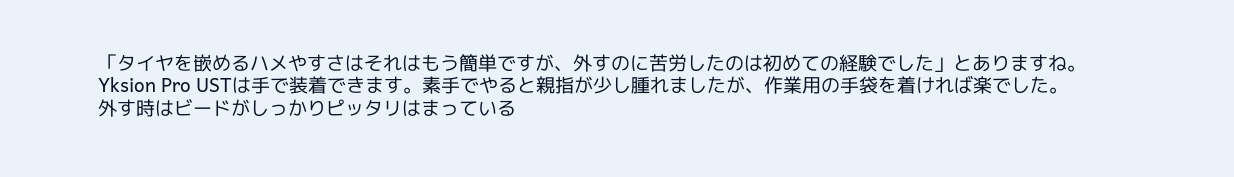「タイヤを嵌めるハメやすさはそれはもう簡単ですが、外すのに苦労したのは初めての経験でした」とありますね。
Yksion Pro USTは手で装着できます。素手でやると親指が少し腫れましたが、作業用の手袋を着ければ楽でした。
外す時はビードがしっかりピッタリはまっている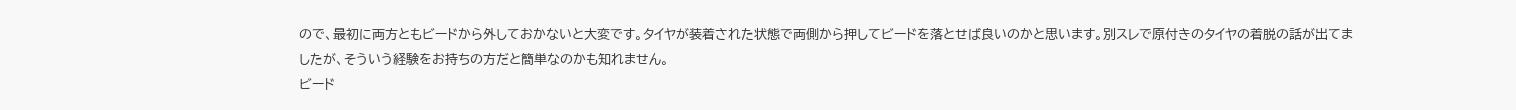ので、最初に両方ともビードから外しておかないと大変です。タイヤが装着された状態で両側から押してビードを落とせば良いのかと思います。別スレで原付きのタイヤの着脱の話が出てましたが、そういう経験をお持ちの方だと簡単なのかも知れません。
ビード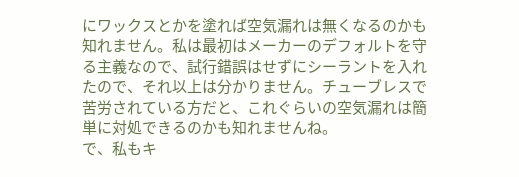にワックスとかを塗れば空気漏れは無くなるのかも知れません。私は最初はメーカーのデフォルトを守る主義なので、試行錯誤はせずにシーラントを入れたので、それ以上は分かりません。チューブレスで苦労されている方だと、これぐらいの空気漏れは簡単に対処できるのかも知れませんね。
で、私もキ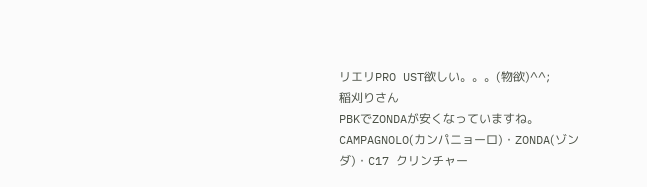リエリPRO UST欲しい。。。(物欲)^^;
稲刈りさん
PBKでZONDAが安くなっていますね。
CAMPAGNOLO(カンパニョーロ)・ZONDA(ゾンダ)・C17 クリンチャー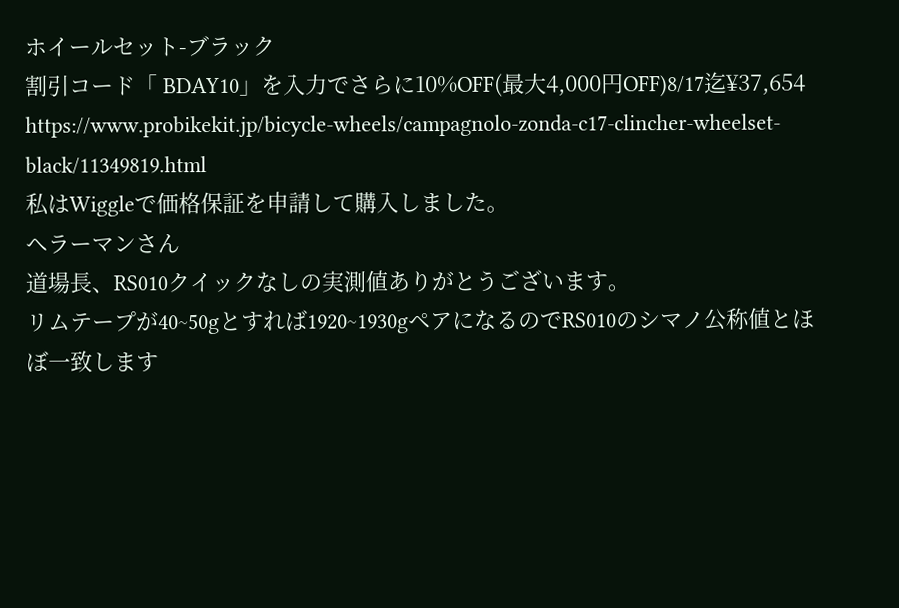ホイールセット-ブラック
割引コード「 BDAY10」を入力でさらに10%OFF(最大4,000円OFF)8/17迄¥37,654
https://www.probikekit.jp/bicycle-wheels/campagnolo-zonda-c17-clincher-wheelset-black/11349819.html
私はWiggleで価格保証を申請して購入しました。
ヘラーマンさん
道場長、RS010クイックなしの実測値ありがとうございます。
リムテープが40~50gとすれば1920~1930gペアになるのでRS010のシマノ公称値とほぼ一致します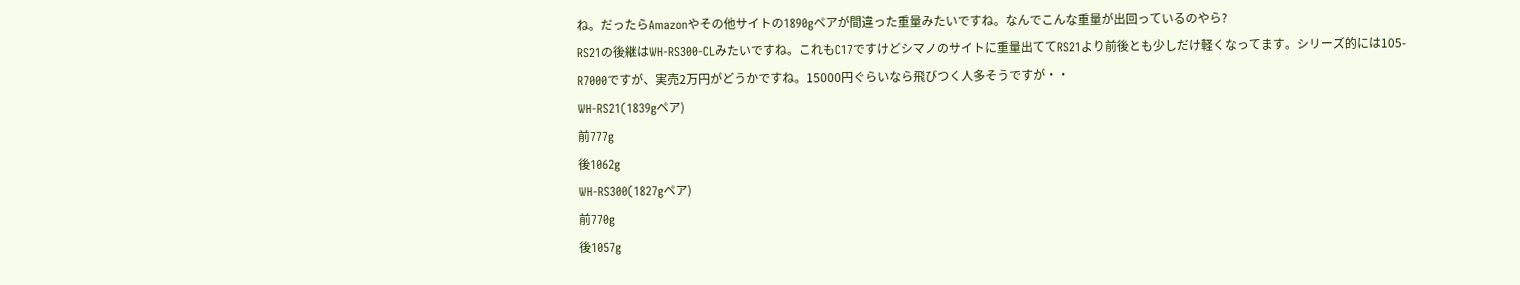ね。だったらAmazonやその他サイトの1890gペアが間違った重量みたいですね。なんでこんな重量が出回っているのやら?
RS21の後継はWH-RS300-CLみたいですね。これもC17ですけどシマノのサイトに重量出ててRS21より前後とも少しだけ軽くなってます。シリーズ的には105-R7000ですが、実売2万円がどうかですね。15000円ぐらいなら飛びつく人多そうですが・・
WH-RS21(1839gペア)
前777g
後1062g
WH-RS300(1827gペア)
前770g
後1057g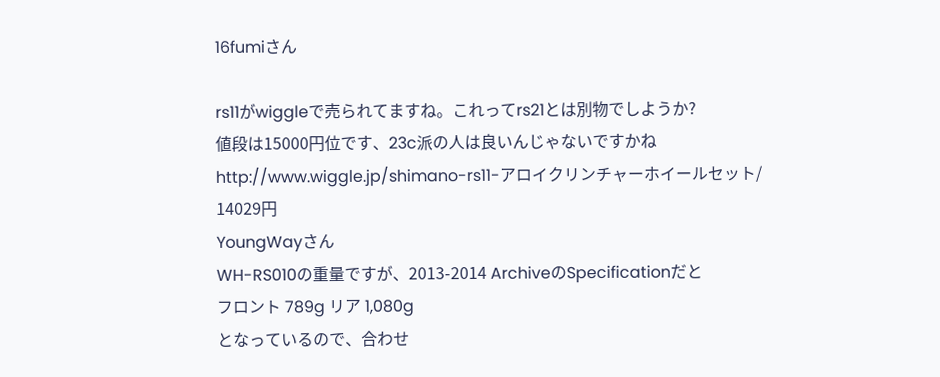16fumiさん

rs11がwiggleで売られてますね。これってrs21とは別物でしようか?
値段は15000円位です、23c派の人は良いんじゃないですかね
http://www.wiggle.jp/shimano-rs11-アロイクリンチャーホイールセット/
14029円
YoungWayさん
WH-RS010の重量ですが、2013-2014 ArchiveのSpecificationだと
フロント 789g リア 1,080g
となっているので、合わせ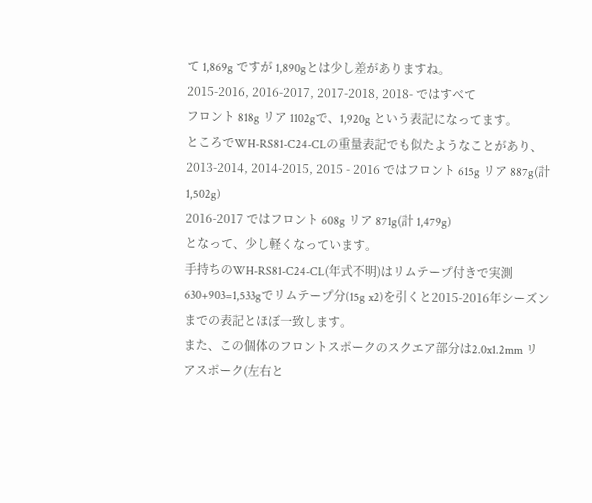て 1,869g ですが 1,890gとは少し差がありますね。
2015-2016, 2016-2017, 2017-2018, 2018- ではすべて
フロント 818g リア 1102gで、1,920g という表記になってます。
ところでWH-RS81-C24-CLの重量表記でも似たようなことがあり、2013-2014, 2014-2015, 2015 - 2016 ではフロント 615g リア 887g(計 1,502g)
2016-2017 ではフロント 608g リア 871g(計 1,479g)
となって、少し軽くなっています。
手持ちのWH-RS81-C24-CL(年式不明)はリムテープ付きで実測630+903=1,533gでリムテープ分(15g x2)を引くと2015-2016年シーズンまでの表記とほぼ一致します。
また、この個体のフロントスポークのスクエア部分は2.0x1.2mm リアスポーク(左右と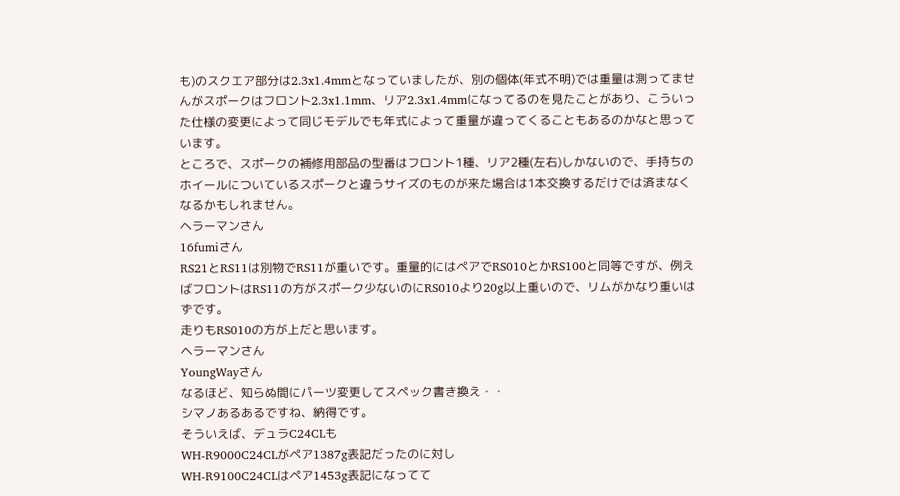も)のスクエア部分は2.3x1.4mmとなっていましたが、別の個体(年式不明)では重量は測ってませんがスポークはフロント2.3x1.1mm、リア2.3x1.4mmになってるのを見たことがあり、こういった仕様の変更によって同じモデルでも年式によって重量が違ってくることもあるのかなと思っています。
ところで、スポークの補修用部品の型番はフロント1種、リア2種(左右)しかないので、手持ちのホイールについているスポークと違うサイズのものが来た場合は1本交換するだけでは済まなくなるかもしれません。
ヘラーマンさん
16fumiさん
RS21とRS11は別物でRS11が重いです。重量的にはペアでRS010とかRS100と同等ですが、例えばフロントはRS11の方がスポーク少ないのにRS010より20g以上重いので、リムがかなり重いはずです。
走りもRS010の方が上だと思います。
ヘラーマンさん
YoungWayさん
なるほど、知らぬ間にパーツ変更してスペック書き換え・・
シマノあるあるですね、納得です。
そういえば、デュラC24CLも
WH-R9000C24CLがペア1387g表記だったのに対し
WH-R9100C24CLはペア1453g表記になってて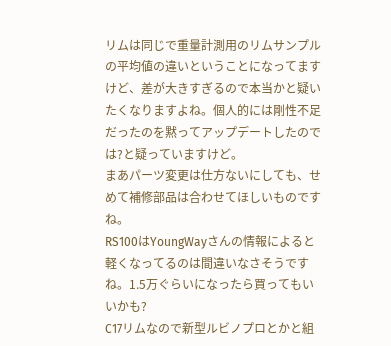リムは同じで重量計測用のリムサンプルの平均値の違いということになってますけど、差が大きすぎるので本当かと疑いたくなりますよね。個人的には剛性不足だったのを黙ってアップデートしたのでは?と疑っていますけど。
まあパーツ変更は仕方ないにしても、せめて補修部品は合わせてほしいものですね。
RS100はYoungWayさんの情報によると軽くなってるのは間違いなさそうですね。1.5万ぐらいになったら買ってもいいかも?
C17リムなので新型ルビノプロとかと組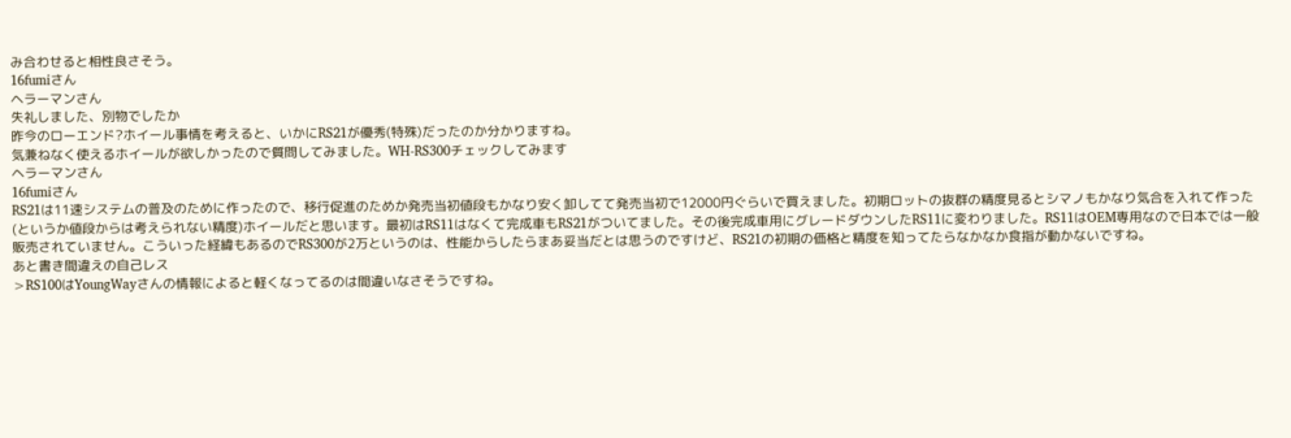み合わせると相性良さそう。
16fumiさん
ヘラーマンさん
失礼しました、別物でしたか
昨今のローエンド?ホイール事情を考えると、いかにRS21が優秀(特殊)だったのか分かりますね。
気兼ねなく使えるホイールが欲しかったので質問してみました。WH-RS300チェックしてみます
ヘラーマンさん
16fumiさん
RS21は11速システムの普及のために作ったので、移行促進のためか発売当初値段もかなり安く卸してて発売当初で12000円ぐらいで買えました。初期ロットの抜群の精度見るとシマノもかなり気合を入れて作った(というか値段からは考えられない精度)ホイールだと思います。最初はRS11はなくて完成車もRS21がついてました。その後完成車用にグレードダウンしたRS11に変わりました。RS11はOEM専用なので日本では一般販売されていません。こういった経緯もあるのでRS300が2万というのは、性能からしたらまあ妥当だとは思うのですけど、RS21の初期の価格と精度を知ってたらなかなか食指が動かないですね。
あと書き間違えの自己レス
>RS100はYoungWayさんの情報によると軽くなってるのは間違いなさそうですね。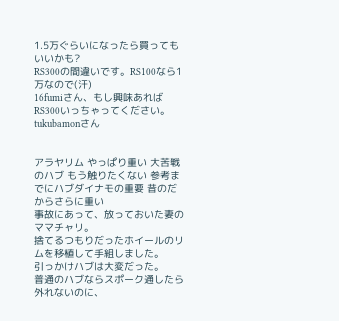1.5万ぐらいになったら買ってもいいかも?
RS300の間違いです。RS100なら1万なので(汗)
16fumiさん、もし興味あればRS300いっちゃってください。
tukubamonさん


アラヤリム やっぱり重い 大苦戦のハブ もう触りたくない 参考までにハブダイナモの重要 昔のだからさらに重い
事故にあって、放っておいた妻のママチャリ。
捨てるつもりだったホイールのリムを移植して手組しました。
引っかけハブは大変だった。
普通のハブならスポーク通したら外れないのに、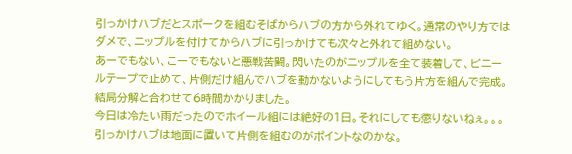引っかけハブだとスポークを組むそばからハブの方から外れてゆく。通常のやり方ではダメで、ニップルを付けてからハブに引っかけても次々と外れて組めない。
あーでもない、こーでもないと悪戦苦闘。閃いたのがニップルを全て装着して、ビニールテープで止めて、片側だけ組んでハブを動かないようにしてもう片方を組んで完成。結局分解と合わせて6時間かかりました。
今日は冷たい雨だったのでホイール組には絶好の1日。それにしても懲りないねぇ。。。
引っかけハブは地面に置いて片側を組むのがポイントなのかな。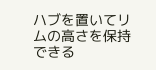ハブを置いてリムの高さを保持できる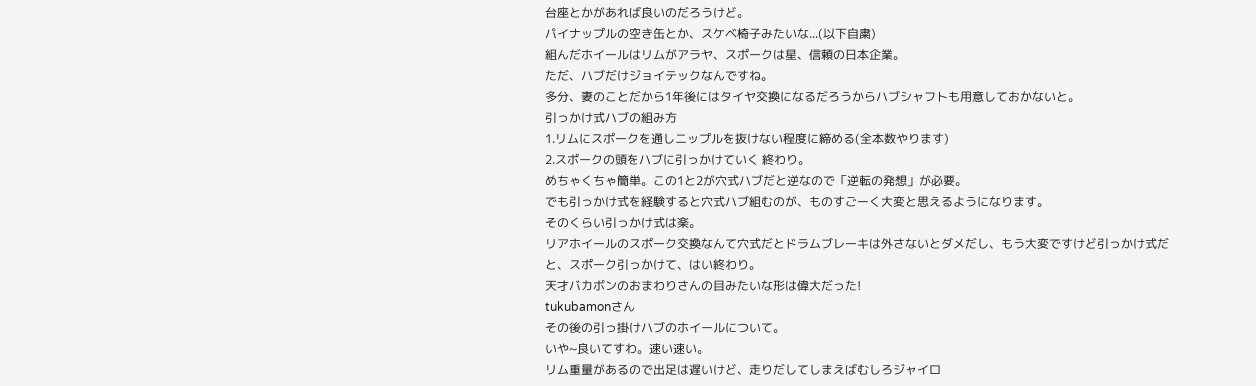台座とかがあれば良いのだろうけど。
パイナップルの空き缶とか、スケベ椅子みたいな...(以下自粛)
組んだホイールはリムがアラヤ、スポークは星、信頼の日本企業。
ただ、ハブだけジョイテックなんですね。
多分、妻のことだから1年後にはタイヤ交換になるだろうからハブシャフトも用意しておかないと。
引っかけ式ハブの組み方
1.リムにスポークを通しニップルを抜けない程度に締める(全本数やります)
2.スポークの頭をハブに引っかけていく 終わり。
めちゃくちゃ簡単。この1と2が穴式ハブだと逆なので「逆転の発想」が必要。
でも引っかけ式を経験すると穴式ハブ組むのが、ものすごーく大変と思えるようになります。
そのくらい引っかけ式は楽。
リアホイールのスポーク交換なんて穴式だとドラムブレーキは外さないとダメだし、もう大変ですけど引っかけ式だと、スポーク引っかけて、はい終わり。
天才バカボンのおまわりさんの目みたいな形は偉大だった!
tukubamonさん
その後の引っ掛けハブのホイールについて。
いや~良いてすわ。速い速い。
リム重量があるので出足は遅いけど、走りだしてしまえばむしろジャイロ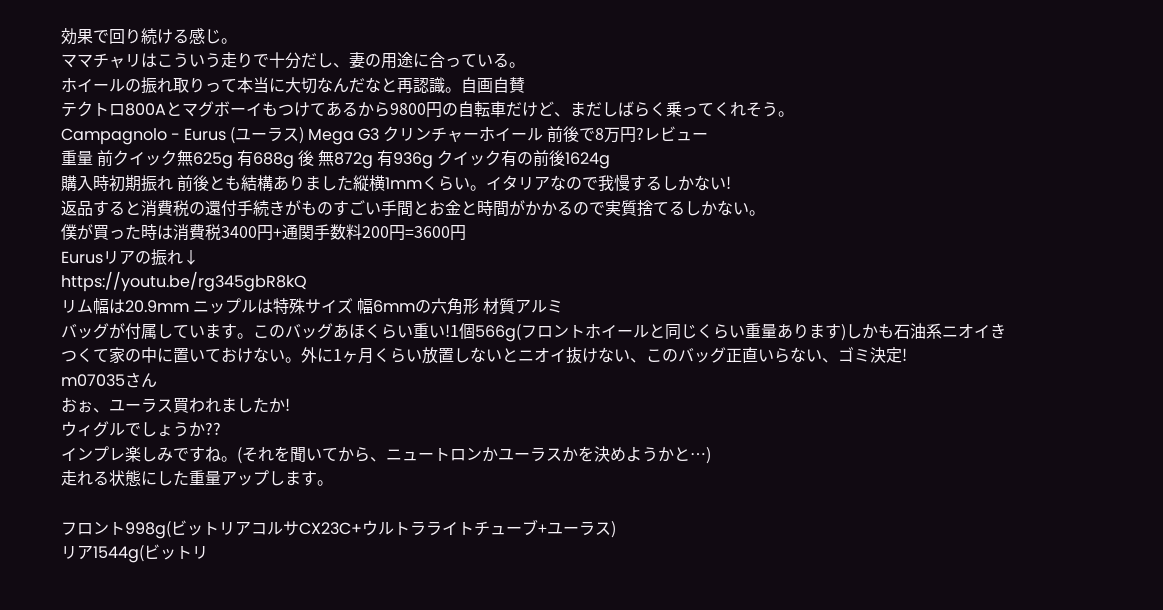効果で回り続ける感じ。
ママチャリはこういう走りで十分だし、妻の用途に合っている。
ホイールの振れ取りって本当に大切なんだなと再認識。自画自賛
テクトロ800Aとマグボーイもつけてあるから9800円の自転車だけど、まだしばらく乗ってくれそう。
Campagnolo - Eurus (ユーラス) Mega G3 クリンチャーホイール 前後で8万円?レビュー
重量 前クイック無625g 有688g 後 無872g 有936g クイック有の前後1624g
購入時初期振れ 前後とも結構ありました縦横1mmくらい。イタリアなので我慢するしかない!
返品すると消費税の還付手続きがものすごい手間とお金と時間がかかるので実質捨てるしかない。
僕が買った時は消費税3400円+通関手数料200円=3600円
Eurusリアの振れ↓
https://youtu.be/rg345gbR8kQ
リム幅は20.9mm ニップルは特殊サイズ 幅6mmの六角形 材質アルミ
バッグが付属しています。このバッグあほくらい重い!1個566g(フロントホイールと同じくらい重量あります)しかも石油系ニオイきつくて家の中に置いておけない。外に1ヶ月くらい放置しないとニオイ抜けない、このバッグ正直いらない、ゴミ決定!
m07035さん
おぉ、ユーラス買われましたか!
ウィグルでしょうか??
インプレ楽しみですね。(それを聞いてから、ニュートロンかユーラスかを決めようかと…)
走れる状態にした重量アップします。

フロント998g(ビットリアコルサCX23C+ウルトラライトチューブ+ユーラス)
リア1544g(ビットリ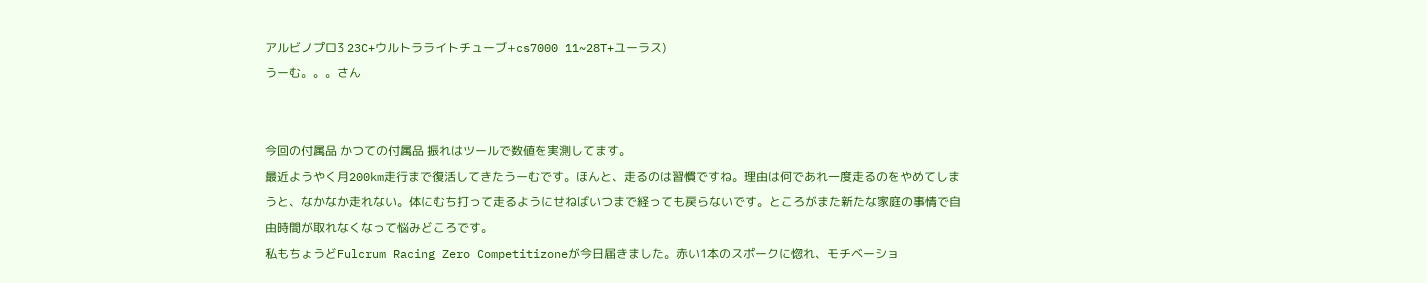アルビノプロ3 23C+ウルトラライトチューブ+cs7000 11~28T+ユーラス)
うーむ。。。さん


今回の付属品 かつての付属品 振れはツールで数値を実測してます。
最近ようやく月200km走行まで復活してきたうーむです。ほんと、走るのは習慣ですね。理由は何であれ一度走るのをやめてしまうと、なかなか走れない。体にむち打って走るようにせねばいつまで経っても戻らないです。ところがまた新たな家庭の事情で自由時間が取れなくなって悩みどころです。
私もちょうどFulcrum Racing Zero Competitizoneが今日届きました。赤い1本のスポークに惚れ、モチベーショ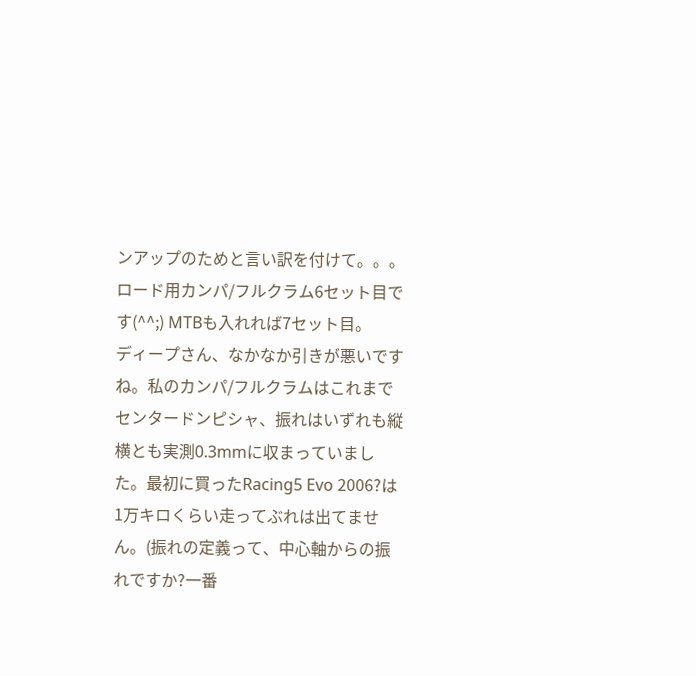ンアップのためと言い訳を付けて。。。
ロード用カンパ/フルクラム6セット目です(^^;) MTBも入れれば7セット目。
ディープさん、なかなか引きが悪いですね。私のカンパ/フルクラムはこれまでセンタードンピシャ、振れはいずれも縦横とも実測0.3mmに収まっていました。最初に買ったRacing5 Evo 2006?は1万キロくらい走ってぶれは出てません。(振れの定義って、中心軸からの振れですか?一番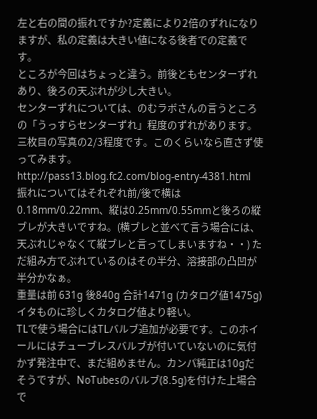左と右の間の振れですか?定義により2倍のずれになりますが、私の定義は大きい値になる後者での定義です。
ところが今回はちょっと違う。前後ともセンターずれあり、後ろの天ぶれが少し大きい。
センターずれについては、のむラボさんの言うところの「うっすらセンターずれ」程度のずれがあります。
三枚目の写真の2/3程度です。このくらいなら直さず使ってみます。
http://pass13.blog.fc2.com/blog-entry-4381.html
振れについてはそれぞれ前/後で横は0.18mm/0.22mm、縦は0.25mm/0.55mmと後ろの縦ブレが大きいですね。(横ブレと並べて言う場合には、天ぶれじゃなくて縦ブレと言ってしまいますね・・) ただ組み方でぶれているのはその半分、溶接部の凸凹が半分かなぁ。
重量は前 631g 後840g 合計1471g (カタログ値1475g) イタものに珍しくカタログ値より軽い。
TLで使う場合にはTLバルブ追加が必要です。このホイールにはチューブレスバルブが付いていないのに気付かず発注中で、まだ組めません。カンパ純正は10gだそうですが、NoTubesのバルブ(8.5g)を付けた上場合で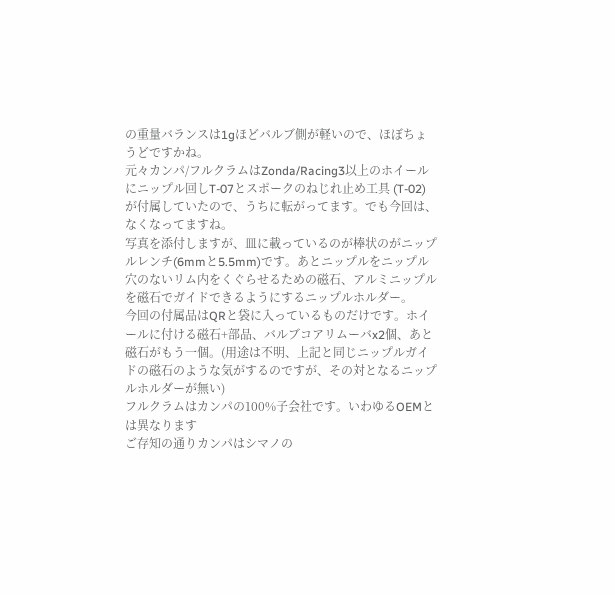の重量バランスは1gほどバルブ側が軽いので、ほぼちょうどですかね。
元々カンパ/フルクラムはZonda/Racing3以上のホイールにニップル回しT-07とスポークのねじれ止め工具 (T-02) が付属していたので、うちに転がってます。でも今回は、なくなってますね。
写真を添付しますが、皿に載っているのが棒状のがニップルレンチ(6mmと5.5mm)です。あとニップルをニップル穴のないリム内をくぐらせるための磁石、アルミニップルを磁石でガイドできるようにするニップルホルダー。
今回の付属品はQRと袋に入っているものだけです。ホイールに付ける磁石+部品、バルブコアリムーバx2個、あと磁石がもう一個。(用途は不明、上記と同じニップルガイドの磁石のような気がするのですが、その対となるニップルホルダーが無い)
フルクラムはカンパの100%子会社です。いわゆるOEMとは異なります
ご存知の通りカンパはシマノの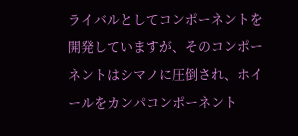ライバルとしてコンポーネントを開発していますが、そのコンポーネントはシマノに圧倒され、ホイールをカンパコンポーネント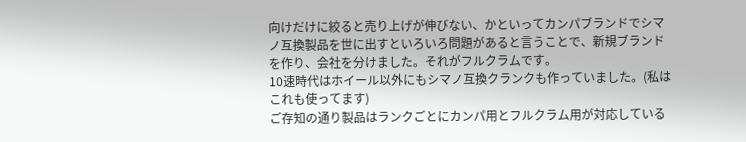向けだけに絞ると売り上げが伸びない、かといってカンパブランドでシマノ互換製品を世に出すといろいろ問題があると言うことで、新規ブランドを作り、会社を分けました。それがフルクラムです。
10速時代はホイール以外にもシマノ互換クランクも作っていました。(私はこれも使ってます)
ご存知の通り製品はランクごとにカンパ用とフルクラム用が対応している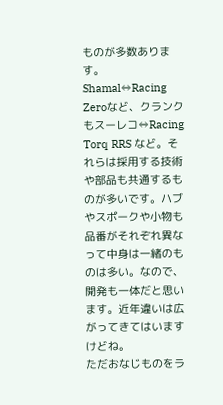ものが多数あります。Shamal⇔Racing Zeroなど、クランクもスーレコ⇔Racing Torq RRS など。それらは採用する技術や部品も共通するものが多いです。ハブやスポークや小物も品番がそれぞれ異なって中身は一緒のものは多い。なので、開発も一体だと思います。近年違いは広がってきてはいますけどね。
ただおなじものをラ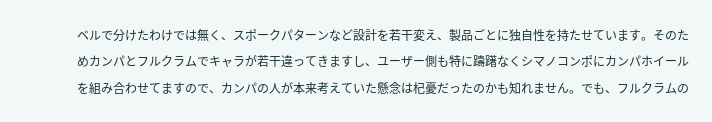ベルで分けたわけでは無く、スポークパターンなど設計を若干変え、製品ごとに独自性を持たせています。そのためカンパとフルクラムでキャラが若干違ってきますし、ユーザー側も特に躊躇なくシマノコンポにカンパホイールを組み合わせてますので、カンパの人が本来考えていた懸念は杞憂だったのかも知れません。でも、フルクラムの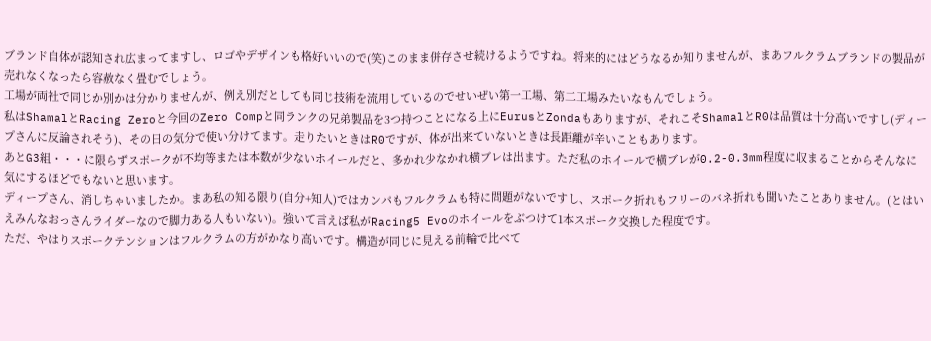ブランド自体が認知され広まってますし、ロゴやデザインも格好いいので(笑)このまま併存させ続けるようですね。将来的にはどうなるか知りませんが、まあフルクラムブランドの製品が売れなくなったら容赦なく畳むでしょう。
工場が両社で同じか別かは分かりませんが、例え別だとしても同じ技術を流用しているのでせいぜい第一工場、第二工場みたいなもんでしょう。
私はShamalとRacing Zeroと今回のZero Compと同ランクの兄弟製品を3つ持つことになる上にEurusとZondaもありますが、それこそShamalとR0は品質は十分高いですし(ディープさんに反論されそう)、その日の気分で使い分けてます。走りたいときはR0ですが、体が出来ていないときは長距離が辛いこともあります。
あとG3組・・・に限らずスポークが不均等または本数が少ないホイールだと、多かれ少なかれ横ブレは出ます。ただ私のホイールで横ブレが0.2-0.3mm程度に収まることからそんなに気にするほどでもないと思います。
ディープさん、消しちゃいましたか。まあ私の知る限り(自分+知人)ではカンパもフルクラムも特に問題がないですし、スポーク折れもフリーのバネ折れも聞いたことありません。(とはいえみんなおっさんライダーなので脚力ある人もいない)。強いて言えば私がRacing5 Evoのホイールをぶつけて1本スポーク交換した程度です。
ただ、やはりスポークテンションはフルクラムの方がかなり高いです。構造が同じに見える前輪で比べて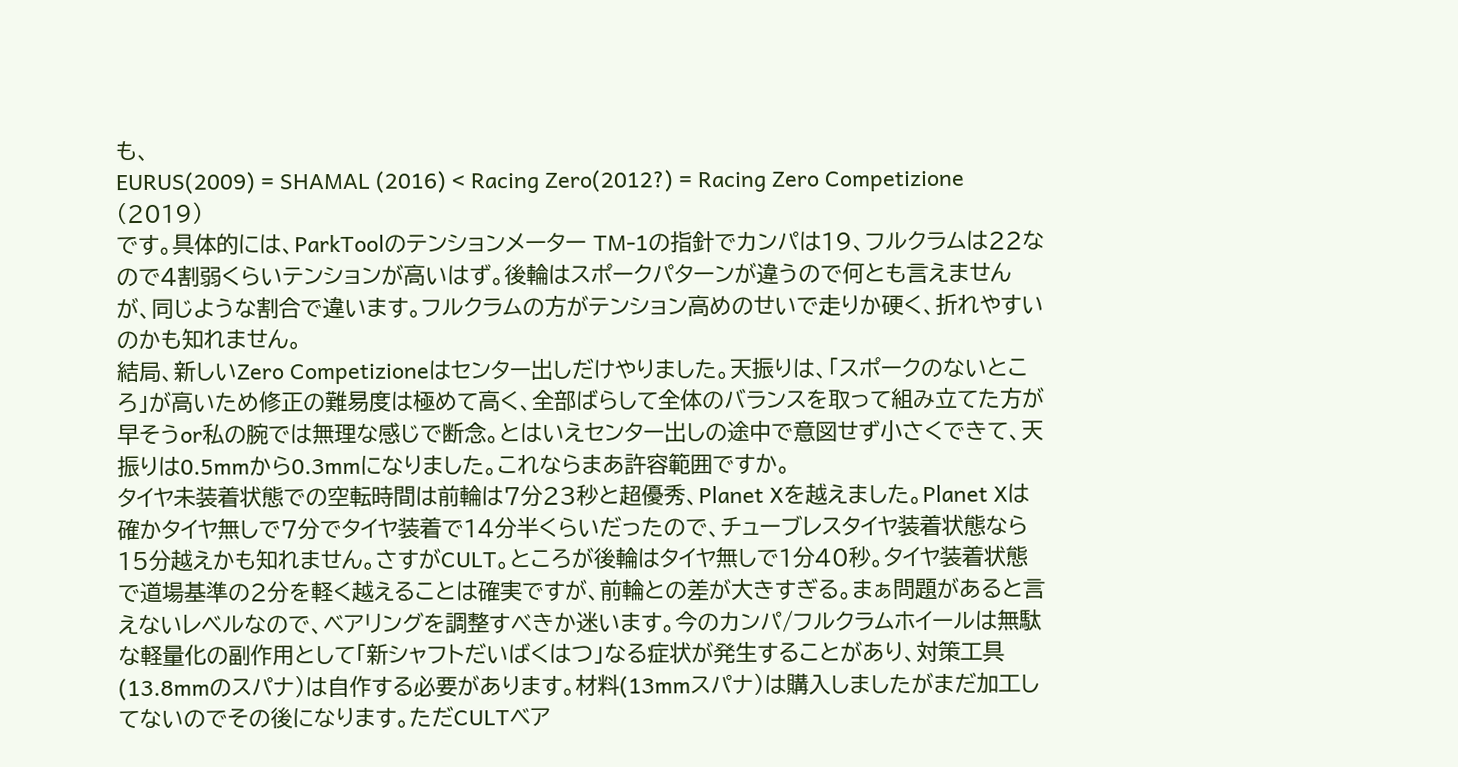も、
EURUS(2009) = SHAMAL (2016) < Racing Zero(2012?) = Racing Zero Competizione (2019)
です。具体的には、ParkToolのテンションメーター TM-1の指針でカンパは19、フルクラムは22なので4割弱くらいテンションが高いはず。後輪はスポークパターンが違うので何とも言えませんが、同じような割合で違います。フルクラムの方がテンション高めのせいで走りか硬く、折れやすいのかも知れません。
結局、新しいZero Competizioneはセンター出しだけやりました。天振りは、「スポークのないところ」が高いため修正の難易度は極めて高く、全部ばらして全体のバランスを取って組み立てた方が早そうor私の腕では無理な感じで断念。とはいえセンター出しの途中で意図せず小さくできて、天振りは0.5mmから0.3mmになりました。これならまあ許容範囲ですか。
タイヤ未装着状態での空転時間は前輪は7分23秒と超優秀、Planet Xを越えました。Planet Xは確かタイヤ無しで7分でタイヤ装着で14分半くらいだったので、チューブレスタイヤ装着状態なら15分越えかも知れません。さすがCULT。ところが後輪はタイヤ無しで1分40秒。タイヤ装着状態で道場基準の2分を軽く越えることは確実ですが、前輪との差が大きすぎる。まぁ問題があると言えないレベルなので、ベアリングを調整すべきか迷います。今のカンパ/フルクラムホイールは無駄な軽量化の副作用として「新シャフトだいばくはつ」なる症状が発生することがあり、対策工具(13.8mmのスパナ)は自作する必要があります。材料(13mmスパナ)は購入しましたがまだ加工してないのでその後になります。ただCULTベア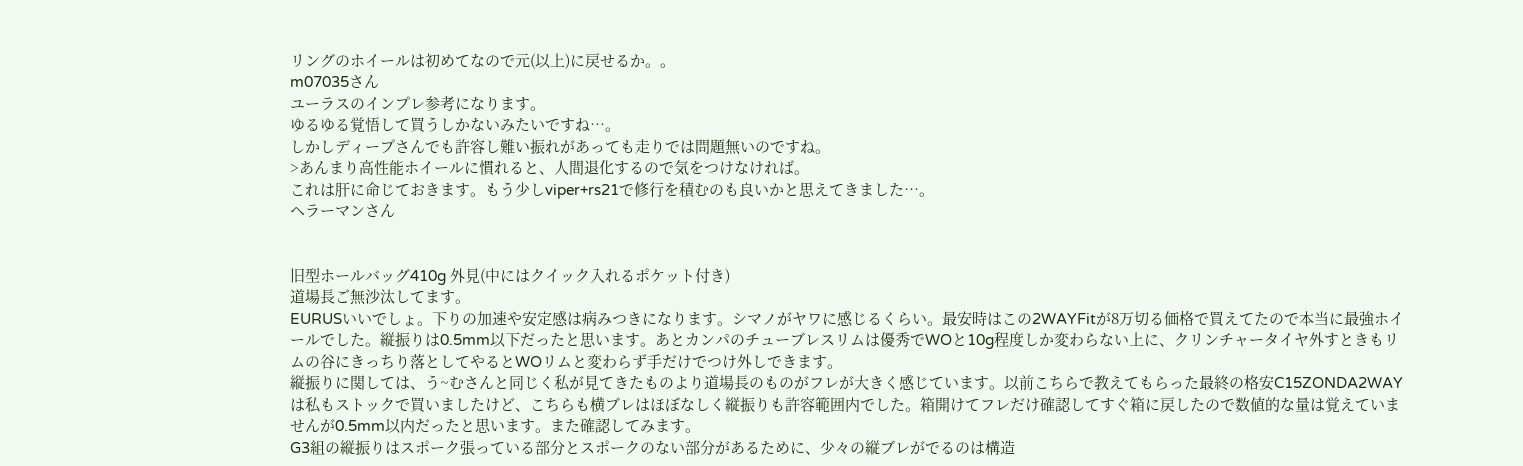リングのホイールは初めてなので元(以上)に戻せるか。。
m07035さん
ユーラスのインプレ参考になります。
ゆるゆる覚悟して買うしかないみたいですね…。
しかしディープさんでも許容し難い振れがあっても走りでは問題無いのですね。
>あんまり高性能ホイールに慣れると、人間退化するので気をつけなければ。
これは肝に命じておきます。もう少しviper+rs21で修行を積むのも良いかと思えてきました…。
ヘラーマンさん


旧型ホールバッグ410g 外見(中にはクイック入れるポケット付き)
道場長ご無沙汰してます。
EURUSいいでしょ。下りの加速や安定感は病みつきになります。シマノがヤワに感じるくらい。最安時はこの2WAYFitが8万切る価格で買えてたので本当に最強ホイールでした。縦振りは0.5mm以下だったと思います。あとカンパのチューブレスリムは優秀でWOと10g程度しか変わらない上に、クリンチャータイヤ外すときもリムの谷にきっちり落としてやるとWOリムと変わらず手だけでつけ外しできます。
縦振りに関しては、う~むさんと同じく私が見てきたものより道場長のものがフレが大きく感じています。以前こちらで教えてもらった最終の格安C15ZONDA2WAYは私もストックで買いましたけど、こちらも横ブレはほぼなしく縦振りも許容範囲内でした。箱開けてフレだけ確認してすぐ箱に戻したので数値的な量は覚えていませんが0.5mm以内だったと思います。また確認してみます。
G3組の縦振りはスポーク張っている部分とスポークのない部分があるために、少々の縦ブレがでるのは構造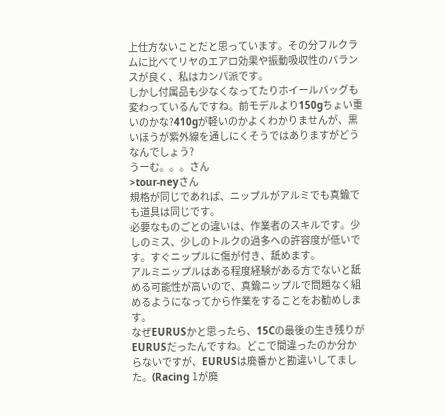上仕方ないことだと思っています。その分フルクラムに比べてリヤのエアロ効果や振動吸収性のバランスが良く、私はカンパ派です。
しかし付属品も少なくなってたりホイールバッグも変わっているんですね。前モデルより150gちょい重いのかな?410gが軽いのかよくわかりませんが、黒いほうが紫外線を通しにくそうではありますがどうなんでしょう?
うーむ。。。さん
>tour-neyさん
規格が同じであれば、ニップルがアルミでも真鍮でも道具は同じです。
必要なものごとの違いは、作業者のスキルです。少しのミス、少しのトルクの過多への許容度が低いです。すぐニップルに傷が付き、舐めます。
アルミニップルはある程度経験がある方でないと舐める可能性が高いので、真鍮ニップルで問題なく組めるようになってから作業をすることをお勧めします。
なぜEURUSかと思ったら、15Cの最後の生き残りがEURUSだったんですね。どこで間違ったのか分からないですが、EURUSは廃番かと勘違いしてました。(Racing 1が廃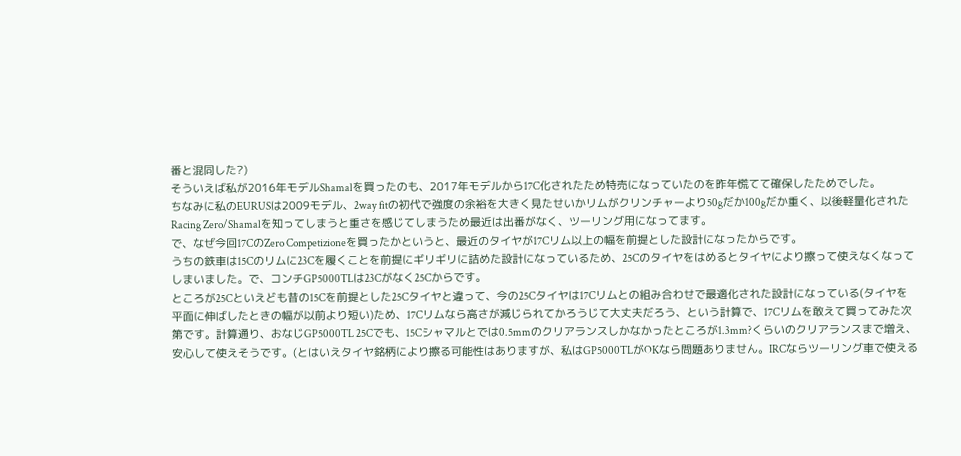番と混同した?)
そういえば私が2016年モデルShamalを買ったのも、2017年モデルから17C化されたため特売になっていたのを昨年慌てて確保したためでした。
ちなみに私のEURUSは2009モデル、2way fitの初代で強度の余裕を大きく見たせいかリムがクリンチャーより50gだか100gだか重く、以後軽量化されたRacing Zero/Shamalを知ってしまうと重さを感じてしまうため最近は出番がなく、ツーリング用になってます。
で、なぜ今回17CのZero Competizioneを買ったかというと、最近のタイヤが17Cリム以上の幅を前提とした設計になったからです。
うちの鉄車は15Cのリムに23Cを履くことを前提にギリギリに詰めた設計になっているため、25Cのタイヤをはめるとタイヤにより擦って使えなくなってしまいました。で、コンチGP5000TLは23Cがなく25Cからです。
ところが25Cといえども昔の15Cを前提とした25Cタイヤと違って、今の25Cタイヤは17Cリムとの組み合わせで最適化された設計になっている(タイヤを平面に伸ばしたときの幅が以前より短い)ため、17Cリムなら高さが減じられてかろうじて大丈夫だろう、という計算で、17Cリムを敢えて買ってみた次第です。計算通り、おなじGP5000TL 25Cでも、15Cシャマルとでは0.5mmのクリアランスしかなかったところが1.3mm?くらいのクリアランスまで増え、安心して使えそうです。(とはいえタイヤ銘柄により擦る可能性はありますが、私はGP5000TLがOKなら問題ありません。IRCならツーリング車で使える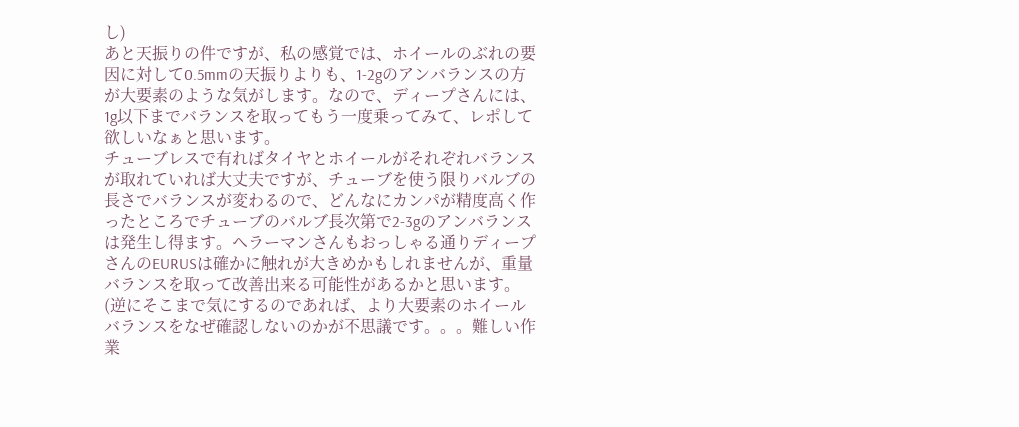し)
あと天振りの件ですが、私の感覚では、ホイールのぶれの要因に対して0.5mmの天振りよりも、1-2gのアンバランスの方が大要素のような気がします。なので、ディープさんには、1g以下までバランスを取ってもう一度乗ってみて、レポして欲しいなぁと思います。
チューブレスで有ればタイヤとホイールがそれぞれバランスが取れていれば大丈夫ですが、チューブを使う限りバルブの長さでバランスが変わるので、どんなにカンパが精度高く作ったところでチューブのバルブ長次第で2-3gのアンバランスは発生し得ます。ヘラーマンさんもおっしゃる通りディープさんのEURUSは確かに触れが大きめかもしれませんが、重量バランスを取って改善出来る可能性があるかと思います。(逆にそこまで気にするのであれば、より大要素のホイールバランスをなぜ確認しないのかが不思議です。。。難しい作業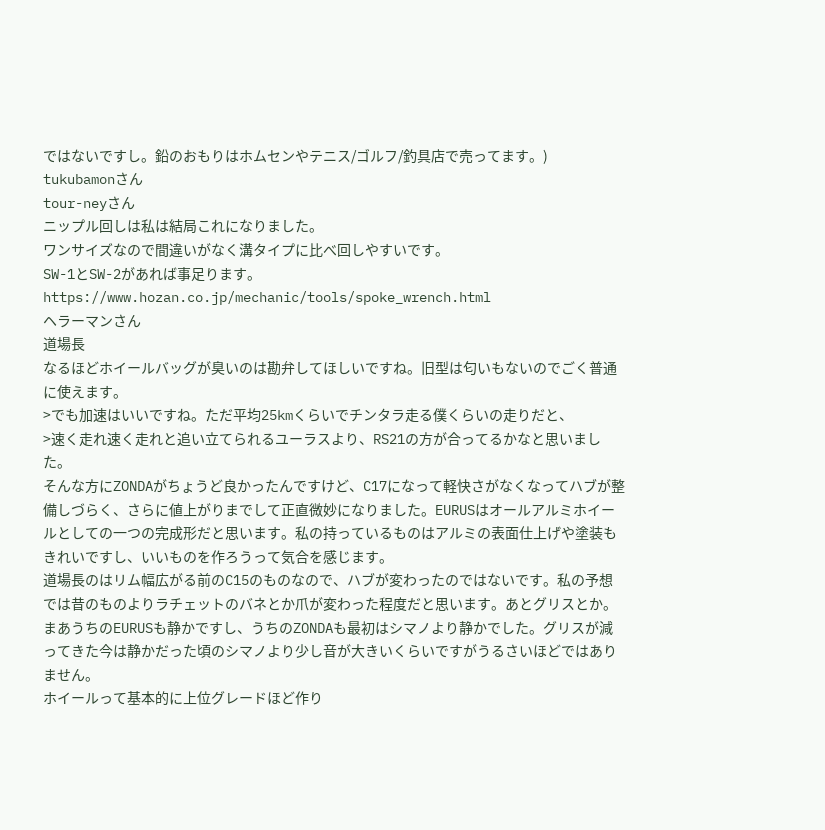ではないですし。鉛のおもりはホムセンやテニス/ゴルフ/釣具店で売ってます。)
tukubamonさん
tour-neyさん
ニップル回しは私は結局これになりました。
ワンサイズなので間違いがなく溝タイプに比べ回しやすいです。
SW-1とSW-2があれば事足ります。
https://www.hozan.co.jp/mechanic/tools/spoke_wrench.html
ヘラーマンさん
道場長
なるほどホイールバッグが臭いのは勘弁してほしいですね。旧型は匂いもないのでごく普通に使えます。
>でも加速はいいですね。ただ平均25kmくらいでチンタラ走る僕くらいの走りだと、
>速く走れ速く走れと追い立てられるユーラスより、RS21の方が合ってるかなと思いました。
そんな方にZONDAがちょうど良かったんですけど、C17になって軽快さがなくなってハブが整備しづらく、さらに値上がりまでして正直微妙になりました。EURUSはオールアルミホイールとしての一つの完成形だと思います。私の持っているものはアルミの表面仕上げや塗装もきれいですし、いいものを作ろうって気合を感じます。
道場長のはリム幅広がる前のC15のものなので、ハブが変わったのではないです。私の予想では昔のものよりラチェットのバネとか爪が変わった程度だと思います。あとグリスとか。まあうちのEURUSも静かですし、うちのZONDAも最初はシマノより静かでした。グリスが減ってきた今は静かだった頃のシマノより少し音が大きいくらいですがうるさいほどではありません。
ホイールって基本的に上位グレードほど作り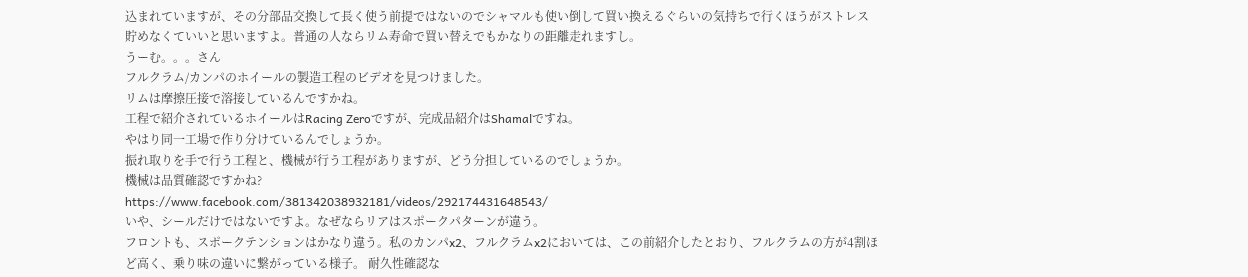込まれていますが、その分部品交換して長く使う前提ではないのでシャマルも使い倒して買い換えるぐらいの気持ちで行くほうがストレス貯めなくていいと思いますよ。普通の人ならリム寿命で買い替えでもかなりの距離走れますし。
うーむ。。。さん
フルクラム/カンパのホイールの製造工程のビデオを見つけました。
リムは摩擦圧接で溶接しているんですかね。
工程で紹介されているホイールはRacing Zeroですが、完成品紹介はShamalですね。
やはり同一工場で作り分けているんでしょうか。
振れ取りを手で行う工程と、機械が行う工程がありますが、どう分担しているのでしょうか。
機械は品質確認ですかね?
https://www.facebook.com/381342038932181/videos/292174431648543/
いや、シールだけではないですよ。なぜならリアはスポークパターンが違う。
フロントも、スポークテンションはかなり違う。私のカンパx2、フルクラムx2においては、この前紹介したとおり、フルクラムの方が4割ほど高く、乗り味の違いに繋がっている様子。 耐久性確認な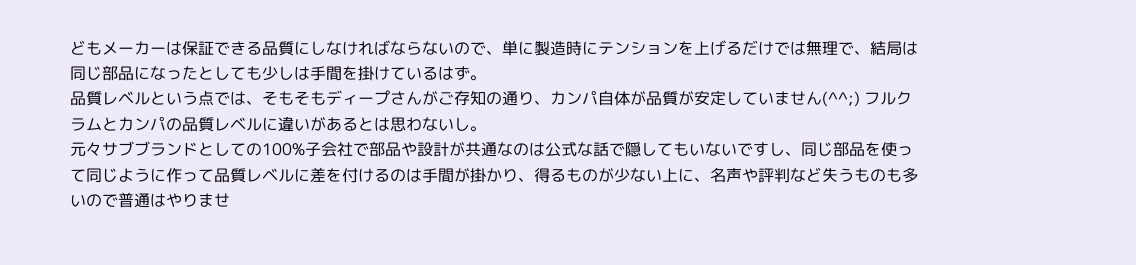どもメーカーは保証できる品質にしなければならないので、単に製造時にテンションを上げるだけでは無理で、結局は同じ部品になったとしても少しは手間を掛けているはず。
品質レベルという点では、そもそもディープさんがご存知の通り、カンパ自体が品質が安定していません(^^;) フルクラムとカンパの品質レベルに違いがあるとは思わないし。
元々サブブランドとしての100%子会社で部品や設計が共通なのは公式な話で隠してもいないですし、同じ部品を使って同じように作って品質レベルに差を付けるのは手間が掛かり、得るものが少ない上に、名声や評判など失うものも多いので普通はやりませ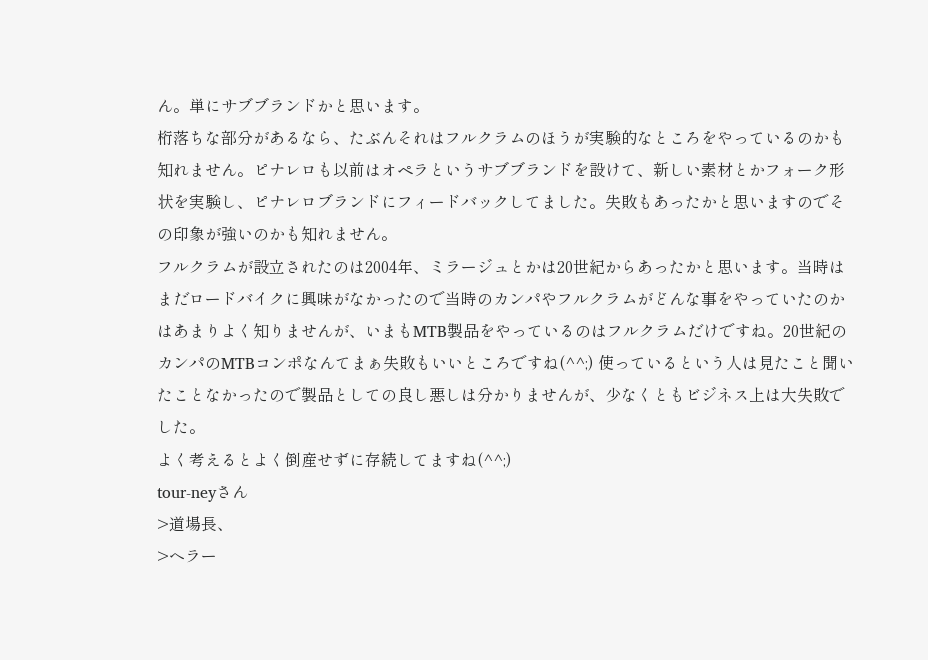ん。単にサブブランドかと思います。
桁落ちな部分があるなら、たぶんそれはフルクラムのほうが実験的なところをやっているのかも知れません。ピナレロも以前はオペラというサブブランドを設けて、新しい素材とかフォーク形状を実験し、ピナレロブランドにフィードバックしてました。失敗もあったかと思いますのでその印象が強いのかも知れません。
フルクラムが設立されたのは2004年、ミラージュとかは20世紀からあったかと思います。当時はまだロードバイクに興味がなかったので当時のカンパやフルクラムがどんな事をやっていたのかはあまりよく知りませんが、いまもMTB製品をやっているのはフルクラムだけですね。20世紀のカンパのMTBコンポなんてまぁ失敗もいいところですね(^^;) 使っているという人は見たこと聞いたことなかったので製品としての良し悪しは分かりませんが、少なくともビジネス上は大失敗でした。
よく考えるとよく倒産せずに存続してますね(^^;)
tour-neyさん
>道場長、
>ヘラー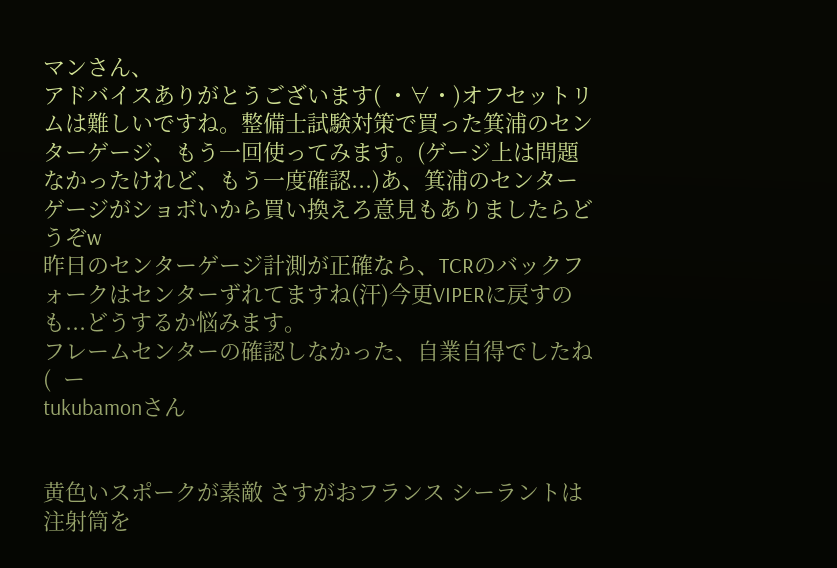マンさん、
アドバイスありがとうございます( ・∀・)オフセットリムは難しいですね。整備士試験対策で買った箕浦のセンターゲージ、もう一回使ってみます。(ゲージ上は問題なかったけれど、もう一度確認...)あ、箕浦のセンターゲージがショボいから買い換えろ意見もありましたらどうぞw
昨日のセンターゲージ計測が正確なら、TCRのバックフォークはセンターずれてますね(汗)今更VIPERに戻すのも...どうするか悩みます。
フレームセンターの確認しなかった、自業自得でしたね(  ー
tukubamonさん


黄色いスポークが素敵 さすがおフランス シーラントは注射筒を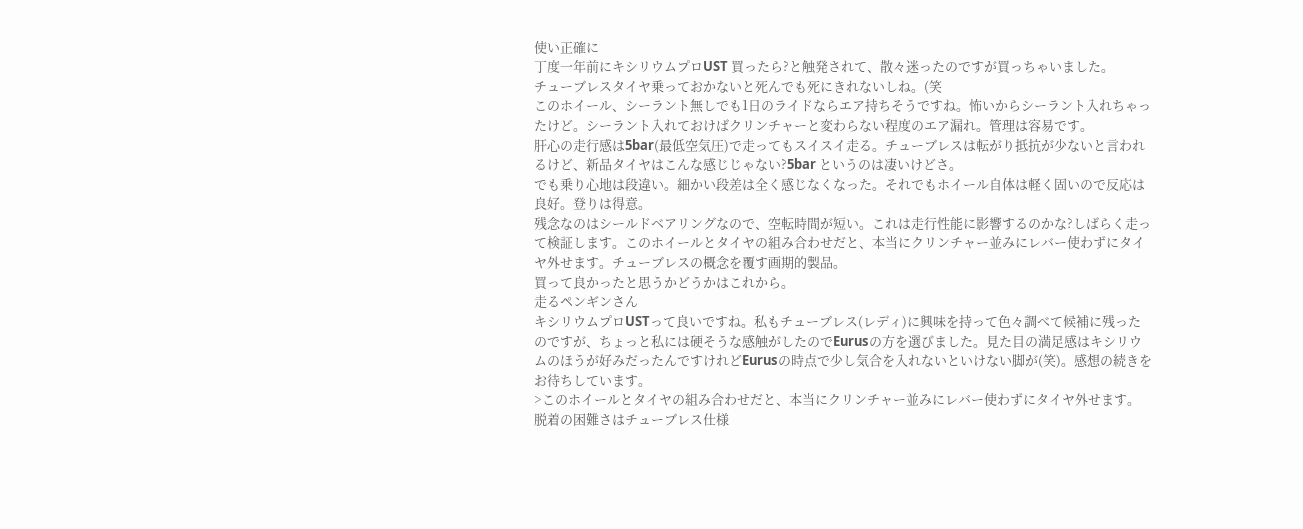使い正確に
丁度一年前にキシリウムプロUST 買ったら?と触発されて、散々迷ったのですが買っちゃいました。
チューブレスタイヤ乗っておかないと死んでも死にきれないしね。(笑
このホイール、シーラント無しでも1日のライドならエア持ちそうですね。怖いからシーラント入れちゃったけど。シーラント入れておけばクリンチャーと変わらない程度のエア漏れ。管理は容易です。
肝心の走行感は5bar(最低空気圧)で走ってもスイスイ走る。チューブレスは転がり抵抗が少ないと言われるけど、新品タイヤはこんな感じじゃない?5bar というのは凄いけどさ。
でも乗り心地は段違い。細かい段差は全く感じなくなった。それでもホイール自体は軽く固いので反応は良好。登りは得意。
残念なのはシールドベアリングなので、空転時間が短い。これは走行性能に影響するのかな?しばらく走って検証します。このホイールとタイヤの組み合わせだと、本当にクリンチャー並みにレバー使わずにタイヤ外せます。チューブレスの概念を覆す画期的製品。
買って良かったと思うかどうかはこれから。
走るペンギンさん
キシリウムプロUSTって良いですね。私もチューブレス(レディ)に興味を持って色々調べて候補に残ったのですが、ちょっと私には硬そうな感触がしたのでEurusの方を選びました。見た目の満足感はキシリウムのほうが好みだったんですけれどEurusの時点で少し気合を入れないといけない脚が(笑)。感想の続きをお待ちしています。
>このホイールとタイヤの組み合わせだと、本当にクリンチャー並みにレバー使わずにタイヤ外せます。
脱着の困難さはチューブレス仕様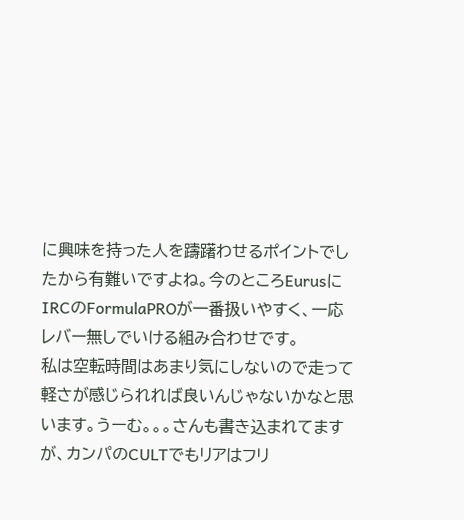に興味を持った人を躊躇わせるポイントでしたから有難いですよね。今のところEurusにIRCのFormulaPROが一番扱いやすく、一応レバー無しでいける組み合わせです。
私は空転時間はあまり気にしないので走って軽さが感じられれば良いんじゃないかなと思います。うーむ。。。さんも書き込まれてますが、カンパのCULTでもリアはフリ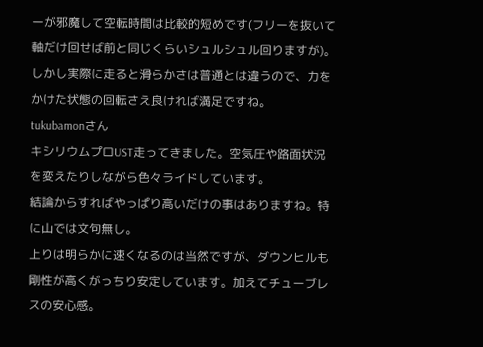ーが邪魔して空転時間は比較的短めです(フリーを抜いて軸だけ回せば前と同じくらいシュルシュル回りますが)。しかし実際に走ると滑らかさは普通とは違うので、力をかけた状態の回転さえ良ければ満足ですね。
tukubamonさん
キシリウムプロUST走ってきました。空気圧や路面状況を変えたりしながら色々ライドしています。
結論からすればやっぱり高いだけの事はありますね。特に山では文句無し。
上りは明らかに速くなるのは当然ですが、ダウンヒルも剛性が高くがっちり安定しています。加えてチューブレスの安心感。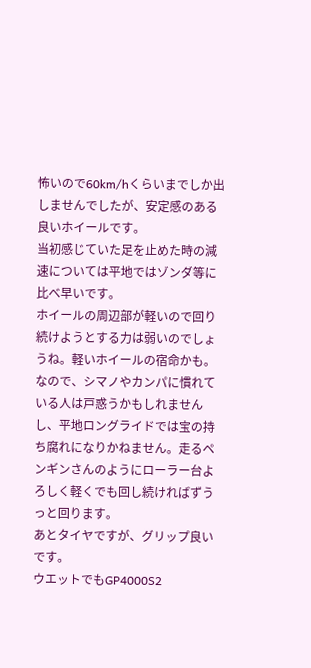怖いので60km/hくらいまでしか出しませんでしたが、安定感のある良いホイールです。
当初感じていた足を止めた時の減速については平地ではゾンダ等に比べ早いです。
ホイールの周辺部が軽いので回り続けようとする力は弱いのでしょうね。軽いホイールの宿命かも。
なので、シマノやカンパに慣れている人は戸惑うかもしれませんし、平地ロングライドでは宝の持ち腐れになりかねません。走るペンギンさんのようにローラー台よろしく軽くでも回し続ければずうっと回ります。
あとタイヤですが、グリップ良いです。
ウエットでもGP4000S2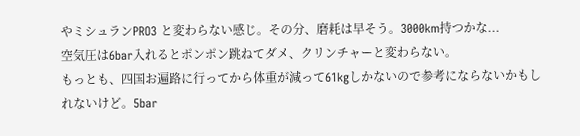やミシュランPRO3 と変わらない感じ。その分、磨耗は早そう。3000km持つかな...
空気圧は6bar入れるとポンポン跳ねてダメ、クリンチャーと変わらない。
もっとも、四国お遍路に行ってから体重が減って61kgしかないので参考にならないかもしれないけど。5bar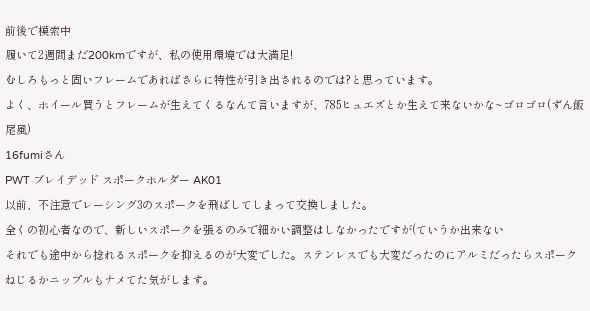前後で模索中
履いて2週間まだ200kmですが、私の使用環境では大満足!
むしろもっと固いフレームであればさらに特性が引き出されるのでは?と思っています。
よく、ホイール買うとフレームが生えてくるなんて言いますが、785ヒュエズとか生えて来ないかな~ゴロゴロ(ずん飯尾風)
16fumiさん
PWT ブレイデッド スポークホルダー AK01
以前、不注意でレーシング3のスポークを飛ばしてしまって交換しました。
全くの初心者なので、新しいスポークを張るのみで細かい調整はしなかったですが(ていうか出来ない
それでも途中から捻れるスポークを抑えるのが大変でした。ステンレスでも大変だったのにアルミだったらスポークねじるかニップルもナメてた気がします。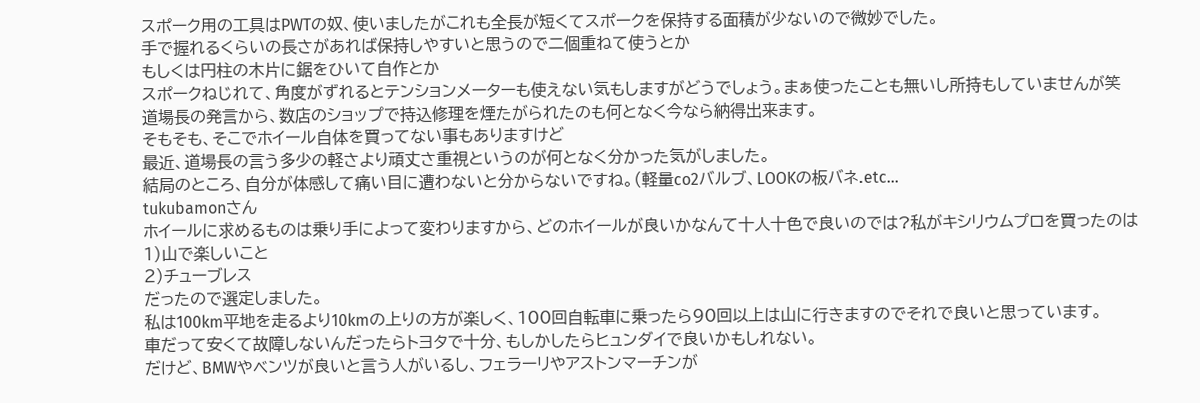スポーク用の工具はPWTの奴、使いましたがこれも全長が短くてスポークを保持する面積が少ないので微妙でした。
手で握れるくらいの長さがあれば保持しやすいと思うので二個重ねて使うとか
もしくは円柱の木片に鋸をひいて自作とか
スポークねじれて、角度がずれるとテンションメーターも使えない気もしますがどうでしょう。まぁ使ったことも無いし所持もしていませんが笑
道場長の発言から、数店のショップで持込修理を煙たがられたのも何となく今なら納得出来ます。
そもそも、そこでホイール自体を買ってない事もありますけど
最近、道場長の言う多少の軽さより頑丈さ重視というのが何となく分かった気がしました。
結局のところ、自分が体感して痛い目に遭わないと分からないですね。(軽量co2バルブ、LOOKの板バネ.etc...
tukubamonさん
ホイールに求めるものは乗り手によって変わりますから、どのホイールが良いかなんて十人十色で良いのでは?私がキシリウムプロを買ったのは
1)山で楽しいこと
2)チューブレス
だったので選定しました。
私は100km平地を走るより10kmの上りの方が楽しく、100回自転車に乗ったら90回以上は山に行きますのでそれで良いと思っています。
車だって安くて故障しないんだったらトヨタで十分、もしかしたらヒュンダイで良いかもしれない。
だけど、BMWやベンツが良いと言う人がいるし、フェラーリやアストンマーチンが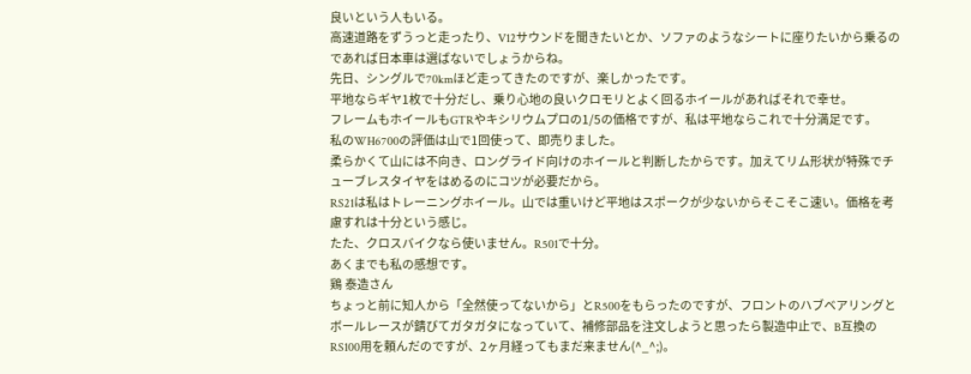良いという人もいる。
高速道路をずうっと走ったり、V12サウンドを聞きたいとか、ソファのようなシートに座りたいから乗るのであれば日本車は選ばないでしょうからね。
先日、シングルで70kmほど走ってきたのですが、楽しかったです。
平地ならギヤ1枚で十分だし、乗り心地の良いクロモリとよく回るホイールがあればそれで幸せ。
フレームもホイールもGTRやキシリウムプロの1/5の価格ですが、私は平地ならこれで十分満足です。
私のWH6700の評価は山で1回使って、即売りました。
柔らかくて山には不向き、ロングライド向けのホイールと判断したからです。加えてリム形状が特殊でチューブレスタイヤをはめるのにコツが必要だから。
RS21は私はトレーニングホイール。山では重いけど平地はスポークが少ないからそこそこ速い。価格を考慮すれは十分という感じ。
たた、クロスバイクなら使いません。R501で十分。
あくまでも私の感想です。
鶏 泰造さん
ちょっと前に知人から「全然使ってないから」とR500をもらったのですが、フロントのハブベアリングとボールレースが錆びてガタガタになっていて、補修部品を注文しようと思ったら製造中止で、B互換のRS100用を頼んだのですが、2ヶ月経ってもまだ来ません(^_^;)。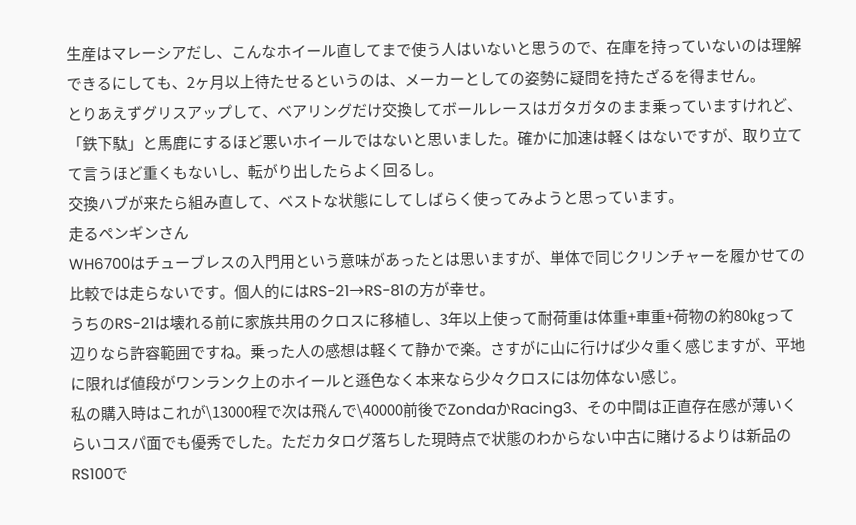生産はマレーシアだし、こんなホイール直してまで使う人はいないと思うので、在庫を持っていないのは理解できるにしても、2ヶ月以上待たせるというのは、メーカーとしての姿勢に疑問を持たざるを得ません。
とりあえずグリスアップして、ベアリングだけ交換してボールレースはガタガタのまま乗っていますけれど、「鉄下駄」と馬鹿にするほど悪いホイールではないと思いました。確かに加速は軽くはないですが、取り立てて言うほど重くもないし、転がり出したらよく回るし。
交換ハブが来たら組み直して、ベストな状態にしてしばらく使ってみようと思っています。
走るペンギンさん
WH6700はチューブレスの入門用という意味があったとは思いますが、単体で同じクリンチャーを履かせての比較では走らないです。個人的にはRS-21→RS-81の方が幸せ。
うちのRS-21は壊れる前に家族共用のクロスに移植し、3年以上使って耐荷重は体重+車重+荷物の約80㎏って辺りなら許容範囲ですね。乗った人の感想は軽くて静かで楽。さすがに山に行けば少々重く感じますが、平地に限れば値段がワンランク上のホイールと遜色なく本来なら少々クロスには勿体ない感じ。
私の購入時はこれが\13000程で次は飛んで\40000前後でZondaかRacing3、その中間は正直存在感が薄いくらいコスパ面でも優秀でした。ただカタログ落ちした現時点で状態のわからない中古に賭けるよりは新品のRS100で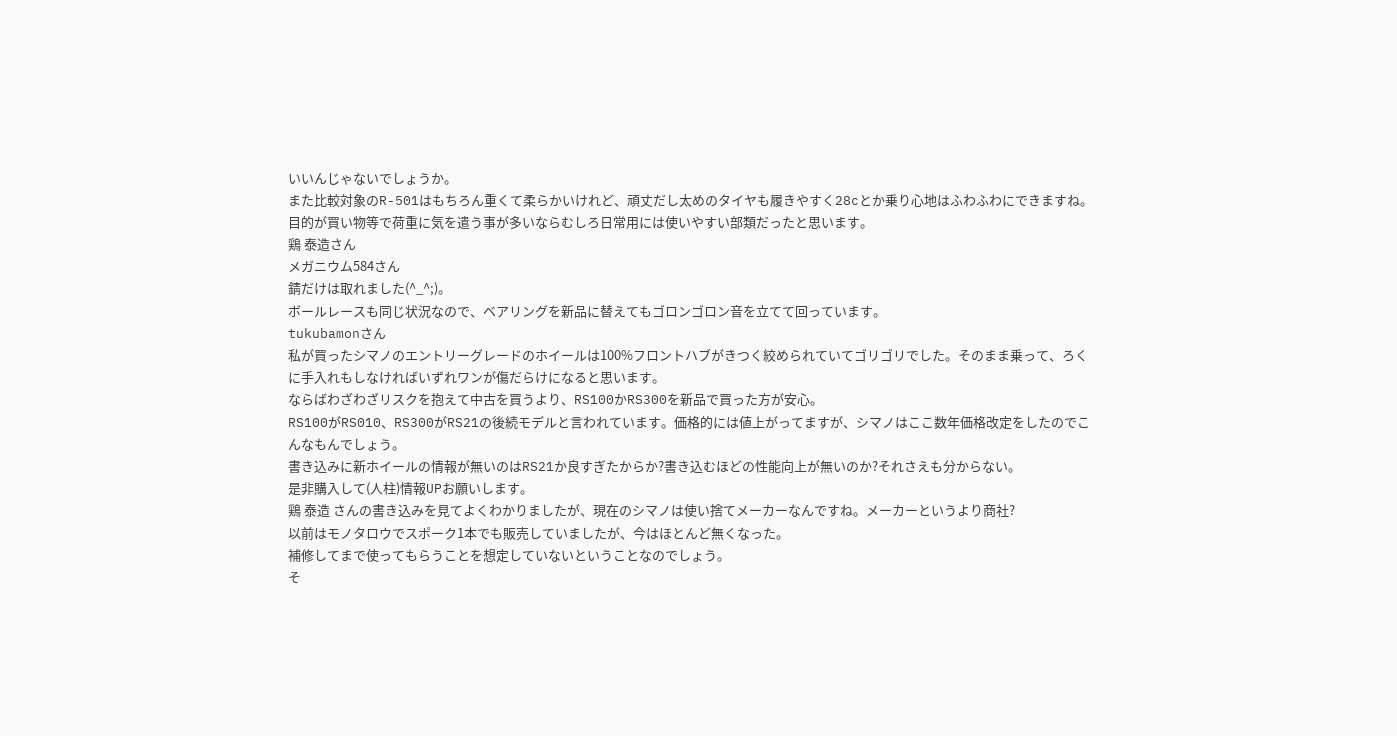いいんじゃないでしょうか。
また比較対象のR-501はもちろん重くて柔らかいけれど、頑丈だし太めのタイヤも履きやすく28cとか乗り心地はふわふわにできますね。目的が買い物等で荷重に気を遣う事が多いならむしろ日常用には使いやすい部類だったと思います。
鶏 泰造さん
メガニウム584さん
錆だけは取れました(^_^;)。
ボールレースも同じ状況なので、ベアリングを新品に替えてもゴロンゴロン音を立てて回っています。
tukubamonさん
私が買ったシマノのエントリーグレードのホイールは100%フロントハブがきつく絞められていてゴリゴリでした。そのまま乗って、ろくに手入れもしなければいずれワンが傷だらけになると思います。
ならばわざわざリスクを抱えて中古を買うより、RS100かRS300を新品で買った方が安心。
RS100がRS010、RS300がRS21の後続モデルと言われています。価格的には値上がってますが、シマノはここ数年価格改定をしたのでこんなもんでしょう。
書き込みに新ホイールの情報が無いのはRS21か良すぎたからか?書き込むほどの性能向上が無いのか?それさえも分からない。
是非購入して(人柱)情報UPお願いします。
鶏 泰造 さんの書き込みを見てよくわかりましたが、現在のシマノは使い捨てメーカーなんですね。メーカーというより商社?
以前はモノタロウでスポーク1本でも販売していましたが、今はほとんど無くなった。
補修してまで使ってもらうことを想定していないということなのでしょう。
そ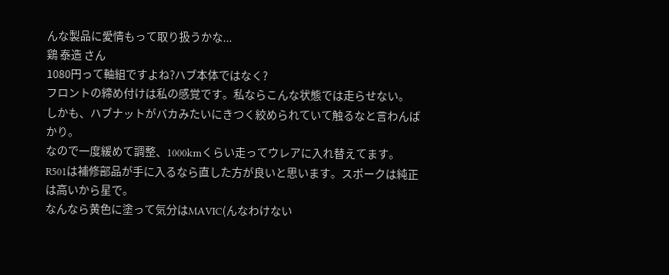んな製品に愛情もって取り扱うかな...
鶏 泰造 さん
1080円って軸組ですよね?ハブ本体ではなく?
フロントの締め付けは私の感覚です。私ならこんな状態では走らせない。
しかも、ハブナットがバカみたいにきつく絞められていて触るなと言わんばかり。
なので一度緩めて調整、1000kmくらい走ってウレアに入れ替えてます。
R501は補修部品が手に入るなら直した方が良いと思います。スポークは純正は高いから星で。
なんなら黄色に塗って気分はMAVIC(んなわけない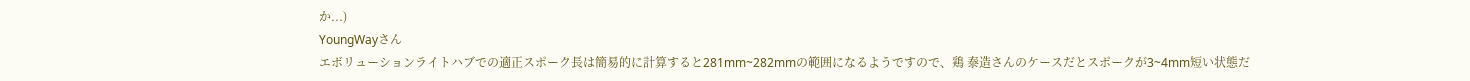か...)
YoungWayさん
エボリューションライトハブでの適正スポーク長は簡易的に計算すると281mm~282mmの範囲になるようですので、鶏 泰造さんのケースだとスポークが3~4mm短い状態だ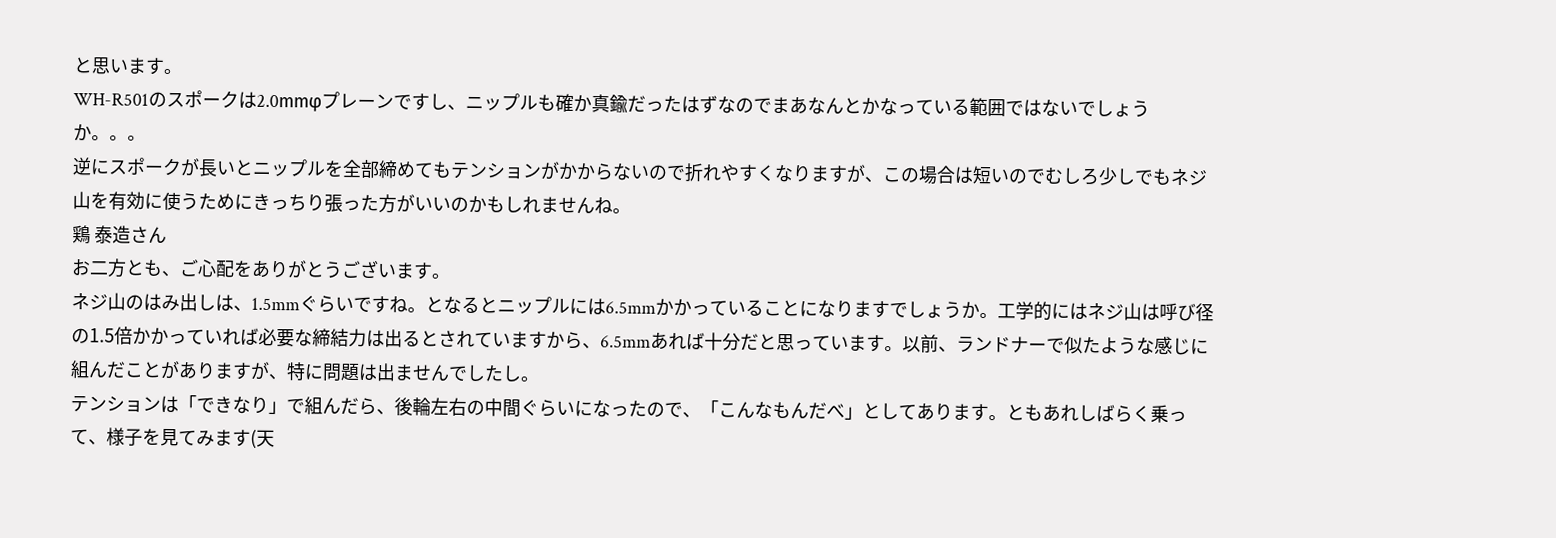と思います。
WH-R501のスポークは2.0mmφプレーンですし、ニップルも確か真鍮だったはずなのでまあなんとかなっている範囲ではないでしょうか。。。
逆にスポークが長いとニップルを全部締めてもテンションがかからないので折れやすくなりますが、この場合は短いのでむしろ少しでもネジ山を有効に使うためにきっちり張った方がいいのかもしれませんね。
鶏 泰造さん
お二方とも、ご心配をありがとうございます。
ネジ山のはみ出しは、1.5mmぐらいですね。となるとニップルには6.5mmかかっていることになりますでしょうか。工学的にはネジ山は呼び径の1.5倍かかっていれば必要な締結力は出るとされていますから、6.5mmあれば十分だと思っています。以前、ランドナーで似たような感じに組んだことがありますが、特に問題は出ませんでしたし。
テンションは「できなり」で組んだら、後輪左右の中間ぐらいになったので、「こんなもんだべ」としてあります。ともあれしばらく乗って、様子を見てみます(天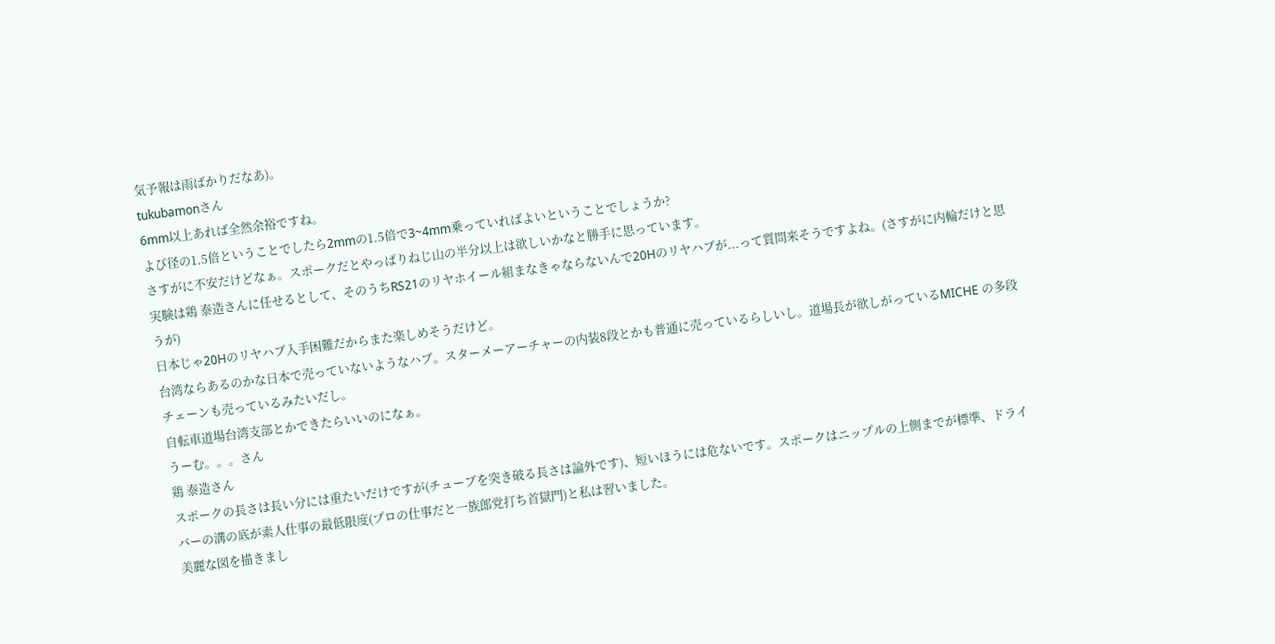気予報は雨ばかりだなあ)。
tukubamonさん
6mm以上あれば全然余裕ですね。
よび径の1.5倍ということでしたら2mmの1.5倍で3~4mm乗っていればよいということでしょうか?
さすがに不安だけどなぁ。スポークだとやっぱりねじ山の半分以上は欲しいかなと勝手に思っています。
実験は鶏 泰造さんに任せるとして、そのうちRS21のリヤホイール組まなきゃならないんで20Hのリヤハブが...って質問来そうですよね。(さすがに内輪だけと思うが)
日本じゃ20Hのリヤハブ入手困難だからまた楽しめそうだけど。
台湾ならあるのかな日本で売っていないようなハブ。スターメーアーチャーの内装8段とかも普通に売っているらしいし。道場長が欲しがっているMICHE の多段チェーンも売っているみたいだし。
自転車道場台湾支部とかできたらいいのになぁ。
うーむ。。。さん
鶏 泰造さん
スポークの長さは長い分には重たいだけですが(チューブを突き破る長さは論外です)、短いほうには危ないです。スポークはニップルの上側までが標準、ドライバーの溝の底が素人仕事の最低限度(プロの仕事だと一族郎党打ち首獄門)と私は習いました。
美麗な図を描きまし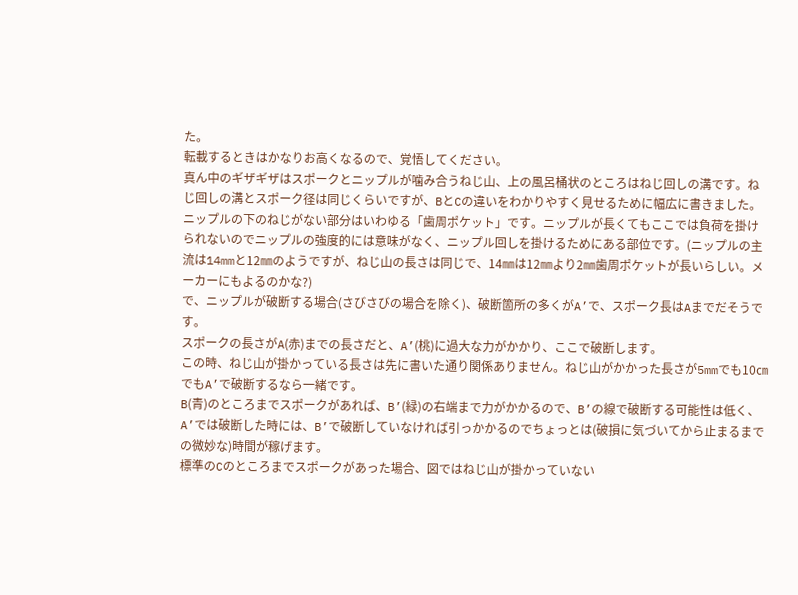た。
転載するときはかなりお高くなるので、覚悟してください。
真ん中のギザギザはスポークとニップルが噛み合うねじ山、上の風呂桶状のところはねじ回しの溝です。ねじ回しの溝とスポーク径は同じくらいですが、BとCの違いをわかりやすく見せるために幅広に書きました。ニップルの下のねじがない部分はいわゆる「歯周ポケット」です。ニップルが長くてもここでは負荷を掛けられないのでニップルの強度的には意味がなく、ニップル回しを掛けるためにある部位です。(ニップルの主流は14mmと12㎜のようですが、ねじ山の長さは同じで、14㎜は12㎜より2㎜歯周ポケットが長いらしい。メーカーにもよるのかな?)
で、ニップルが破断する場合(さびさびの場合を除く)、破断箇所の多くがA’で、スポーク長はAまでだそうです。
スポークの長さがA(赤)までの長さだと、A’(桃)に過大な力がかかり、ここで破断します。
この時、ねじ山が掛かっている長さは先に書いた通り関係ありません。ねじ山がかかった長さが5mmでも10㎝でもA’で破断するなら一緒です。
B(青)のところまでスポークがあれば、B’(緑)の右端まで力がかかるので、B’の線で破断する可能性は低く、A’では破断した時には、B’で破断していなければ引っかかるのでちょっとは(破損に気づいてから止まるまでの微妙な)時間が稼げます。
標準のCのところまでスポークがあった場合、図ではねじ山が掛かっていない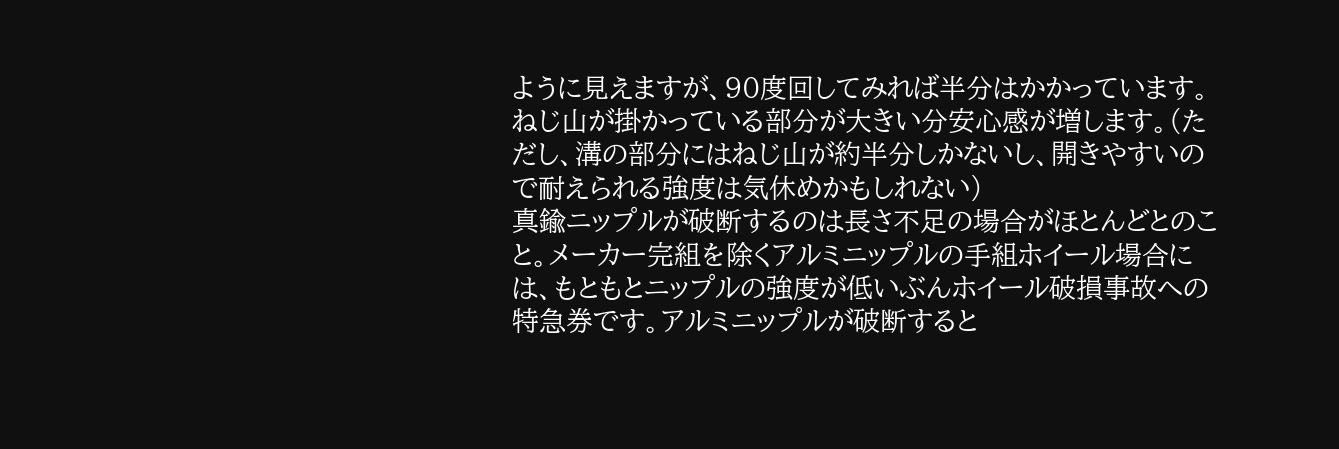ように見えますが、90度回してみれば半分はかかっています。ねじ山が掛かっている部分が大きい分安心感が増します。(ただし、溝の部分にはねじ山が約半分しかないし、開きやすいので耐えられる強度は気休めかもしれない)
真鍮ニップルが破断するのは長さ不足の場合がほとんどとのこと。メーカー完組を除くアルミニップルの手組ホイール場合には、もともとニップルの強度が低いぶんホイール破損事故への特急券です。アルミニップルが破断すると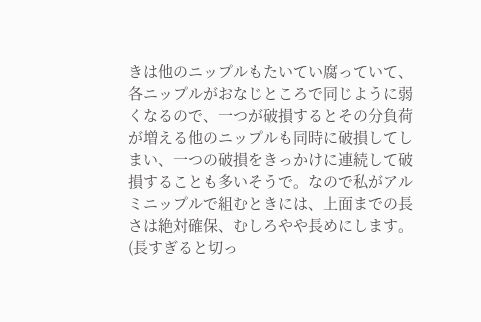きは他のニップルもたいてい腐っていて、各ニップルがおなじところで同じように弱くなるので、一つが破損するとその分負荷が増える他のニップルも同時に破損してしまい、一つの破損をきっかけに連続して破損することも多いそうで。なので私がアルミニップルで組むときには、上面までの長さは絶対確保、むしろやや長めにします。(長すぎると切っ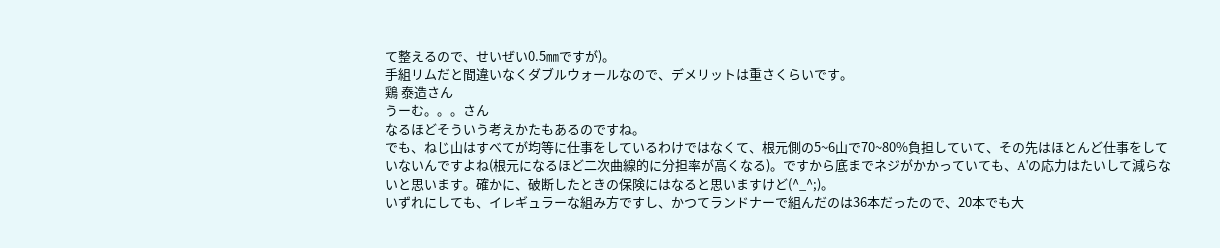て整えるので、せいぜい0.5㎜ですが)。
手組リムだと間違いなくダブルウォールなので、デメリットは重さくらいです。
鶏 泰造さん
うーむ。。。さん
なるほどそういう考えかたもあるのですね。
でも、ねじ山はすべてが均等に仕事をしているわけではなくて、根元側の5~6山で70~80%負担していて、その先はほとんど仕事をしていないんですよね(根元になるほど二次曲線的に分担率が高くなる)。ですから底までネジがかかっていても、A'の応力はたいして減らないと思います。確かに、破断したときの保険にはなると思いますけど(^_^;)。
いずれにしても、イレギュラーな組み方ですし、かつてランドナーで組んだのは36本だったので、20本でも大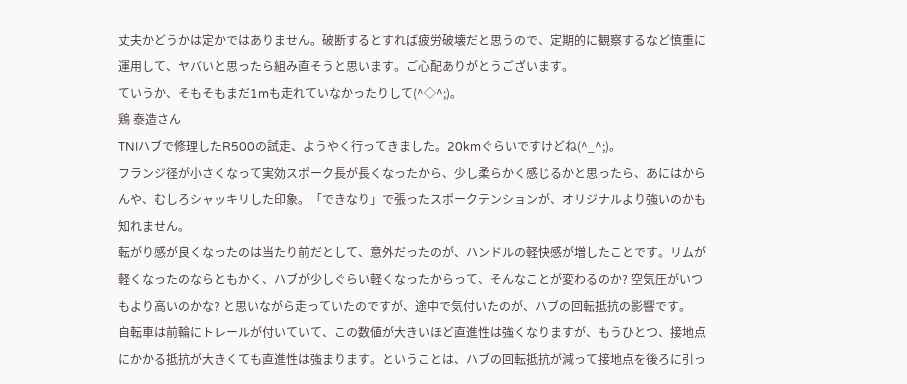丈夫かどうかは定かではありません。破断するとすれば疲労破壊だと思うので、定期的に観察するなど慎重に運用して、ヤバいと思ったら組み直そうと思います。ご心配ありがとうございます。
ていうか、そもそもまだ1mも走れていなかったりして(^◇^;)。
鶏 泰造さん
TNIハブで修理したR500の試走、ようやく行ってきました。20kmぐらいですけどね(^_^;)。
フランジ径が小さくなって実効スポーク長が長くなったから、少し柔らかく感じるかと思ったら、あにはからんや、むしろシャッキリした印象。「できなり」で張ったスポークテンションが、オリジナルより強いのかも知れません。
転がり感が良くなったのは当たり前だとして、意外だったのが、ハンドルの軽快感が増したことです。リムが軽くなったのならともかく、ハブが少しぐらい軽くなったからって、そんなことが変わるのか? 空気圧がいつもより高いのかな? と思いながら走っていたのですが、途中で気付いたのが、ハブの回転抵抗の影響です。
自転車は前輪にトレールが付いていて、この数値が大きいほど直進性は強くなりますが、もうひとつ、接地点にかかる抵抗が大きくても直進性は強まります。ということは、ハブの回転抵抗が減って接地点を後ろに引っ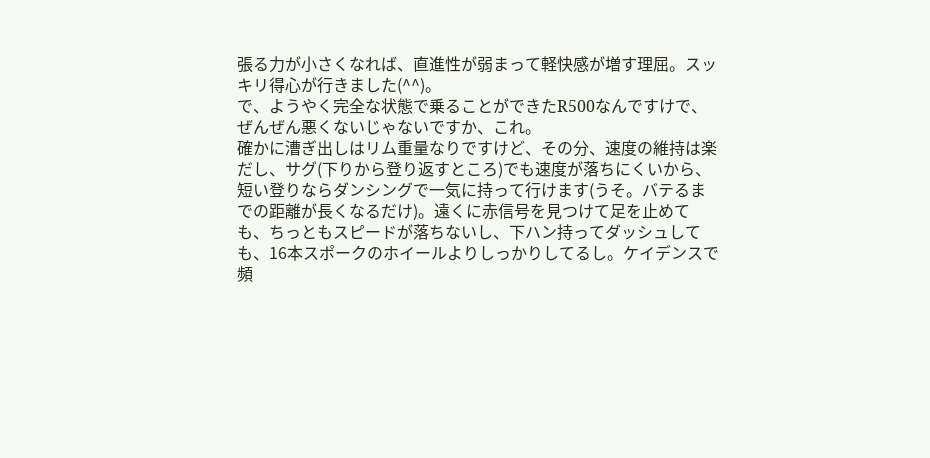張る力が小さくなれば、直進性が弱まって軽快感が増す理屈。スッキリ得心が行きました(^^)。
で、ようやく完全な状態で乗ることができたR500なんですけで、ぜんぜん悪くないじゃないですか、これ。
確かに漕ぎ出しはリム重量なりですけど、その分、速度の維持は楽だし、サグ(下りから登り返すところ)でも速度が落ちにくいから、短い登りならダンシングで一気に持って行けます(うそ。バテるまでの距離が長くなるだけ)。遠くに赤信号を見つけて足を止めても、ちっともスピードが落ちないし、下ハン持ってダッシュしても、16本スポークのホイールよりしっかりしてるし。ケイデンスで頻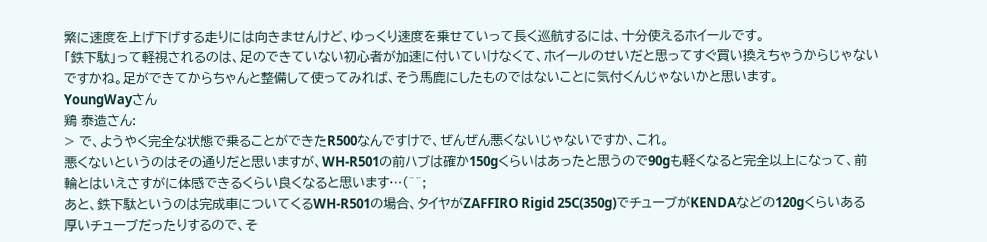繁に速度を上げ下げする走りには向きませんけど、ゆっくり速度を乗せていって長く巡航するには、十分使えるホイールです。
「鉄下駄」って軽視されるのは、足のできていない初心者が加速に付いていけなくて、ホイールのせいだと思ってすぐ買い換えちゃうからじゃないですかね。足ができてからちゃんと整備して使ってみれば、そう馬鹿にしたものではないことに気付くんじゃないかと思います。
YoungWayさん
鶏 泰造さん:
> で、ようやく完全な状態で乗ることができたR500なんですけで、ぜんぜん悪くないじゃないですか、これ。
悪くないというのはその通りだと思いますが、WH-R501の前ハブは確か150gくらいはあったと思うので90gも軽くなると完全以上になって、前輪とはいえさすがに体感できるくらい良くなると思います…(^^;
あと、鉄下駄というのは完成車についてくるWH-R501の場合、タイヤがZAFFIRO Rigid 25C(350g)でチューブがKENDAなどの120gくらいある厚いチューブだったりするので、そ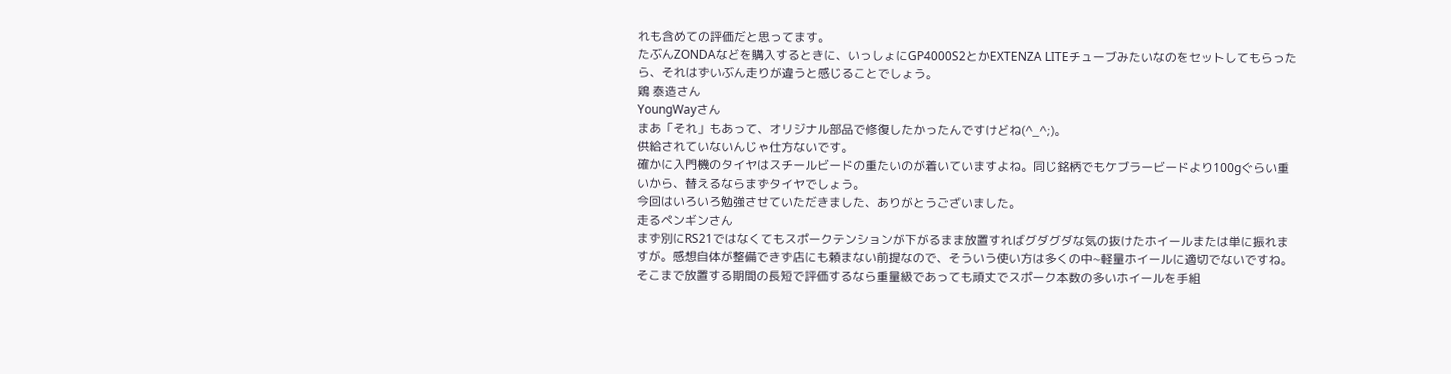れも含めての評価だと思ってます。
たぶんZONDAなどを購入するときに、いっしょにGP4000S2とかEXTENZA LITEチューブみたいなのをセットしてもらったら、それはずいぶん走りが違うと感じることでしょう。
鶏 泰造さん
YoungWayさん
まあ「それ」もあって、オリジナル部品で修復したかったんですけどね(^_^;)。
供給されていないんじゃ仕方ないです。
確かに入門機のタイヤはスチールビードの重たいのが着いていますよね。同じ銘柄でもケブラービードより100gぐらい重いから、替えるならまずタイヤでしょう。
今回はいろいろ勉強させていただきました、ありがとうございました。
走るペンギンさん
まず別にRS21ではなくてもスポークテンションが下がるまま放置すればグダグダな気の抜けたホイールまたは単に振れますが。感想自体が整備できず店にも頼まない前提なので、そういう使い方は多くの中~軽量ホイールに適切でないですね。
そこまで放置する期間の長短で評価するなら重量級であっても頑丈でスポーク本数の多いホイールを手組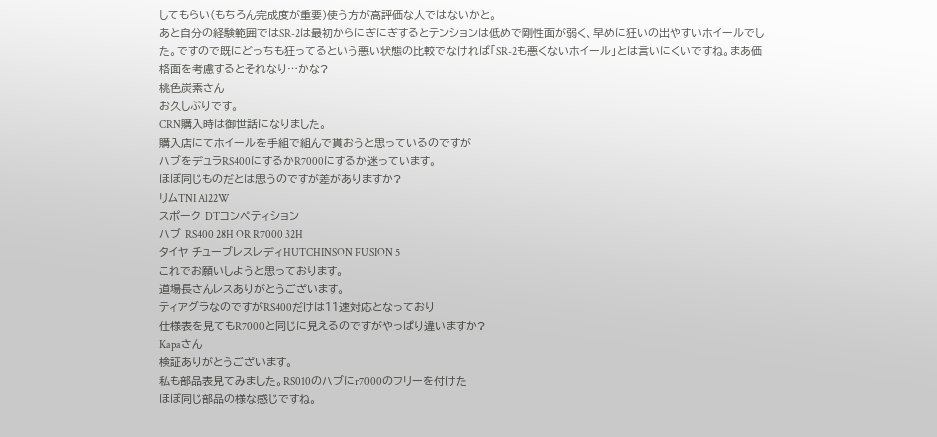してもらい(もちろん完成度が重要)使う方が高評価な人ではないかと。
あと自分の経験範囲ではSR-2は最初からにぎにぎするとテンションは低めで剛性面が弱く、早めに狂いの出やすいホイールでした。ですので既にどっちも狂ってるという悪い状態の比較でなければ「SR-2も悪くないホイール」とは言いにくいですね。まあ価格面を考慮するとそれなり…かな?
桃色炭素さん
お久しぶりです。
CRN購入時は御世話になりました。
購入店にてホイールを手組で組んで貰おうと思っているのですが
ハブをデュラRS400にするかR7000にするか迷っています。
ほぼ同じものだとは思うのですが差がありますか?
リムTNI Al22W
スポーク DTコンペティション
ハブ RS400 28H OR R7000 32H
タイヤ チューブレスレディHUTCHINSON FUSION 5
これでお願いしようと思っております。
道場長さんレスありがとうございます。
ティアグラなのですがRS400だけは11速対応となっており
仕様表を見てもR7000と同じに見えるのですがやっぱり違いますか?
Kapaさん
検証ありがとうございます。
私も部品表見てみました。RS010のハブにr7000のフリーを付けた
ほぼ同じ部品の様な感じですね。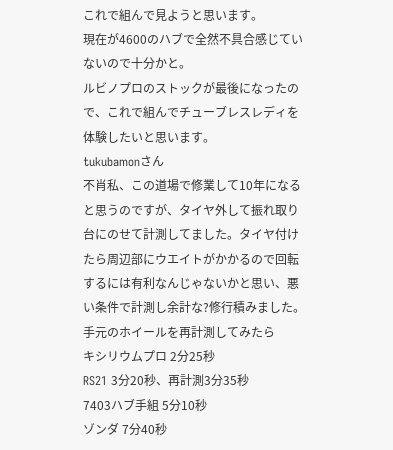これで組んで見ようと思います。
現在が4600のハブで全然不具合感じていないので十分かと。
ルビノプロのストックが最後になったので、これで組んでチューブレスレディを
体験したいと思います。
tukubamonさん
不肖私、この道場で修業して10年になると思うのですが、タイヤ外して振れ取り台にのせて計測してました。タイヤ付けたら周辺部にウエイトがかかるので回転するには有利なんじゃないかと思い、悪い条件で計測し余計な?修行積みました。
手元のホイールを再計測してみたら
キシリウムプロ 2分25秒
RS21 3分20秒、再計測3分35秒
7403ハブ手組 5分10秒
ゾンダ 7分40秒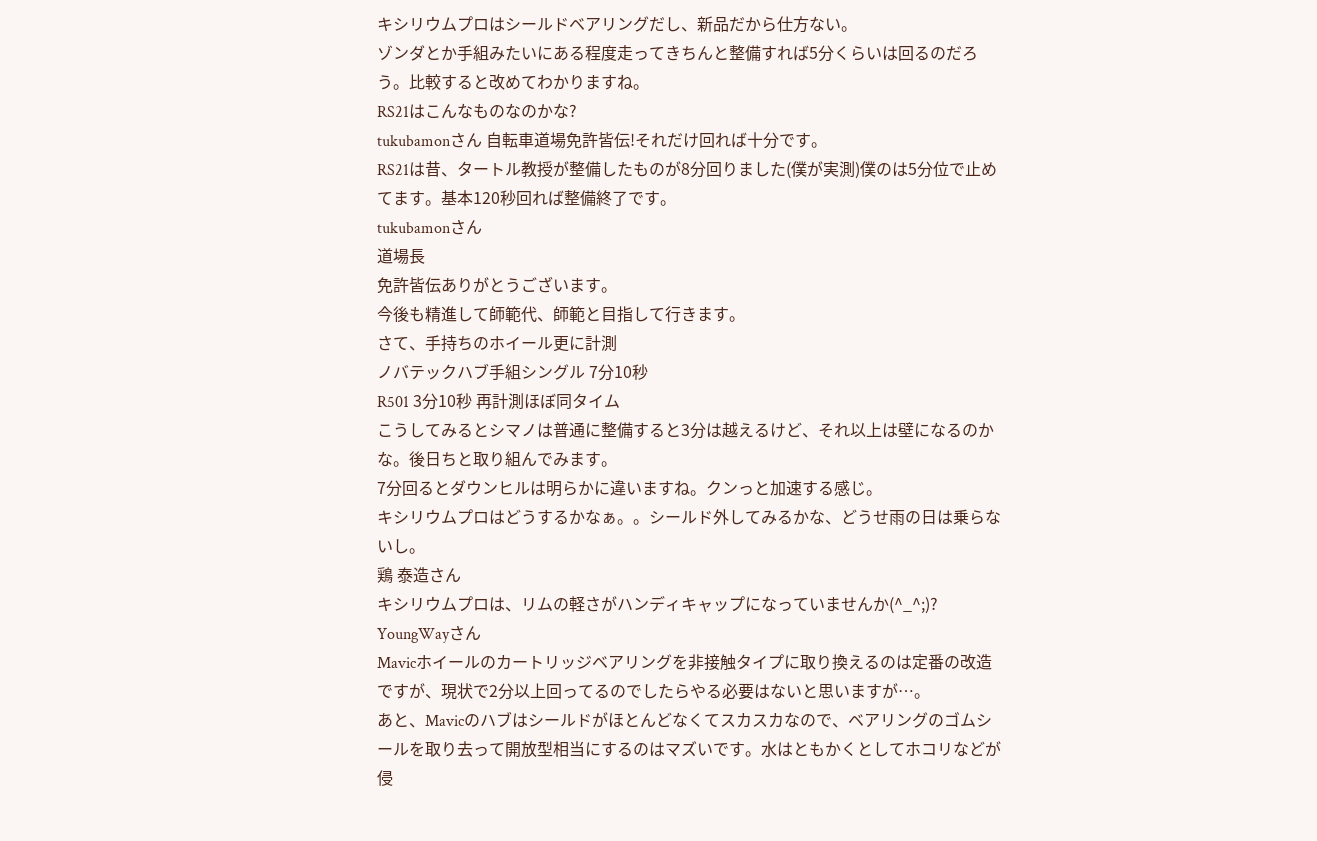キシリウムプロはシールドベアリングだし、新品だから仕方ない。
ゾンダとか手組みたいにある程度走ってきちんと整備すれば5分くらいは回るのだろう。比較すると改めてわかりますね。
RS21はこんなものなのかな?
tukubamonさん 自転車道場免許皆伝!それだけ回れば十分です。
RS21は昔、タートル教授が整備したものが8分回りました(僕が実測)僕のは5分位で止めてます。基本120秒回れば整備終了です。
tukubamonさん
道場長
免許皆伝ありがとうございます。
今後も精進して師範代、師範と目指して行きます。
さて、手持ちのホイール更に計測
ノバテックハブ手組シングル 7分10秒
R501 3分10秒 再計測ほぼ同タイム
こうしてみるとシマノは普通に整備すると3分は越えるけど、それ以上は壁になるのかな。後日ちと取り組んでみます。
7分回るとダウンヒルは明らかに違いますね。クンっと加速する感じ。
キシリウムプロはどうするかなぁ。。シールド外してみるかな、どうせ雨の日は乗らないし。
鶏 泰造さん
キシリウムプロは、リムの軽さがハンディキャップになっていませんか(^_^;)?
YoungWayさん
Mavicホイールのカートリッジベアリングを非接触タイプに取り換えるのは定番の改造ですが、現状で2分以上回ってるのでしたらやる必要はないと思いますが…。
あと、Mavicのハブはシールドがほとんどなくてスカスカなので、ベアリングのゴムシールを取り去って開放型相当にするのはマズいです。水はともかくとしてホコリなどが侵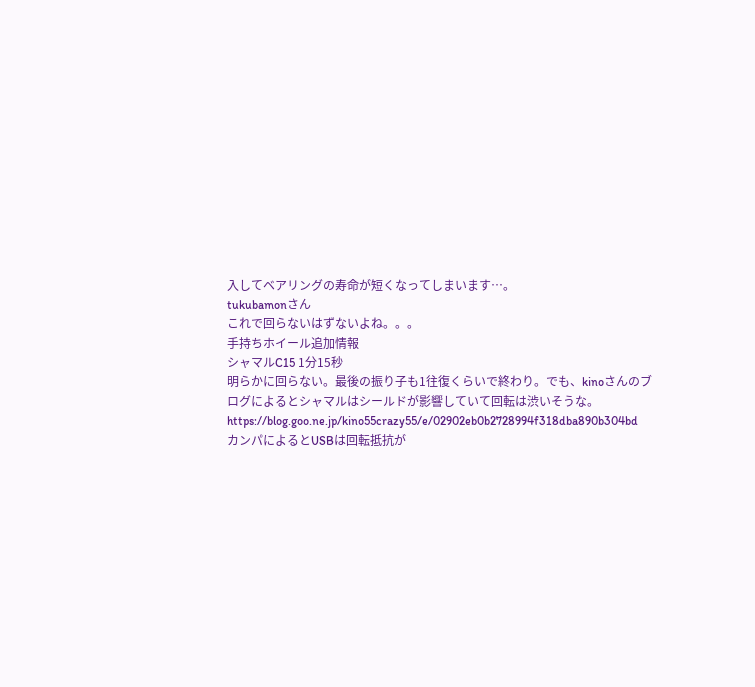入してベアリングの寿命が短くなってしまいます…。
tukubamonさん
これで回らないはずないよね。。。
手持ちホイール追加情報
シャマルC15 1分15秒
明らかに回らない。最後の振り子も1往復くらいで終わり。でも、kinoさんのブログによるとシャマルはシールドが影響していて回転は渋いそうな。
https://blog.goo.ne.jp/kino55crazy55/e/02902eb0b2728994f318dba890b304bd
カンパによるとUSBは回転抵抗が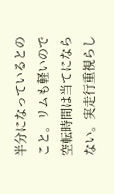半分になっているとのこと。リムも軽いので空転時間は当てにならない。実走行重視らし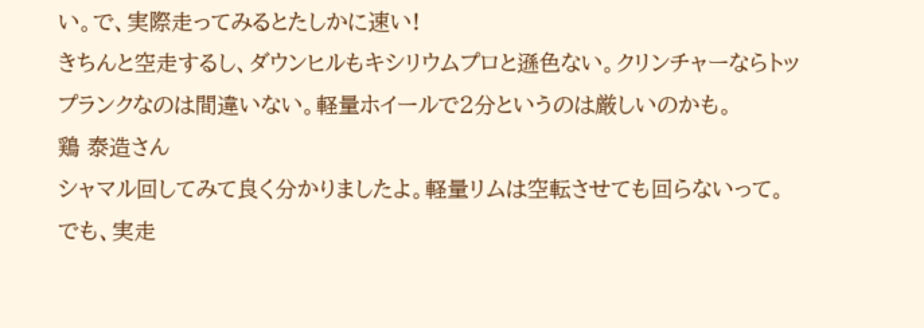い。で、実際走ってみるとたしかに速い!
きちんと空走するし、ダウンヒルもキシリウムプロと遜色ない。クリンチャーならトップランクなのは間違いない。軽量ホイールで2分というのは厳しいのかも。
鶏 泰造さん
シャマル回してみて良く分かりましたよ。軽量リムは空転させても回らないって。
でも、実走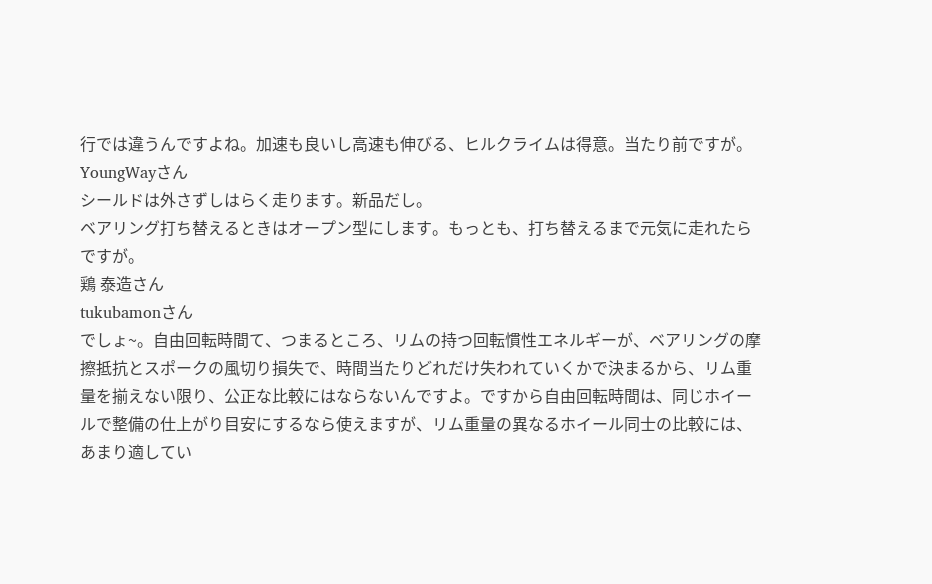行では違うんですよね。加速も良いし高速も伸びる、ヒルクライムは得意。当たり前ですが。
YoungWayさん
シールドは外さずしはらく走ります。新品だし。
ベアリング打ち替えるときはオープン型にします。もっとも、打ち替えるまで元気に走れたらですが。
鶏 泰造さん
tukubamonさん
でしょ~。自由回転時間て、つまるところ、リムの持つ回転慣性エネルギーが、ベアリングの摩擦抵抗とスポークの風切り損失で、時間当たりどれだけ失われていくかで決まるから、リム重量を揃えない限り、公正な比較にはならないんですよ。ですから自由回転時間は、同じホイールで整備の仕上がり目安にするなら使えますが、リム重量の異なるホイール同士の比較には、あまり適してい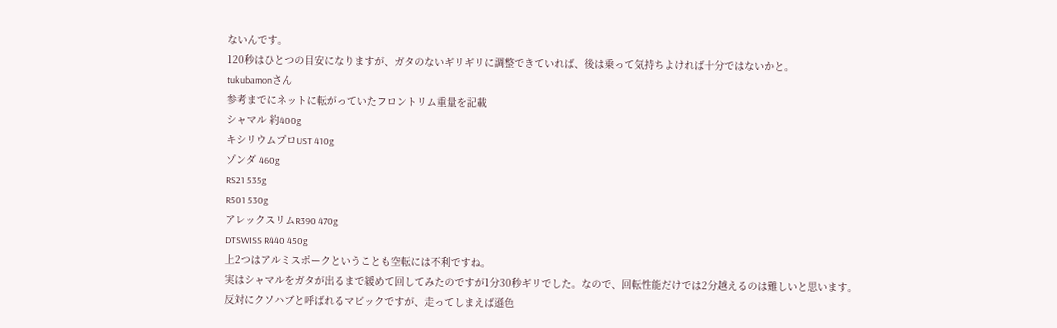ないんです。
120秒はひとつの目安になりますが、ガタのないギリギリに調整できていれば、後は乗って気持ちよければ十分ではないかと。
tukubamonさん
参考までにネットに転がっていたフロントリム重量を記載
シャマル 約400g
キシリウムプロUST 410g
ゾンダ 460g
RS21 535g
R501 530g
アレックスリムR390 470g
DTSWISS R440 450g
上2つはアルミスポークということも空転には不利ですね。
実はシャマルをガタが出るまで緩めて回してみたのですが1分30秒ギリでした。なので、回転性能だけでは2分越えるのは難しいと思います。
反対にクソハブと呼ばれるマビックですが、走ってしまえば遜色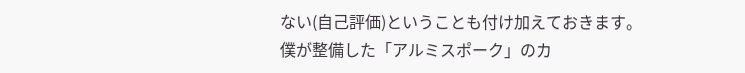ない(自己評価)ということも付け加えておきます。
僕が整備した「アルミスポーク」のカ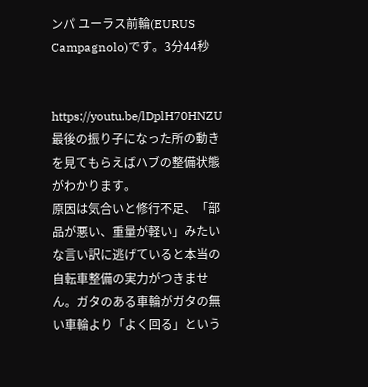ンパ ユーラス前輪(EURUS Campagnolo)です。3分44秒


https://youtu.be/lDplH70HNZU
最後の振り子になった所の動きを見てもらえばハブの整備状態がわかります。
原因は気合いと修行不足、「部品が悪い、重量が軽い」みたいな言い訳に逃げていると本当の自転車整備の実力がつきません。ガタのある車輪がガタの無い車輪より「よく回る」という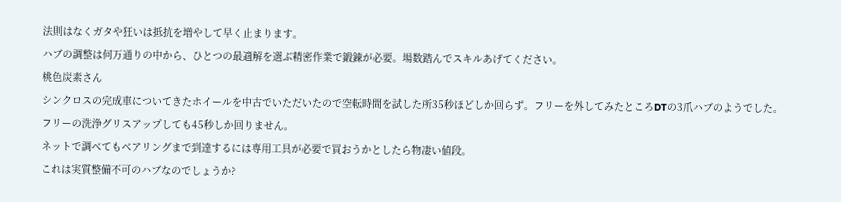法則はなくガタや狂いは抵抗を増やして早く止まります。
ハブの調整は何万通りの中から、ひとつの最適解を選ぶ精密作業で鍛錬が必要。場数踏んでスキルあげてください。
桃色炭素さん
シンクロスの完成車についてきたホイールを中古でいただいたので空転時間を試した所35秒ほどしか回らず。フリーを外してみたところDTの3爪ハブのようでした。
フリーの洗浄グリスアップしても45秒しか回りません。
ネットで調べてもベアリングまで到達するには専用工具が必要で買おうかとしたら物凄い値段。
これは実質整備不可のハブなのでしょうか?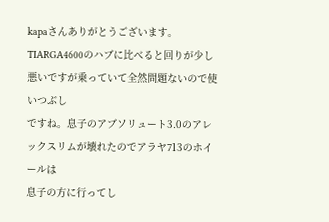kapaさんありがとうございます。
TIARGA4600のハブに比べると回りが少し悪いですが乗っていて全然問題ないので使いつぶし
ですね。息子のアブソリュート3.0のアレックスリムが壊れたのでアラヤ713のホイールは
息子の方に行ってし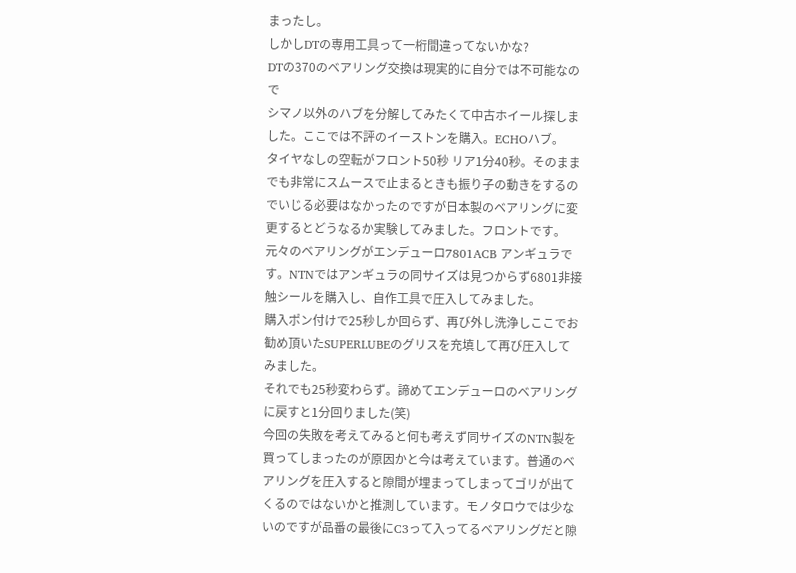まったし。
しかしDTの専用工具って一桁間違ってないかな?
DTの370のベアリング交換は現実的に自分では不可能なので
シマノ以外のハブを分解してみたくて中古ホイール探しました。ここでは不評のイーストンを購入。ECHOハブ。
タイヤなしの空転がフロント50秒 リア1分40秒。そのままでも非常にスムースで止まるときも振り子の動きをするのでいじる必要はなかったのですが日本製のベアリングに変更するとどうなるか実験してみました。フロントです。
元々のベアリングがエンデューロ7801ACB アンギュラです。NTNではアンギュラの同サイズは見つからず6801非接触シールを購入し、自作工具で圧入してみました。
購入ポン付けで25秒しか回らず、再び外し洗浄しここでお勧め頂いたSUPERLUBEのグリスを充填して再び圧入してみました。
それでも25秒変わらず。諦めてエンデューロのベアリングに戻すと1分回りました(笑)
今回の失敗を考えてみると何も考えず同サイズのNTN製を買ってしまったのが原因かと今は考えています。普通のベアリングを圧入すると隙間が埋まってしまってゴリが出てくるのではないかと推測しています。モノタロウでは少ないのですが品番の最後にC3って入ってるベアリングだと隙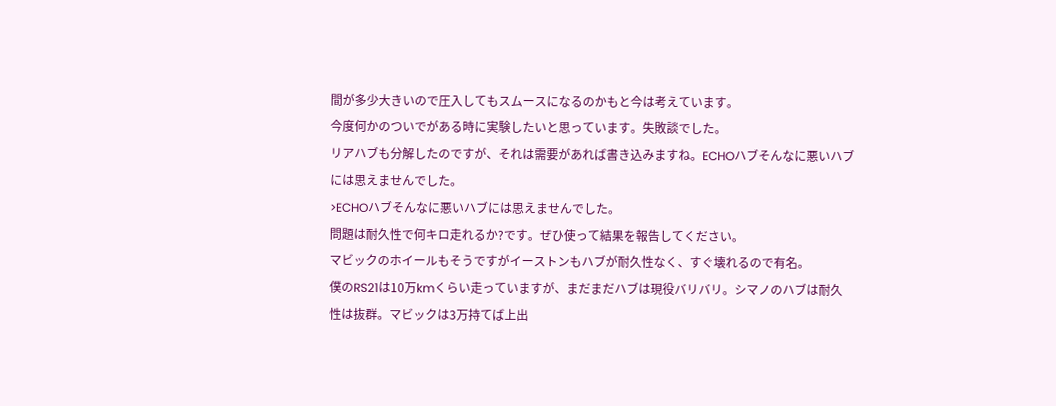間が多少大きいので圧入してもスムースになるのかもと今は考えています。
今度何かのついでがある時に実験したいと思っています。失敗談でした。
リアハブも分解したのですが、それは需要があれば書き込みますね。ECHOハブそんなに悪いハブには思えませんでした。
>ECHOハブそんなに悪いハブには思えませんでした。
問題は耐久性で何キロ走れるか?です。ぜひ使って結果を報告してください。
マビックのホイールもそうですがイーストンもハブが耐久性なく、すぐ壊れるので有名。
僕のRS21は10万kmくらい走っていますが、まだまだハブは現役バリバリ。シマノのハブは耐久性は抜群。マビックは3万持てば上出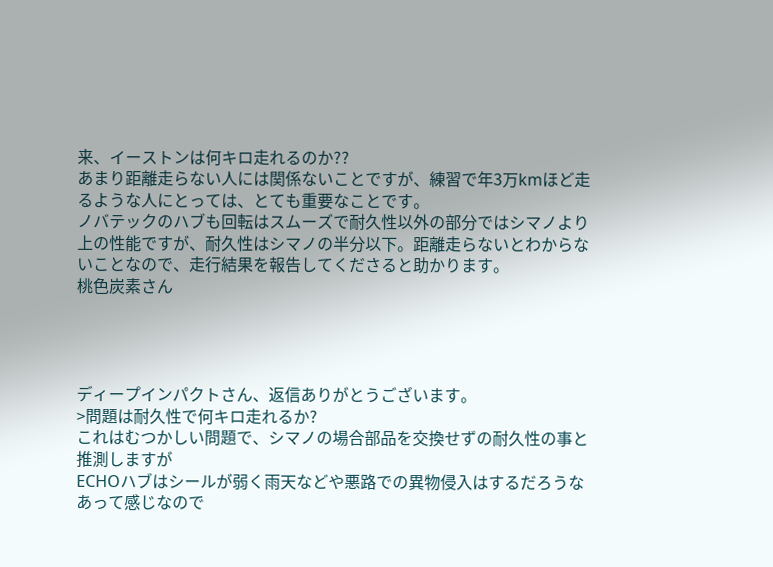来、イーストンは何キロ走れるのか??
あまり距離走らない人には関係ないことですが、練習で年3万kmほど走るような人にとっては、とても重要なことです。
ノバテックのハブも回転はスムーズで耐久性以外の部分ではシマノより上の性能ですが、耐久性はシマノの半分以下。距離走らないとわからないことなので、走行結果を報告してくださると助かります。
桃色炭素さん




ディープインパクトさん、返信ありがとうございます。
>問題は耐久性で何キロ走れるか?
これはむつかしい問題で、シマノの場合部品を交換せずの耐久性の事と推測しますが
ECHOハブはシールが弱く雨天などや悪路での異物侵入はするだろうなあって感じなので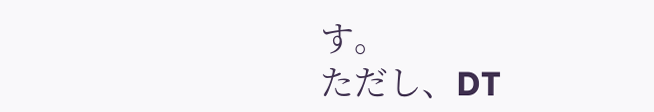す。
ただし、DT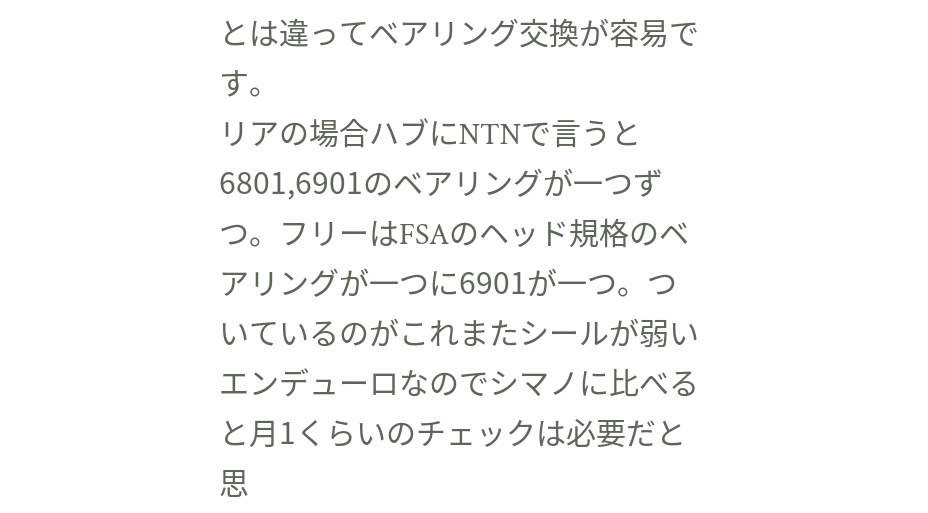とは違ってベアリング交換が容易です。
リアの場合ハブにNTNで言うと6801,6901のベアリングが一つずつ。フリーはFSAのヘッド規格のベアリングが一つに6901が一つ。ついているのがこれまたシールが弱いエンデューロなのでシマノに比べると月1くらいのチェックは必要だと思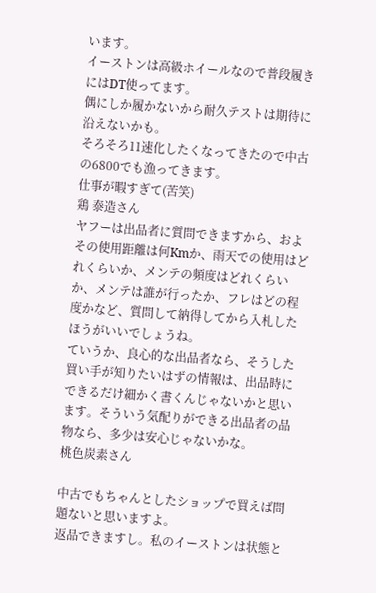います。
イーストンは高級ホイールなので普段履きにはDT使ってます。
偶にしか履かないから耐久テストは期待に沿えないかも。
そろそろ11速化したくなってきたので中古の6800でも漁ってきます。
仕事が暇すぎて(苦笑)
鶏 泰造さん
ヤフーは出品者に質問できますから、およその使用距離は何Kmか、雨天での使用はどれくらいか、メンテの頻度はどれくらいか、メンテは誰が行ったか、フレはどの程度かなど、質問して納得してから入札したほうがいいでしょうね。
ていうか、良心的な出品者なら、そうした買い手が知りたいはずの情報は、出品時にできるだけ細かく書くんじゃないかと思います。そういう気配りができる出品者の品物なら、多少は安心じゃないかな。
桃色炭素さん

中古でもちゃんとしたショップで買えば問題ないと思いますよ。
返品できますし。私のイーストンは状態と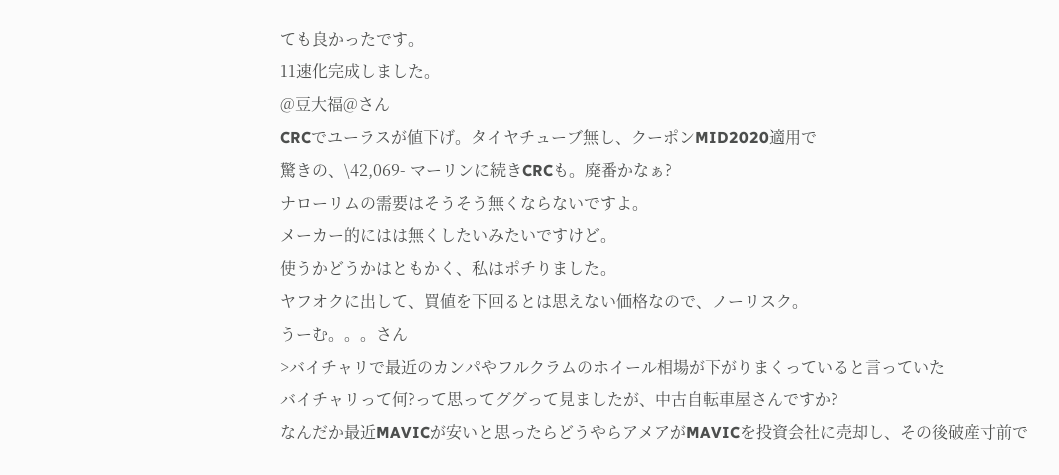ても良かったです。
11速化完成しました。
@豆大福@さん
CRCでユーラスが値下げ。タイヤチューブ無し、クーポンMID2020適用で
驚きの、\42,069- マーリンに続きCRCも。廃番かなぁ?
ナローリムの需要はそうそう無くならないですよ。
メーカー的にはは無くしたいみたいですけど。
使うかどうかはともかく、私はポチりました。
ヤフオクに出して、買値を下回るとは思えない価格なので、ノーリスク。
うーむ。。。さん
>バイチャリで最近のカンパやフルクラムのホイール相場が下がりまくっていると言っていた
バイチャリって何?って思ってググって見ましたが、中古自転車屋さんですか?
なんだか最近MAVICが安いと思ったらどうやらアメアがMAVICを投資会社に売却し、その後破産寸前で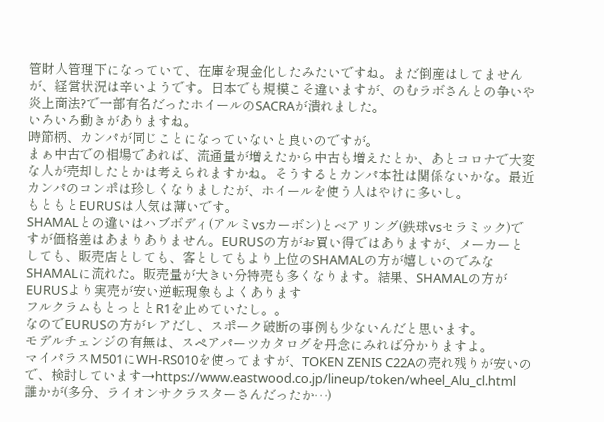管財人管理下になっていて、在庫を現金化したみたいですね。まだ倒産はしてませんが、経営状況は辛いようです。日本でも規模こそ違いますが、のむラボさんとの争いや炎上商法?で一部有名だったホイールのSACRAが潰れました。
いろいろ動きがありますね。
時節柄、カンパが同じことになっていないと良いのですが。
まぁ中古での相場であれば、流通量が増えたから中古も増えたとか、あとコロナで大変な人が売却したとかは考えられますかね。そうするとカンパ本社は関係ないかな。最近カンパのコンポは珍しくなりましたが、ホイールを使う人はやけに多いし。
もともとEURUSは人気は薄いです。
SHAMALとの違いはハブボディ(アルミvsカーボン)とベアリング(鉄球vsセラミック)ですが価格差はあまりありません。EURUSの方がお買い得ではありますが、メーカーとしても、販売店としても、客としてもより上位のSHAMALの方が嬉しいのでみなSHAMALに流れた。販売量が大きい分特売も多くなります。結果、SHAMALの方がEURUSより実売が安い逆転現象もよくあります
フルクラムもとっととR1を止めていたし。。
なのでEURUSの方がレアだし、スポーク破断の事例も少ないんだと思います。
モデルチェンジの有無は、スペアパーツカタログを丹念にみれば分かりますよ。
マイパラスM501にWH-RS010を使ってますが、TOKEN ZENIS C22Aの売れ残りが安いので、検討しています→https://www.eastwood.co.jp/lineup/token/wheel_Alu_cl.html
誰かが(多分、ライオンサクラスターさんだったか…)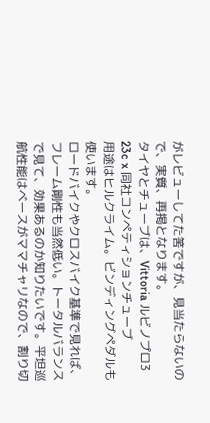がレビューしてた筈ですが、見当たらないので、実質、再掲となります。
タイヤとチューブは、Vittoria ルビノプロ3 23c x 同社コンペティションチューブ
用途はヒルクライム。ビンディングペダルも使います。
ロードバイクやクロスバイク基準で見れば、フレーム剛性も当然低い。トータルバランスで見て、効果あるのか知りたいです。平坦巡航性能はベースがママチャリなので、割り切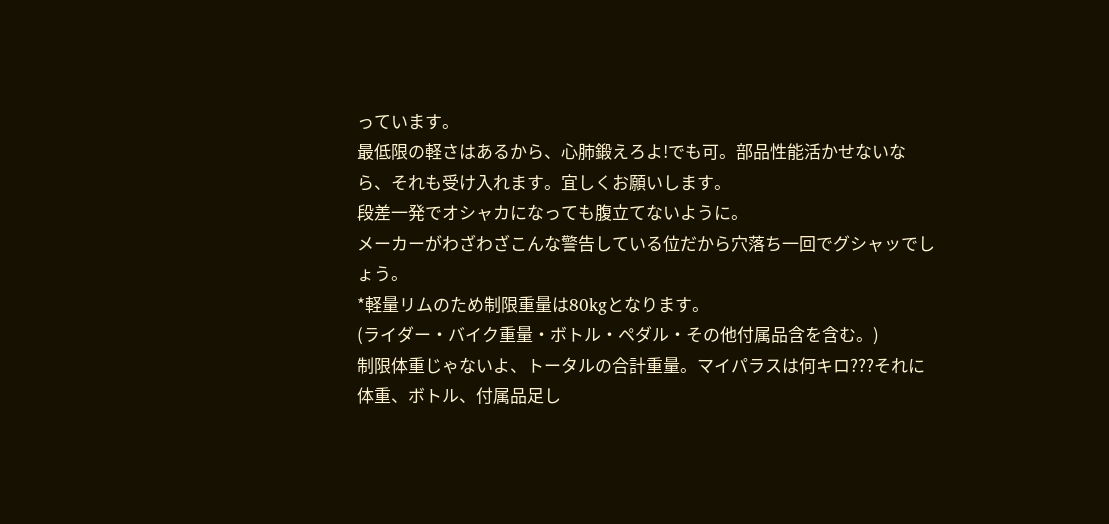っています。
最低限の軽さはあるから、心肺鍛えろよ!でも可。部品性能活かせないなら、それも受け入れます。宜しくお願いします。
段差一発でオシャカになっても腹立てないように。
メーカーがわざわざこんな警告している位だから穴落ち一回でグシャッでしょう。
*軽量リムのため制限重量は80kgとなります。
(ライダー・バイク重量・ボトル・ペダル・その他付属品含を含む。)
制限体重じゃないよ、トータルの合計重量。マイパラスは何キロ???それに体重、ボトル、付属品足し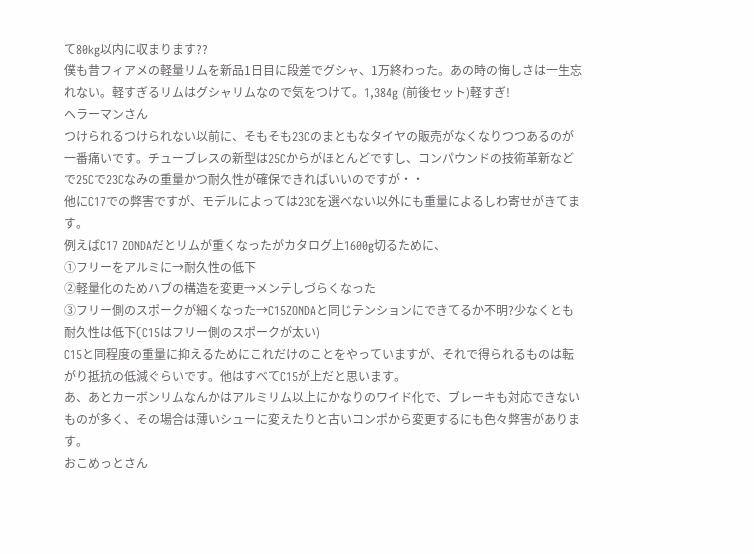て80kg以内に収まります??
僕も昔フィアメの軽量リムを新品1日目に段差でグシャ、1万終わった。あの時の悔しさは一生忘れない。軽すぎるリムはグシャリムなので気をつけて。1,384g (前後セット)軽すぎ!
ヘラーマンさん
つけられるつけられない以前に、そもそも23Cのまともなタイヤの販売がなくなりつつあるのが一番痛いです。チューブレスの新型は25Cからがほとんどですし、コンパウンドの技術革新などで25Cで23Cなみの重量かつ耐久性が確保できればいいのですが・・
他にC17での弊害ですが、モデルによっては23Cを選べない以外にも重量によるしわ寄せがきてます。
例えばC17 ZONDAだとリムが重くなったがカタログ上1600g切るために、
①フリーをアルミに→耐久性の低下
②軽量化のためハブの構造を変更→メンテしづらくなった
③フリー側のスポークが細くなった→C15ZONDAと同じテンションにできてるか不明?少なくとも耐久性は低下(C15はフリー側のスポークが太い)
C15と同程度の重量に抑えるためにこれだけのことをやっていますが、それで得られるものは転がり抵抗の低減ぐらいです。他はすべてC15が上だと思います。
あ、あとカーボンリムなんかはアルミリム以上にかなりのワイド化で、ブレーキも対応できないものが多く、その場合は薄いシューに変えたりと古いコンポから変更するにも色々弊害があります。
おこめっとさん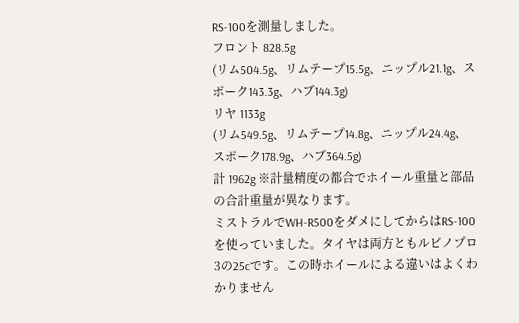RS-100を測量しました。
フロント 828.5g
(リム504.5g、リムテープ15.5g、ニップル21.1g、スポーク143.3g、ハブ144.3g)
リヤ 1133g
(リム549.5g、リムテープ14.8g、ニップル24.4g、スポーク178.9g、ハブ364.5g)
計 1962g ※計量精度の都合でホイール重量と部品の合計重量が異なります。
ミストラルでWH-R500をダメにしてからはRS-100を使っていました。タイヤは両方ともルビノプロ3の25cです。この時ホイールによる違いはよくわかりません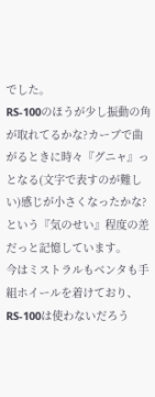でした。
RS-100のほうが少し振動の角が取れてるかな?カーブで曲がるときに時々『グニャ』っとなる(文字で表すのが難しい)感じが小さくなったかな?
という『気のせい』程度の差だっと記憶しています。
今はミストラルもベンタも手組ホイールを着けており、RS-100は使わないだろう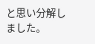と思い分解しました。